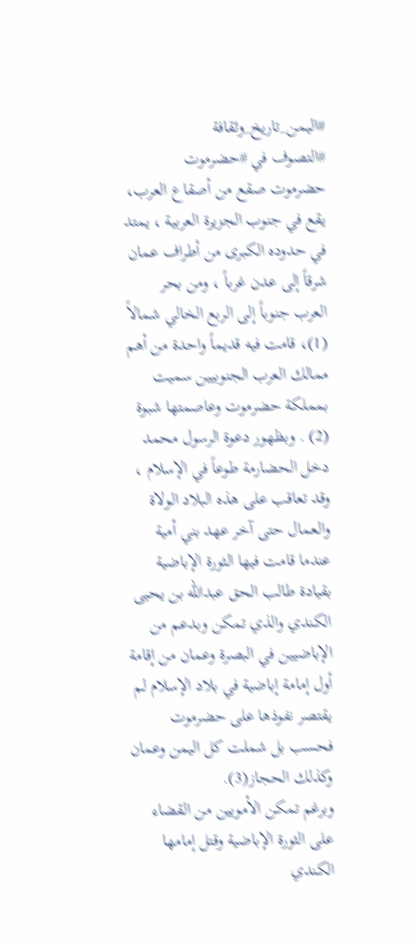#اليمن_تاريخ_وثقافة
#التصوف في #حضرموت
حضرموت صقع من أصقاع العرب، يقع في جنوب الجزيرة العربية ، يمتد في حدوده الكبرى من أطراف عمان شرقاً إلى عدن غرباً ، ومن بحر العرب جنوباً إلى الربع الخالي شمالاً (1)، قامت فيه قديماً واحدة من أهم ممالك العرب الجنوبيين سميت بمملكة حضرموت وعاصمتها شبوة (2) . وبظهور دعوة الرسول محمد دخل الحضارمة طوعاً في الإسلام ، وقد تعاقب على هذه البلاد الولاة والعمال حتى آخر عهد بني أمية عندما قامت فيها الثورة الإباضية بقيادة طالب الحق عبدالله بن يحيى الكندي والذي تمكن وبدعم من الإباضيين في البصرة وعمان من إقامة أول إمامة إباضية في بلاد الإسلام لم يقتصر نفوذها على حضرموت فحسب بل شملت كل اليمن وعمان وكذلك الحجاز(3).
وبرغم تمكن الأمويين من القضاء على الثورة الإباضية وقتل إمامها الكندي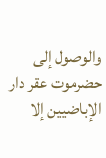والوصول إلى حضرموت عقر دار الإباضيين إلا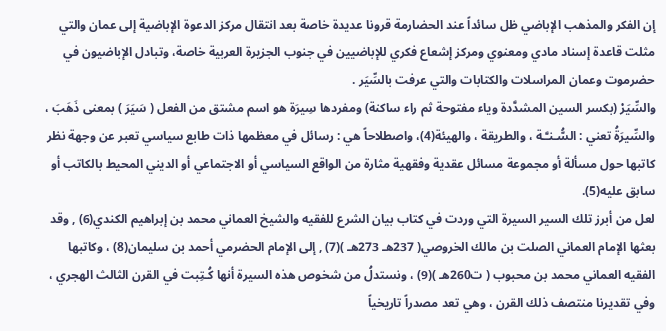إن الفكر والمذهب الإباضي ظل سائداً عند الحضارمة قرونا عديدة خاصة بعد انتقال مركز الدعوة الإباضية إلى عمان والتي مثلت قاعدة إسناد مادي ومعنوي ومركز إشعاع فكري للإباضيين في جنوب الجزيرة العربية خاصة، وتبادل الإباضيون في حضرموت وعمان المراسلات والكتابات والتي عرفت بالسِّيَر .
والسِّيَرْ (بكسر السين المشدَّدة وياء مفتوحة ثم راء ساكنة) ومفردها سِيرَة هو اسم مشتق من الفعل ( سَيَرَ ) بمعنى ذَهَبَ ، والسِّيرَةُ تعني : السُّـنـَّـة ، والطريقة ، والهيئة(4)، واصطلاحاً هي : رسائل في معظمها ذات طابع سياسي تعبر عن وجهة نظر كاتبها حول مسألة أو مجموعة مسائل عقدية وفقهية مثارة من الواقع السياسي أو الاجتماعي أو الديني المحيط بالكاتب أو سابق عليه(5).
لعل من أبرز تلك السير السيرة التي وردت في كتاب بيان الشرع للفقيه والشيخ العماني محمد بن إبراهيم الكندي(6) , وقد بعثها الإمام العماني الصلت بن مالك الخروصي( 237هـ 273هـ )(7) , إلى الإمام الحضرمي أحمد بن سليمان(8) ، وكاتبها الفقيه العماني محمد بن محبوب ( ت260هـ )(9) ، ونستدلُ من شخوص هذه السيرة أنها كُـتِبت في القرن الثالث الهجري ، وفي تقديرنا منتصف ذلك القرن ، وهي تعد مصدراً تاريخياً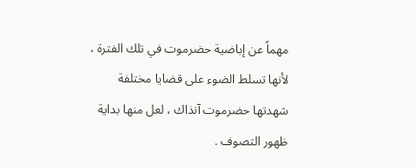مهماً عن إباضية حضرموت في تلك الفترة ، لأنها تسلط الضوء على قضايا مختلفة شهدتها حضرموت آنذاك ، لعل منها بداية ظهور التصوف .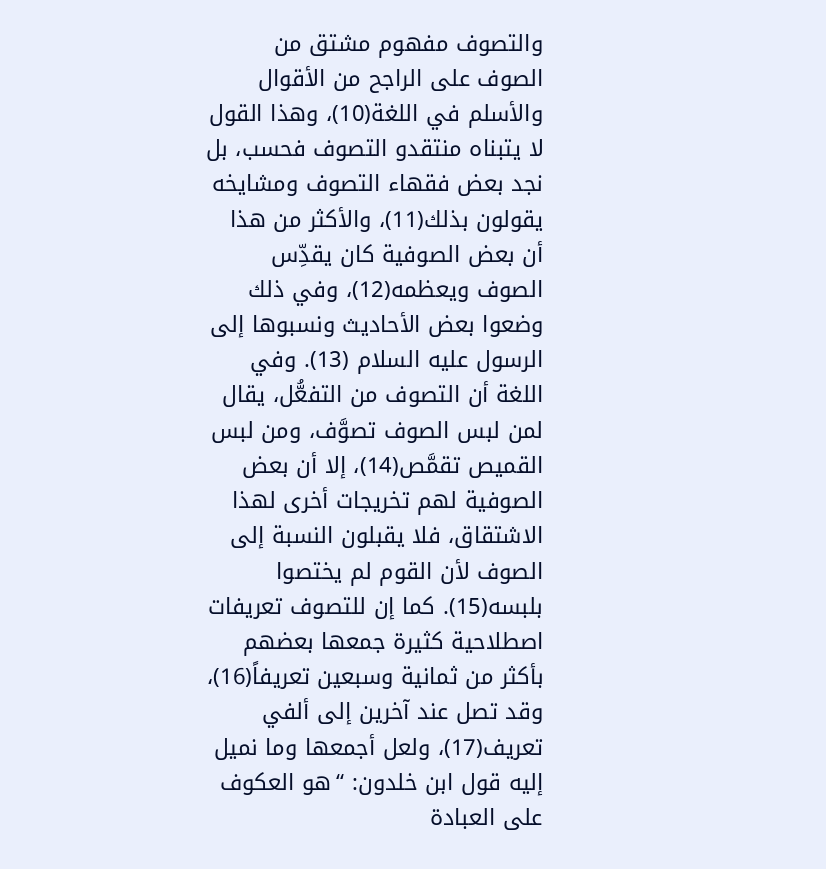والتصوف مفهوم مشتق من الصوف على الراجح من الأقوال والأسلم في اللغة(10)، وهذا القول لا يتبناه منتقدو التصوف فحسب، بل نجد بعض فقهاء التصوف ومشايخه يقولون بذلك(11)، والأكثر من هذا أن بعض الصوفية كان يقدِّس الصوف ويعظمه(12)، وفي ذلك وضعوا بعض الأحاديث ونسبوها إلى الرسول عليه السلام (13). وفي اللغة أن التصوف من التفعُّل، يقال لمن لبس الصوف تصوَّف، ومن لبس القميص تقمَّص(14)، إلا أن بعض الصوفية لهم تخريجات أخرى لهذا الاشتقاق، فلا يقبلون النسبة إلى الصوف لأن القوم لم يختصوا بلبسه(15). كما إن للتصوف تعريفات اصطلاحية كثيرة جمعها بعضهم بأكثر من ثمانية وسبعين تعريفاً(16)، وقد تصل عند آخرين إلى ألفي تعريف(17)، ولعل أجمعها وما نميل إليه قول ابن خلدون: “هو العكوف على العبادة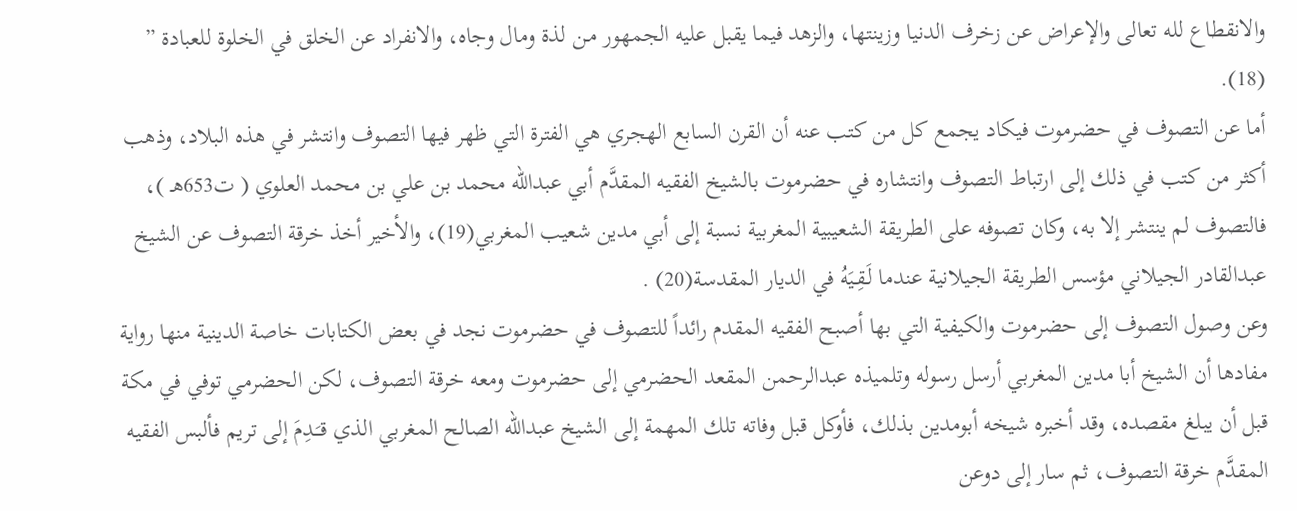والانقطاع لله تعالى والإعراض عن زخرف الدنيا وزينتها، والزهد فيما يقبل عليه الجمهور مـن لذة ومال وجاه، والانفراد عن الخلق في الخلوة للعبادة ” (18).
أما عن التصوف في حضرموت فيكاد يجمع كل من كتب عنه أن القرن السابع الهجري هي الفترة التي ظهر فيها التصوف وانتشر في هذه البلاد، وذهب أكثر من كتب في ذلك إلى ارتباط التصوف وانتشاره في حضرموت بالشيخ الفقيه المقدَّم أبي عبدالله محمد بن علي بن محمد العلوي ( ت653هـ )، فالتصوف لم ينتشر إلا به، وكان تصوفه على الطريقة الشعيبية المغربية نسبة إلى أبي مدين شعيب المغربي(19)، والأخير أخذ خرقة التصوف عن الشيخ عبدالقادر الجيلاني مؤسس الطريقة الجيلانية عندما لَـقِـيَهُ في الديار المقدسة(20) .
وعن وصول التصوف إلى حضرموت والكيفية التي بها أصبح الفقيه المقدم رائداً للتصوف في حضرموت نجد في بعض الكتابات خاصة الدينية منها رواية مفادها أن الشيخ أبا مدين المغربي أرسل رسوله وتلميذه عبدالرحمن المقعد الحضرمي إلى حضرموت ومعه خرقة التصوف، لكن الحضرمي توفي في مكة قبل أن يبلغ مقصده، وقد أخبره شيخه أبومدين بذلك، فأوكل قبل وفاته تلك المهمة إلى الشيخ عبدالله الصالح المغربي الذي قـَـدِمَ إلى تريم فألبس الفقيه المقدَّم خرقة التصوف، ثم سار إلى دوعن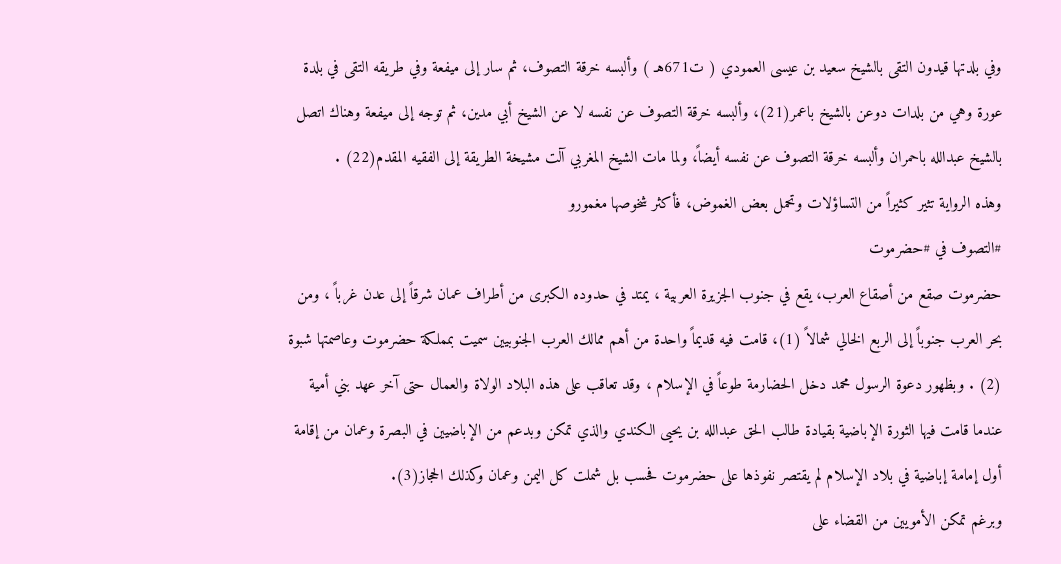وفي بلدتها قيدون التقى بالشيخ سعيد بن عيسى العمودي ( ت671هـ ) وألبسه خرقة التصوف، ثم سار إلى ميفعة وفي طريقه التقى في بلدة عورة وهي من بلدات دوعن بالشيخ باعمر(21)، وألبسه خرقة التصوف عن نفسه لا عن الشيخ أبي مدين، ثم توجه إلى ميفعة وهناك اتصل بالشيخ عبدالله باحمران وألبسه خرقة التصوف عن نفسه أيضاً، ولما مات الشيخ المغربي آلت مشيخة الطريقة إلى الفقيه المقدم(22) .
وهذه الرواية تثير كثيراً من التساؤلات وتحمل بعض الغموض، فأكثر شخوصها مغمورو
#التصوف في #حضرموت
حضرموت صقع من أصقاع العرب، يقع في جنوب الجزيرة العربية ، يمتد في حدوده الكبرى من أطراف عمان شرقاً إلى عدن غرباً ، ومن بحر العرب جنوباً إلى الربع الخالي شمالاً (1)، قامت فيه قديماً واحدة من أهم ممالك العرب الجنوبيين سميت بمملكة حضرموت وعاصمتها شبوة (2) . وبظهور دعوة الرسول محمد دخل الحضارمة طوعاً في الإسلام ، وقد تعاقب على هذه البلاد الولاة والعمال حتى آخر عهد بني أمية عندما قامت فيها الثورة الإباضية بقيادة طالب الحق عبدالله بن يحيى الكندي والذي تمكن وبدعم من الإباضيين في البصرة وعمان من إقامة أول إمامة إباضية في بلاد الإسلام لم يقتصر نفوذها على حضرموت فحسب بل شملت كل اليمن وعمان وكذلك الحجاز(3).
وبرغم تمكن الأمويين من القضاء على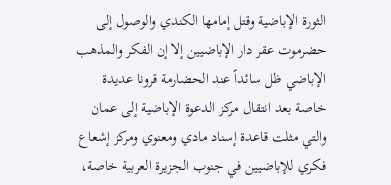الثورة الإباضية وقتل إمامها الكندي والوصول إلى حضرموت عقر دار الإباضيين إلا إن الفكر والمذهب الإباضي ظل سائداً عند الحضارمة قرونا عديدة خاصة بعد انتقال مركز الدعوة الإباضية إلى عمان والتي مثلت قاعدة إسناد مادي ومعنوي ومركز إشعاع فكري للإباضيين في جنوب الجزيرة العربية خاصة،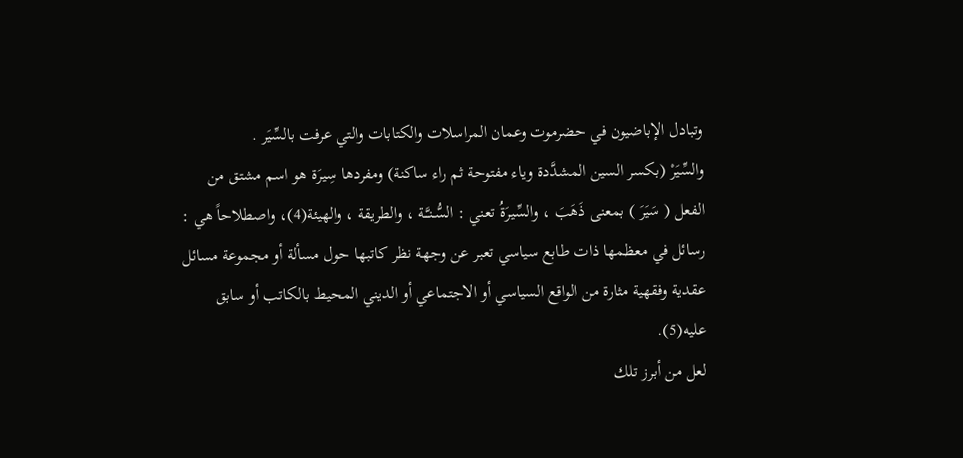وتبادل الإباضيون في حضرموت وعمان المراسلات والكتابات والتي عرفت بالسِّيَر .
والسِّيَرْ (بكسر السين المشدَّدة وياء مفتوحة ثم راء ساكنة) ومفردها سِيرَة هو اسم مشتق من الفعل ( سَيَرَ ) بمعنى ذَهَبَ ، والسِّيرَةُ تعني : السُّـنـَّـة ، والطريقة ، والهيئة(4)، واصطلاحاً هي : رسائل في معظمها ذات طابع سياسي تعبر عن وجهة نظر كاتبها حول مسألة أو مجموعة مسائل عقدية وفقهية مثارة من الواقع السياسي أو الاجتماعي أو الديني المحيط بالكاتب أو سابق عليه(5).
لعل من أبرز تلك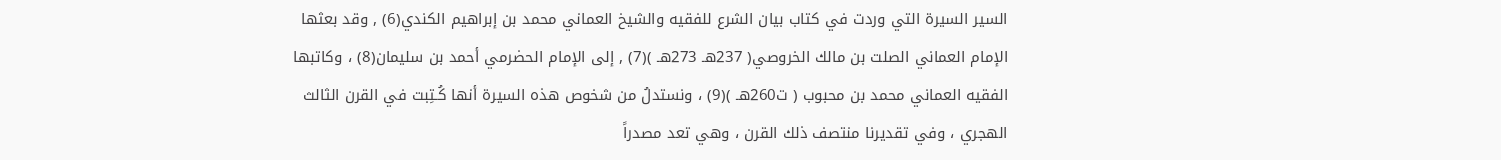السير السيرة التي وردت في كتاب بيان الشرع للفقيه والشيخ العماني محمد بن إبراهيم الكندي(6) , وقد بعثها الإمام العماني الصلت بن مالك الخروصي( 237هـ 273هـ )(7) , إلى الإمام الحضرمي أحمد بن سليمان(8) ، وكاتبها الفقيه العماني محمد بن محبوب ( ت260هـ )(9) ، ونستدلُ من شخوص هذه السيرة أنها كُـتِبت في القرن الثالث الهجري ، وفي تقديرنا منتصف ذلك القرن ، وهي تعد مصدراً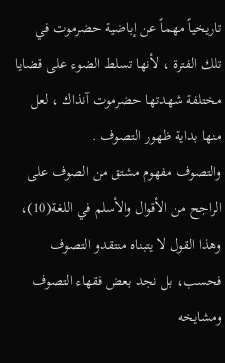تاريخياً مهماً عن إباضية حضرموت في تلك الفترة ، لأنها تسلط الضوء على قضايا مختلفة شهدتها حضرموت آنذاك ، لعل منها بداية ظهور التصوف .
والتصوف مفهوم مشتق من الصوف على الراجح من الأقوال والأسلم في اللغة(10)، وهذا القول لا يتبناه منتقدو التصوف فحسب، بل نجد بعض فقهاء التصوف ومشايخه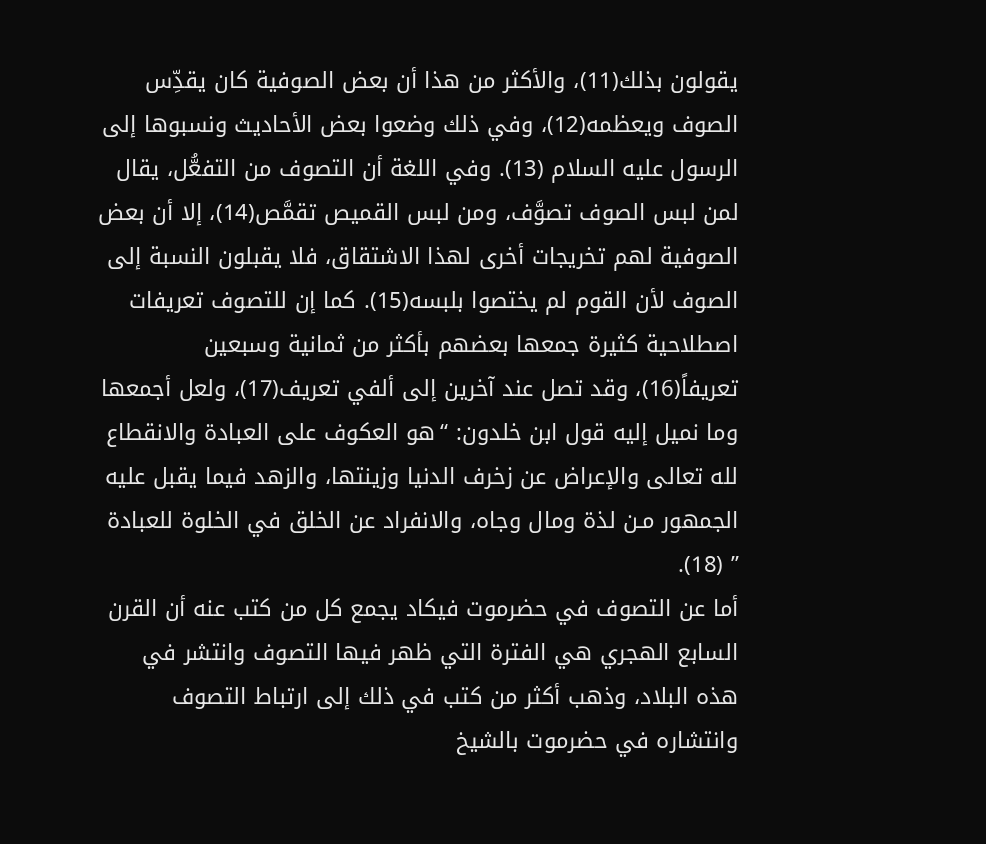يقولون بذلك(11)، والأكثر من هذا أن بعض الصوفية كان يقدِّس الصوف ويعظمه(12)، وفي ذلك وضعوا بعض الأحاديث ونسبوها إلى الرسول عليه السلام (13). وفي اللغة أن التصوف من التفعُّل، يقال لمن لبس الصوف تصوَّف، ومن لبس القميص تقمَّص(14)، إلا أن بعض الصوفية لهم تخريجات أخرى لهذا الاشتقاق، فلا يقبلون النسبة إلى الصوف لأن القوم لم يختصوا بلبسه(15). كما إن للتصوف تعريفات اصطلاحية كثيرة جمعها بعضهم بأكثر من ثمانية وسبعين تعريفاً(16)، وقد تصل عند آخرين إلى ألفي تعريف(17)، ولعل أجمعها وما نميل إليه قول ابن خلدون: “هو العكوف على العبادة والانقطاع لله تعالى والإعراض عن زخرف الدنيا وزينتها، والزهد فيما يقبل عليه الجمهور مـن لذة ومال وجاه، والانفراد عن الخلق في الخلوة للعبادة ” (18).
أما عن التصوف في حضرموت فيكاد يجمع كل من كتب عنه أن القرن السابع الهجري هي الفترة التي ظهر فيها التصوف وانتشر في هذه البلاد، وذهب أكثر من كتب في ذلك إلى ارتباط التصوف وانتشاره في حضرموت بالشيخ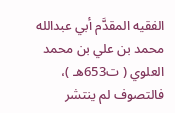الفقيه المقدَّم أبي عبدالله محمد بن علي بن محمد العلوي ( ت653هـ )، فالتصوف لم ينتشر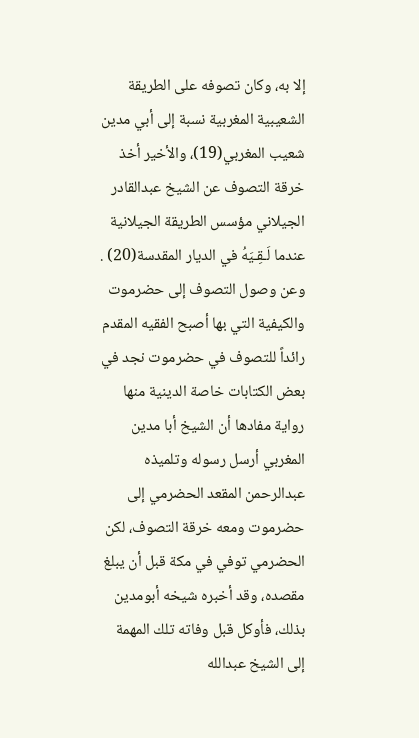إلا به، وكان تصوفه على الطريقة الشعيبية المغربية نسبة إلى أبي مدين شعيب المغربي(19)، والأخير أخذ خرقة التصوف عن الشيخ عبدالقادر الجيلاني مؤسس الطريقة الجيلانية عندما لَـقِـيَهُ في الديار المقدسة(20) .
وعن وصول التصوف إلى حضرموت والكيفية التي بها أصبح الفقيه المقدم رائداً للتصوف في حضرموت نجد في بعض الكتابات خاصة الدينية منها رواية مفادها أن الشيخ أبا مدين المغربي أرسل رسوله وتلميذه عبدالرحمن المقعد الحضرمي إلى حضرموت ومعه خرقة التصوف، لكن الحضرمي توفي في مكة قبل أن يبلغ مقصده، وقد أخبره شيخه أبومدين بذلك، فأوكل قبل وفاته تلك المهمة إلى الشيخ عبدالله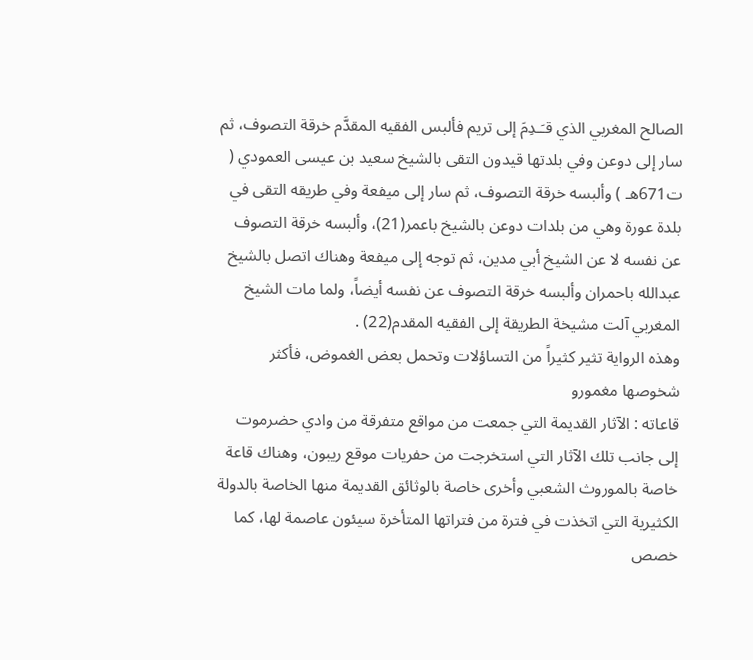الصالح المغربي الذي قـَـدِمَ إلى تريم فألبس الفقيه المقدَّم خرقة التصوف، ثم سار إلى دوعن وفي بلدتها قيدون التقى بالشيخ سعيد بن عيسى العمودي ( ت671هـ ) وألبسه خرقة التصوف، ثم سار إلى ميفعة وفي طريقه التقى في بلدة عورة وهي من بلدات دوعن بالشيخ باعمر(21)، وألبسه خرقة التصوف عن نفسه لا عن الشيخ أبي مدين، ثم توجه إلى ميفعة وهناك اتصل بالشيخ عبدالله باحمران وألبسه خرقة التصوف عن نفسه أيضاً، ولما مات الشيخ المغربي آلت مشيخة الطريقة إلى الفقيه المقدم(22) .
وهذه الرواية تثير كثيراً من التساؤلات وتحمل بعض الغموض، فأكثر شخوصها مغمورو
قاعاته : الآثار القديمة التي جمعت من مواقع متفرقة من وادي حضرموت إلى جانب تلك الآثار التي استخرجت من حفريات موقع ريبون، وهناك قاعة خاصة بالموروث الشعبي وأخرى خاصة بالوثائق القديمة منها الخاصة بالدولة الكثيرية التي اتخذت في فترة من فتراتها المتأخرة سيئون عاصمة لها، كما خصص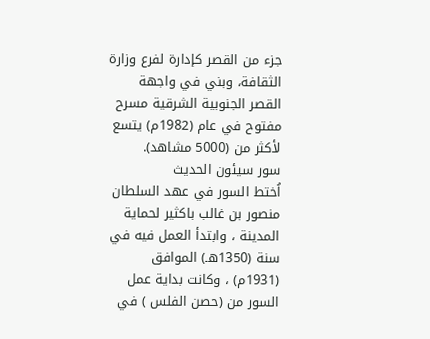جزء من القصر كإدارة لفرع وزارة الثقافة، وبني في واجهة القصر الجنوبية الشرقية مسرح مفتوح في عام (1982م) يتسع لأكثر من (5000 مشاهد).
سور سيئون الحديث
اُختط السور في عهد السلطان منصور بن غالب باكثير لحماية المدينة ، وابتدأ العمل فيه في سنة (1350هـ) الموافق (1931م) ، وكانت بداية عمل السور من (حصن الفلس ) في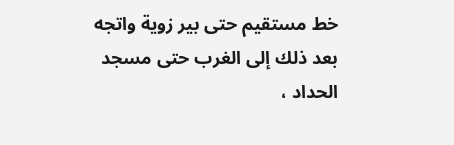خط مستقيم حتى بير زوية واتجه بعد ذلك إلى الغرب حتى مسجد الحداد ،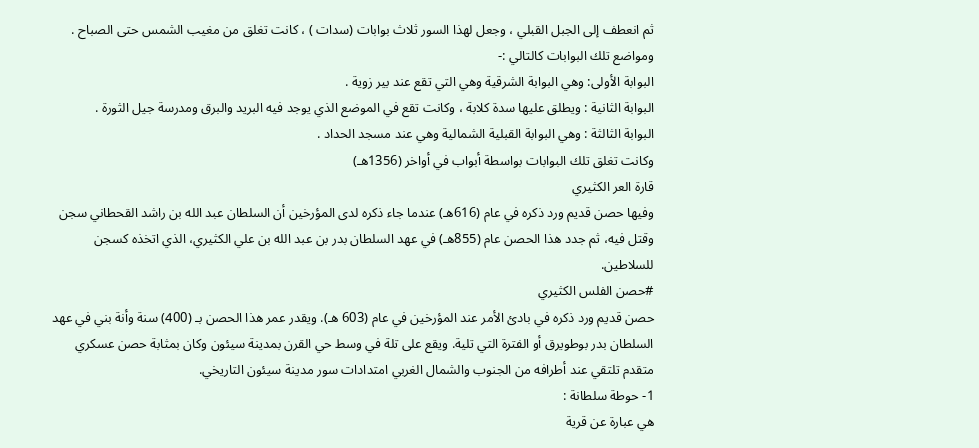ثم انعطف إلى الجبل القبلي ، وجعل لهذا السور ثلاث بوابات (سدات ) ، كانت تغلق من مغيب الشمس حتى الصباح .
ومواضع تلك البوابات كالتالي :-
البوابة الأولى: وهي البوابة الشرقية وهي التي تقع عند بير زوية .
البوابة الثانية : ويطلق عليها سدة كلابة ، وكانت تقع في الموضع الذي يوجد فيه البريد والبرق ومدرسة جيل الثورة .
البوابة الثالثة : وهي البوابة القبلية الشمالية وهي عند مسجد الحداد .
وكانت تغلق تلك البوابات بواسطة أبواب في أواخر (1356هـ)
قارة العر الكثيري
وفيها حصن قديم ورد ذكره في عام (616هـ) عندما جاء ذكره لدى المؤرخين أن السلطان عبد الله بن راشد القحطاني سجن وقتل فيه، ثم جدد هذا الحصن عام (855هـ) في عهد السلطان بدر بن عبد الله بن علي الكثيري، الذي اتخذه كسجن للسلاطين.
#حصن الفلس الكثيري
حصن قديم ورد ذكره في بادئ الأمر عند المؤرخين في عام (603 هـ). ويقدر عمر هذا الحصن بـ (400) سنة وأنة بني في عهد السلطان بدر بوطويرق أو الفترة التي تلية. ويقع على تلة في وسط حي القرن بمدينة سيئون وكان بمثابة حصن عسكري متقدم تلتقي عند أطرافه من الجنوب والشمال الغربي امتدادات سور مدينة سيئون التاريخي.
1- حوطة سلطانة :
هي عبارة عن قرية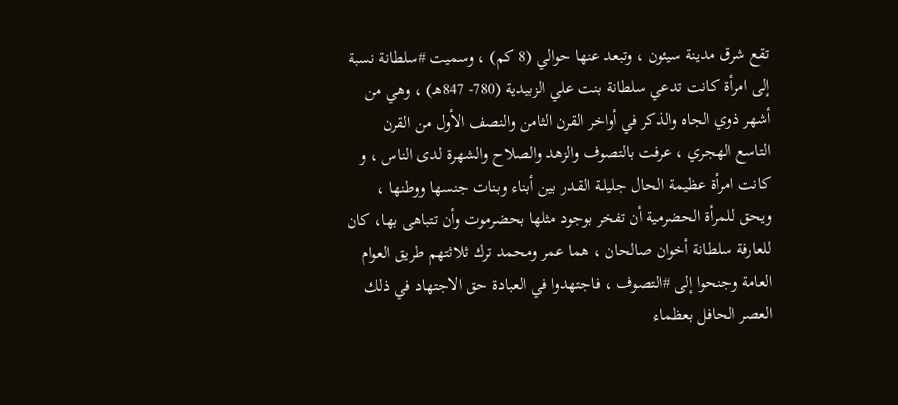تقع شرق مدينة سيئون ، وتبعد عنها حوالي (8 كم) ، وسميت #سلطانة نسبة إلى امرأة كانت تدعي سلطانة بنت علي الزبيدية (780- 847هـ) ، وهي من أشهر ذوي الجاه والذكر في أواخر القرن الثامن والنصف الأول من القرن التاسع الهجري ، عرفت بالتصوف والزهد والصلاح والشهرة لدى الناس ، و كانت امرأة عظيمة الحال جليلـة القـدر بين أبناء وبنات جنسها ووطنها ، ويحق للمرأة الحضرمية أن تفخر بوجود مثلها بحضرموت وأن تتباهى بها، كان للعارفة سلطانة أخوان صالحان ، هما عمر ومحمد ترك ثلاثتهم طريق العوام العامة وجنحوا إلى #التصوف ، فاجتهدوا في العبادة حق الاجتهاد في ذلك العصر الحافل بعظماء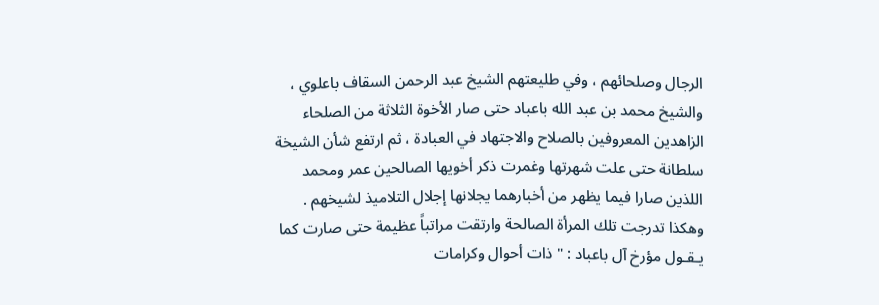الرجال وصلحائهم ، وفي طليعتهم الشيخ عبد الرحمن السقاف باعلوي ، والشيخ محمد بن عبد الله باعباد حتى صار الأخوة الثلاثة من الصلحاء الزاهدين المعروفين بالصلاح والاجتهاد في العبادة ، ثم ارتفع شأن الشيخة سلطانة حتى علت شهرتها وغمرت ذكر أخويها الصالحين عمر ومحمد اللذين صارا فيما يظهر من أخبارهما يجلانها إجلال التلاميذ لشيخهم .
وهكذا تدرجت تلك المرأة الصالحة وارتقت مراتباً عظيمة حتى صارت كما يـقـول مؤرخ آل باعباد : " ذات أحوال وكرامات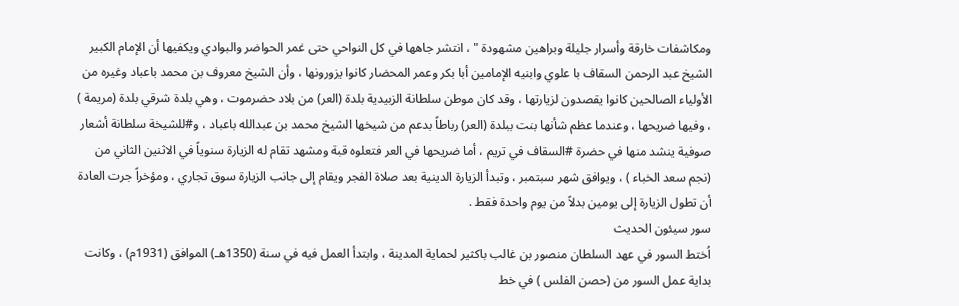ومكاشفات خارقة وأسرار جليلة وبراهين مشهودة " ، انتشر جاهها في كل النواحي حتى غمر الحواضر والبوادي ويكفيها أن الإمام الكبير الشيخ عبد الرحمن السقاف با علوي وابنيه الإمامين أبا بكر وعمر المحضار كانوا يزورونها ، وأن الشيخ معروف بن محمد باعباد وغيره من الأولياء الصالحين كانوا يقصدون لزيارتها ، وقد كان موطن سلطانة الزبيدية بلدة (العر) من بلاد حضرموت ، وهي بلدة شرقي بلدة (مريمة ) ، وفيها ضريحها ، وعندما عظم شأنها بنت ببلدة (العر) رباطاً بدعم من شيخها الشيخ محمد بن عبدالله باعباد ، و#للشيخة سلطانة أشعار صوفية ينشد منها في حضرة #السقاف في تريم ، أما ضريحها في العر فتعلوه قبة ومشهد تقام له الزيارة سنوياً في الاثنين الثاني من (نجم سعد الخباء ) ، ويوافق شهر سبتمبر ، وتبدأ الزيارة الدينية بعد صلاة الفجر ويقام إلى جانب الزيارة سوق تجاري ، ومؤخراً جرت العادة أن تطول الزيارة إلى يومين بدلاً من يوم واحدة فقط .
سور سيئون الحديث
اُختط السور في عهد السلطان منصور بن غالب باكثير لحماية المدينة ، وابتدأ العمل فيه في سنة (1350هـ) الموافق (1931م) ، وكانت بداية عمل السور من (حصن الفلس ) في خط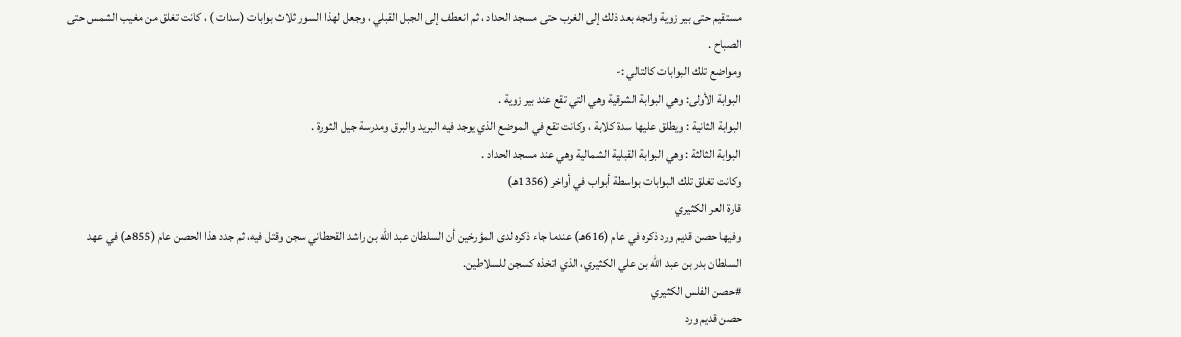مستقيم حتى بير زوية واتجه بعد ذلك إلى الغرب حتى مسجد الحداد ، ثم انعطف إلى الجبل القبلي ، وجعل لهذا السور ثلاث بوابات (سدات ) ، كانت تغلق من مغيب الشمس حتى الصباح .
ومواضع تلك البوابات كالتالي :-
البوابة الأولى: وهي البوابة الشرقية وهي التي تقع عند بير زوية .
البوابة الثانية : ويطلق عليها سدة كلابة ، وكانت تقع في الموضع الذي يوجد فيه البريد والبرق ومدرسة جيل الثورة .
البوابة الثالثة : وهي البوابة القبلية الشمالية وهي عند مسجد الحداد .
وكانت تغلق تلك البوابات بواسطة أبواب في أواخر (1356هـ)
قارة العر الكثيري
وفيها حصن قديم ورد ذكره في عام (616هـ) عندما جاء ذكره لدى المؤرخين أن السلطان عبد الله بن راشد القحطاني سجن وقتل فيه، ثم جدد هذا الحصن عام (855هـ) في عهد السلطان بدر بن عبد الله بن علي الكثيري، الذي اتخذه كسجن للسلاطين.
#حصن الفلس الكثيري
حصن قديم ورد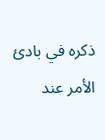ذكره في بادئ الأمر عند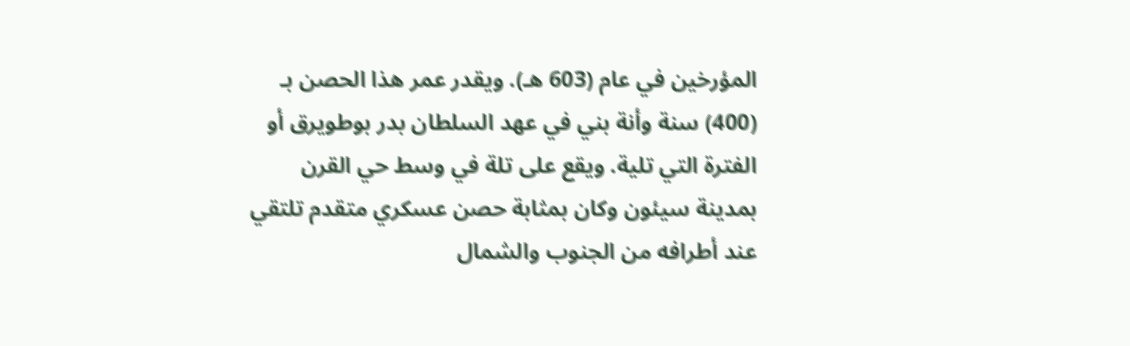المؤرخين في عام (603 هـ). ويقدر عمر هذا الحصن بـ (400) سنة وأنة بني في عهد السلطان بدر بوطويرق أو الفترة التي تلية. ويقع على تلة في وسط حي القرن بمدينة سيئون وكان بمثابة حصن عسكري متقدم تلتقي عند أطرافه من الجنوب والشمال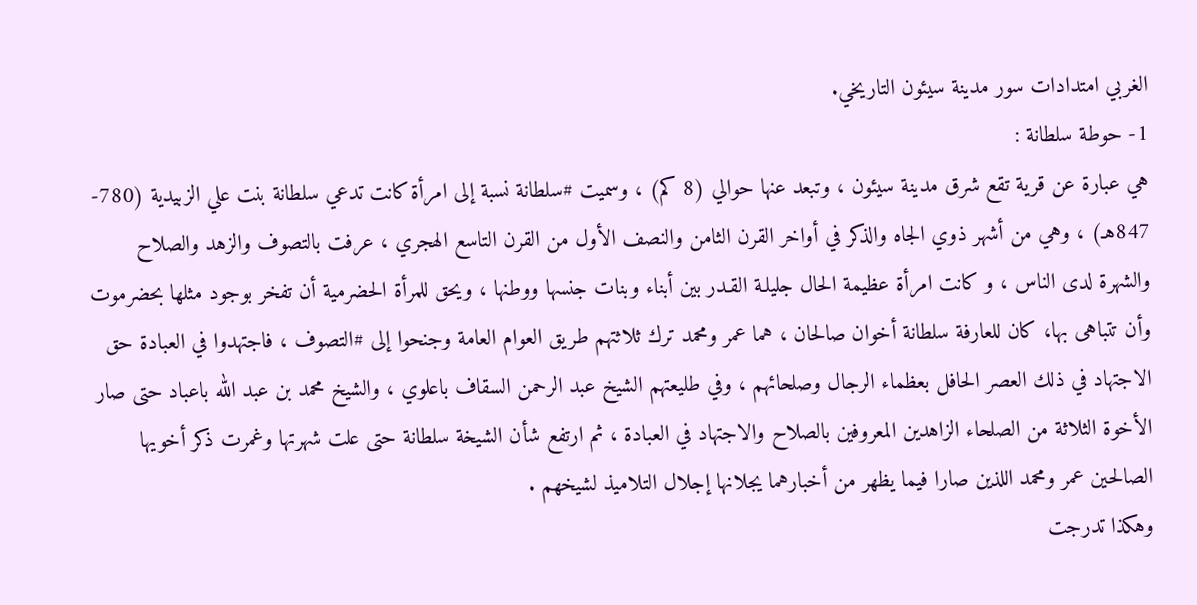الغربي امتدادات سور مدينة سيئون التاريخي.
1- حوطة سلطانة :
هي عبارة عن قرية تقع شرق مدينة سيئون ، وتبعد عنها حوالي (8 كم) ، وسميت #سلطانة نسبة إلى امرأة كانت تدعي سلطانة بنت علي الزبيدية (780- 847هـ) ، وهي من أشهر ذوي الجاه والذكر في أواخر القرن الثامن والنصف الأول من القرن التاسع الهجري ، عرفت بالتصوف والزهد والصلاح والشهرة لدى الناس ، و كانت امرأة عظيمة الحال جليلـة القـدر بين أبناء وبنات جنسها ووطنها ، ويحق للمرأة الحضرمية أن تفخر بوجود مثلها بحضرموت وأن تتباهى بها، كان للعارفة سلطانة أخوان صالحان ، هما عمر ومحمد ترك ثلاثتهم طريق العوام العامة وجنحوا إلى #التصوف ، فاجتهدوا في العبادة حق الاجتهاد في ذلك العصر الحافل بعظماء الرجال وصلحائهم ، وفي طليعتهم الشيخ عبد الرحمن السقاف باعلوي ، والشيخ محمد بن عبد الله باعباد حتى صار الأخوة الثلاثة من الصلحاء الزاهدين المعروفين بالصلاح والاجتهاد في العبادة ، ثم ارتفع شأن الشيخة سلطانة حتى علت شهرتها وغمرت ذكر أخويها الصالحين عمر ومحمد اللذين صارا فيما يظهر من أخبارهما يجلانها إجلال التلاميذ لشيخهم .
وهكذا تدرجت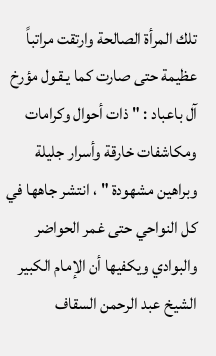تلك المرأة الصالحة وارتقت مراتباً عظيمة حتى صارت كما يـقـول مؤرخ آل باعباد : " ذات أحوال وكرامات ومكاشفات خارقة وأسرار جليلة وبراهين مشهودة " ، انتشر جاهها في كل النواحي حتى غمر الحواضر والبوادي ويكفيها أن الإمام الكبير الشيخ عبد الرحمن السقاف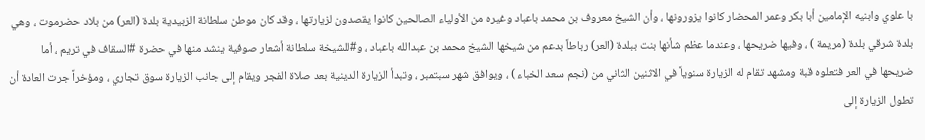با علوي وابنيه الإمامين أبا بكر وعمر المحضار كانوا يزورونها ، وأن الشيخ معروف بن محمد باعباد وغيره من الأولياء الصالحين كانوا يقصدون لزيارتها ، وقد كان موطن سلطانة الزبيدية بلدة (العر) من بلاد حضرموت ، وهي بلدة شرقي بلدة (مريمة ) ، وفيها ضريحها ، وعندما عظم شأنها بنت ببلدة (العر) رباطاً بدعم من شيخها الشيخ محمد بن عبدالله باعباد ، و#للشيخة سلطانة أشعار صوفية ينشد منها في حضرة #السقاف في تريم ، أما ضريحها في العر فتعلوه قبة ومشهد تقام له الزيارة سنوياً في الاثنين الثاني من (نجم سعد الخباء ) ، ويوافق شهر سبتمبر ، وتبدأ الزيارة الدينية بعد صلاة الفجر ويقام إلى جانب الزيارة سوق تجاري ، ومؤخراً جرت العادة أن تطول الزيارة إلى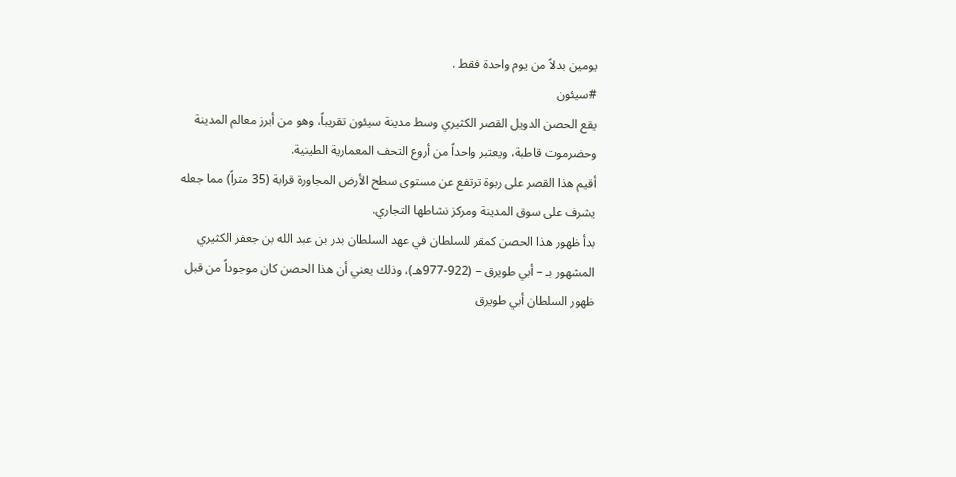يومين بدلاً من يوم واحدة فقط .
#سيئون
يقع الحصن الدويل القصر الكثيري وسط مدينة سيئون تقريباً، وهو من أبرز معالم المدينة وحضرموت قاطبة، ويعتبر واحداً من أروع التحف المعمارية الطينية.
أقيم هذا القصر على ربوة ترتفع عن مستوى سطح الأرض المجاورة قرابة (35 متراً) مما جعله يشرف على سوق المدينة ومركز نشاطها التجاري.
بدأ ظهور هذا الحصن كمقر للسلطان في عهد السلطان بدر بن عبد الله بن جعفر الكثيري المشهور بـ – أبي طويرق – (922-977هـ)، وذلك يعني أن هذا الحصن كان موجوداً من قبل ظهور السلطان أبي طويرق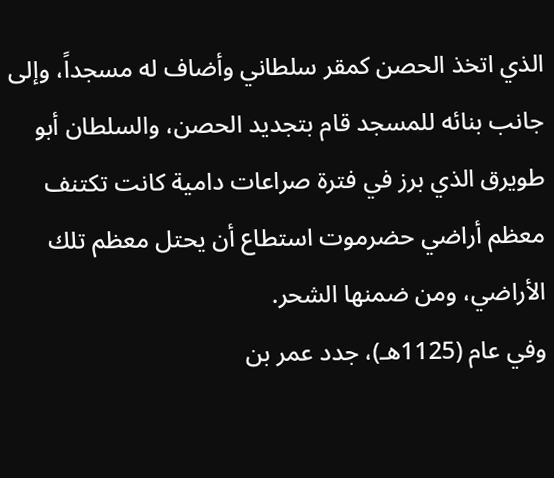الذي اتخذ الحصن كمقر سلطاني وأضاف له مسجداً، وإلى جانب بنائه للمسجد قام بتجديد الحصن، والسلطان أبو طويرق الذي برز في فترة صراعات دامية كانت تكتنف معظم أراضي حضرموت استطاع أن يحتل معظم تلك الأراضي، ومن ضمنها الشحر.
وفي عام (1125هـ)، جدد عمر بن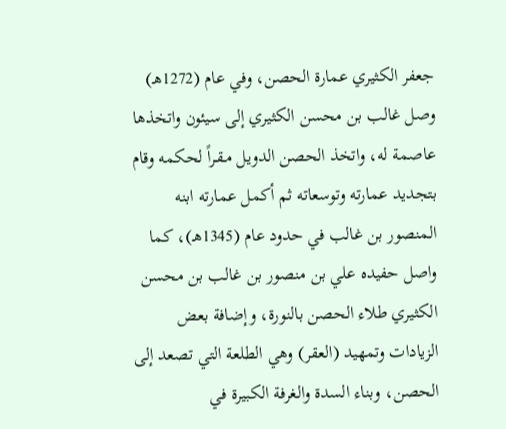جعفر الكثيري عمارة الحصن، وفي عام (1272هـ) وصل غالب بن محسن الكثيري إلى سيئون واتخذها عاصمة له، واتخذ الحصن الدويل مـقـراً لحكمه وقام بتجديد عمارته وتوسعاته ثم أكمل عمارته ابنه المنصور بن غالب في حدود عام (1345هـ)، كما واصل حفيده علي بن منصور بن غالب بن محسن الكثيري طلاء الحصن بالنورة، وإضافة بعض الزيادات وتمهيد (العقر) وهي الطلعة التي تصعد إلى الحصن، وبناء السدة والغرفة الكبيرة في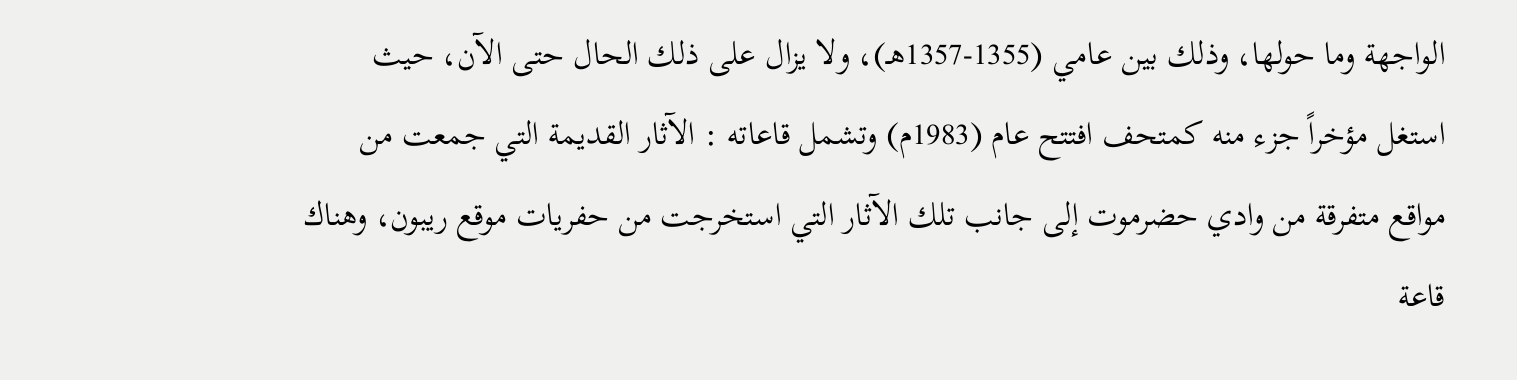الواجهة وما حولها، وذلك بين عامي (1355-1357هـ)، ولا يزال على ذلك الحال حتى الآن، حيث استغل مؤخراً جزء منه كمتحف افتتح عام (1983م) وتشمل قاعاته : الآثار القديمة التي جمعت من مواقع متفرقة من وادي حضرموت إلى جانب تلك الآثار التي استخرجت من حفريات موقع ريبون، وهناك قاعة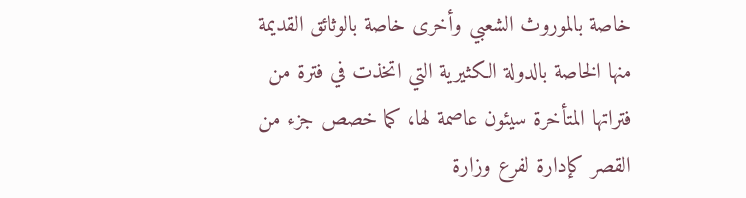خاصة بالموروث الشعبي وأخرى خاصة بالوثائق القديمة منها الخاصة بالدولة الكثيرية التي اتخذت في فترة من فتراتها المتأخرة سيئون عاصمة لها، كما خصص جزء من القصر كإدارة لفرع وزارة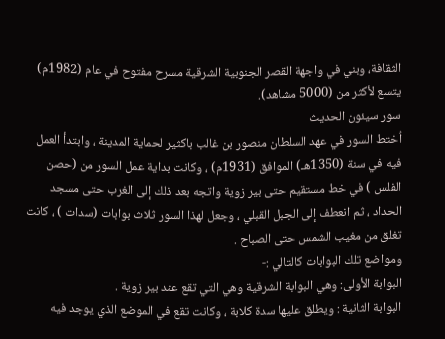الثقافة، وبني في واجهة القصر الجنوبية الشرقية مسرح مفتوح في عام (1982م) يتسع لأكثر من (5000 مشاهد).
سور سيئون الحديث
اُختط السور في عهد السلطان منصور بن غالب باكثير لحماية المدينة ، وابتدأ العمل فيه في سنة (1350هـ) الموافق (1931م) ، وكانت بداية عمل السور من (حصن الفلس ) في خط مستقيم حتى بير زوية واتجه بعد ذلك إلى الغرب حتى مسجد الحداد ، ثم انعطف إلى الجبل القبلي ، وجعل لهذا السور ثلاث بوابات (سدات ) ، كانت تغلق من مغيب الشمس حتى الصباح .
ومواضع تلك البوابات كالتالي :-
البوابة الأولى: وهي البوابة الشرقية وهي التي تقع عند بير زوية .
البوابة الثانية : ويطلق عليها سدة كلابة ، وكانت تقع في الموضع الذي يوجد فيه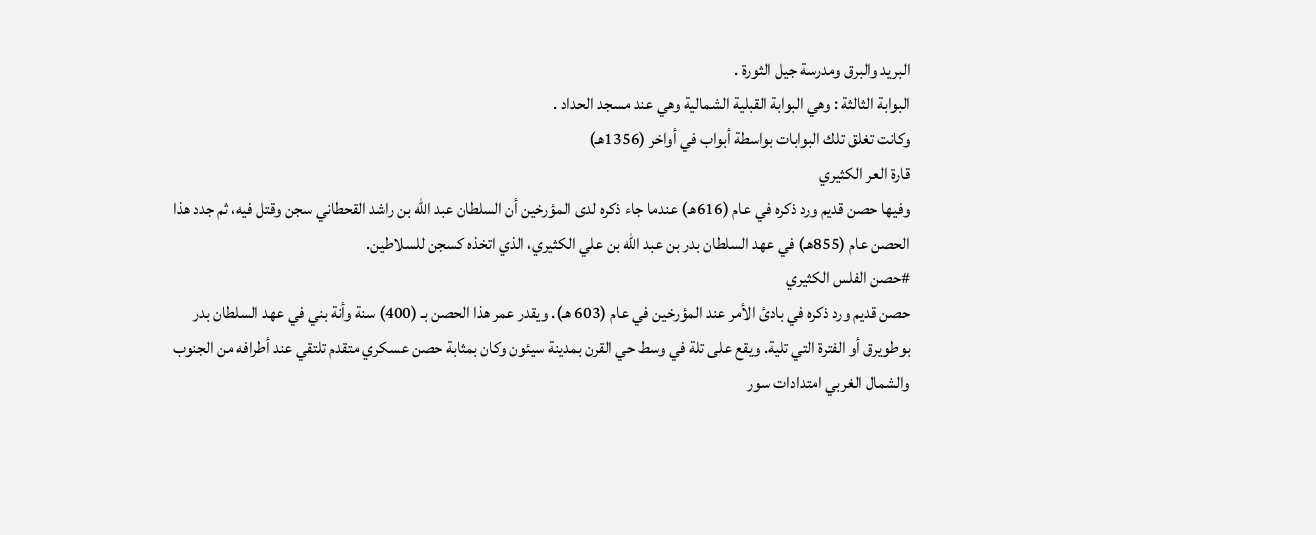البريد والبرق ومدرسة جيل الثورة .
البوابة الثالثة : وهي البوابة القبلية الشمالية وهي عند مسجد الحداد .
وكانت تغلق تلك البوابات بواسطة أبواب في أواخر (1356هـ)
قارة العر الكثيري
وفيها حصن قديم ورد ذكره في عام (616هـ) عندما جاء ذكره لدى المؤرخين أن السلطان عبد الله بن راشد القحطاني سجن وقتل فيه، ثم جدد هذا الحصن عام (855هـ) في عهد السلطان بدر بن عبد الله بن علي الكثيري، الذي اتخذه كسجن للسلاطين.
#حصن الفلس الكثيري
حصن قديم ورد ذكره في بادئ الأمر عند المؤرخين في عام (603 هـ). ويقدر عمر هذا الحصن بـ (400) سنة وأنة بني في عهد السلطان بدر بوطويرق أو الفترة التي تلية. ويقع على تلة في وسط حي القرن بمدينة سيئون وكان بمثابة حصن عسكري متقدم تلتقي عند أطرافه من الجنوب والشمال الغربي امتدادات سور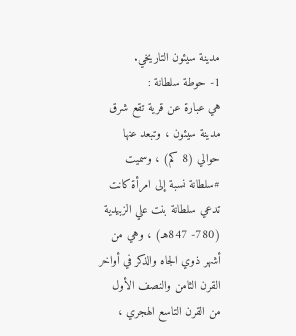مدينة سيئون التاريخي.
1- حوطة سلطانة :
هي عبارة عن قرية تقع شرق مدينة سيئون ، وتبعد عنها حوالي (8 كم) ، وسميت #سلطانة نسبة إلى امرأة كانت تدعي سلطانة بنت علي الزبيدية (780- 847هـ) ، وهي من أشهر ذوي الجاه والذكر في أواخر القرن الثامن والنصف الأول من القرن التاسع الهجري ،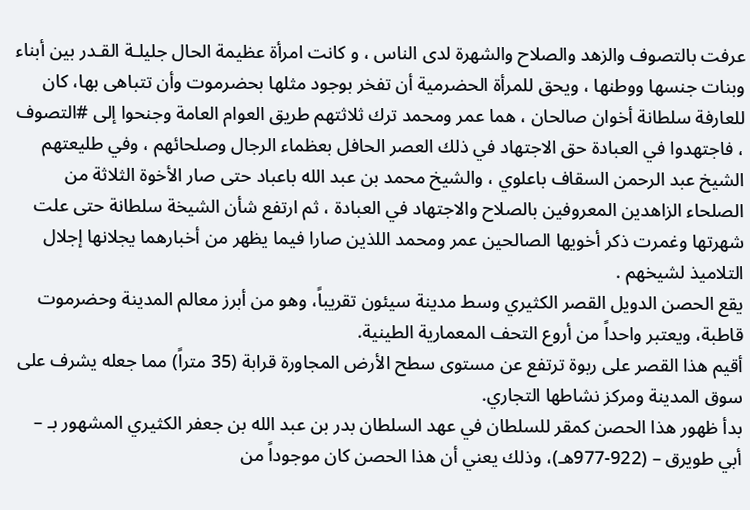عرفت بالتصوف والزهد والصلاح والشهرة لدى الناس ، و كانت امرأة عظيمة الحال جليلـة القـدر بين أبناء وبنات جنسها ووطنها ، ويحق للمرأة الحضرمية أن تفخر بوجود مثلها بحضرموت وأن تتباهى بها، كان للعارفة سلطانة أخوان صالحان ، هما عمر ومحمد ترك ثلاثتهم طريق العوام العامة وجنحوا إلى #التصوف ، فاجتهدوا في العبادة حق الاجتهاد في ذلك العصر الحافل بعظماء الرجال وصلحائهم ، وفي طليعتهم الشيخ عبد الرحمن السقاف باعلوي ، والشيخ محمد بن عبد الله باعباد حتى صار الأخوة الثلاثة من الصلحاء الزاهدين المعروفين بالصلاح والاجتهاد في العبادة ، ثم ارتفع شأن الشيخة سلطانة حتى علت شهرتها وغمرت ذكر أخويها الصالحين عمر ومحمد اللذين صارا فيما يظهر من أخبارهما يجلانها إجلال التلاميذ لشيخهم .
يقع الحصن الدويل القصر الكثيري وسط مدينة سيئون تقريباً، وهو من أبرز معالم المدينة وحضرموت قاطبة، ويعتبر واحداً من أروع التحف المعمارية الطينية.
أقيم هذا القصر على ربوة ترتفع عن مستوى سطح الأرض المجاورة قرابة (35 متراً) مما جعله يشرف على سوق المدينة ومركز نشاطها التجاري.
بدأ ظهور هذا الحصن كمقر للسلطان في عهد السلطان بدر بن عبد الله بن جعفر الكثيري المشهور بـ – أبي طويرق – (922-977هـ)، وذلك يعني أن هذا الحصن كان موجوداً من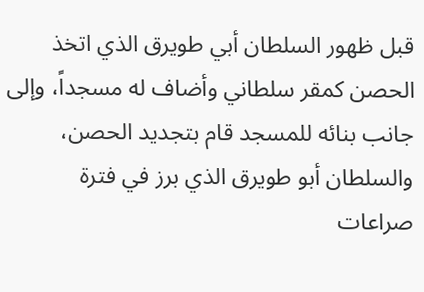قبل ظهور السلطان أبي طويرق الذي اتخذ الحصن كمقر سلطاني وأضاف له مسجداً، وإلى جانب بنائه للمسجد قام بتجديد الحصن، والسلطان أبو طويرق الذي برز في فترة صراعات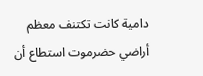دامية كانت تكتنف معظم أراضي حضرموت استطاع أن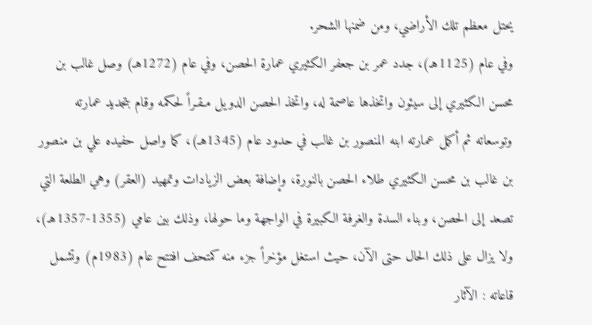يحتل معظم تلك الأراضي، ومن ضمنها الشحر.
وفي عام (1125هـ)، جدد عمر بن جعفر الكثيري عمارة الحصن، وفي عام (1272هـ) وصل غالب بن محسن الكثيري إلى سيئون واتخذها عاصمة له، واتخذ الحصن الدويل مـقـراً لحكمه وقام بتجديد عمارته وتوسعاته ثم أكمل عمارته ابنه المنصور بن غالب في حدود عام (1345هـ)، كما واصل حفيده علي بن منصور بن غالب بن محسن الكثيري طلاء الحصن بالنورة، وإضافة بعض الزيادات وتمهيد (العقر) وهي الطلعة التي تصعد إلى الحصن، وبناء السدة والغرفة الكبيرة في الواجهة وما حولها، وذلك بين عامي (1355-1357هـ)، ولا يزال على ذلك الحال حتى الآن، حيث استغل مؤخراً جزء منه كمتحف افتتح عام (1983م) وتشمل قاعاته : الآثار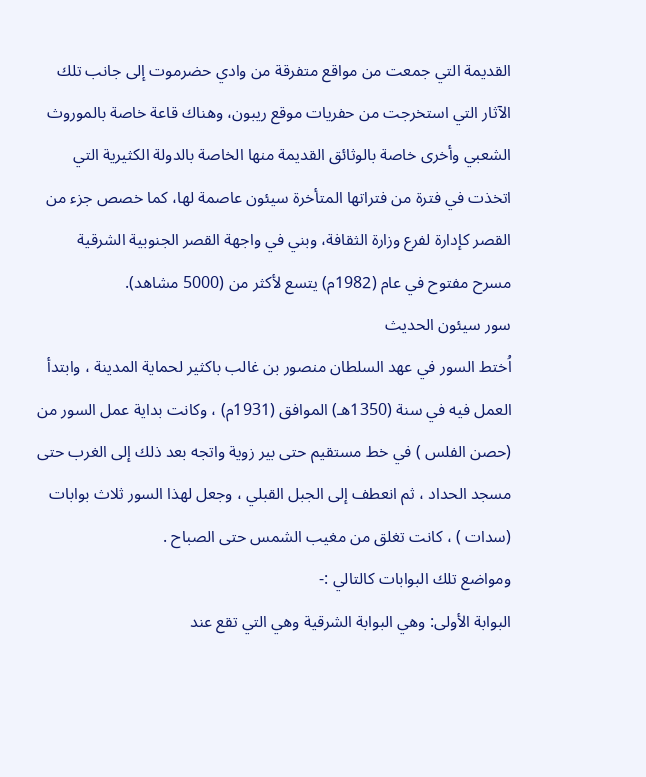القديمة التي جمعت من مواقع متفرقة من وادي حضرموت إلى جانب تلك الآثار التي استخرجت من حفريات موقع ريبون، وهناك قاعة خاصة بالموروث الشعبي وأخرى خاصة بالوثائق القديمة منها الخاصة بالدولة الكثيرية التي اتخذت في فترة من فتراتها المتأخرة سيئون عاصمة لها، كما خصص جزء من القصر كإدارة لفرع وزارة الثقافة، وبني في واجهة القصر الجنوبية الشرقية مسرح مفتوح في عام (1982م) يتسع لأكثر من (5000 مشاهد).
سور سيئون الحديث
اُختط السور في عهد السلطان منصور بن غالب باكثير لحماية المدينة ، وابتدأ العمل فيه في سنة (1350هـ) الموافق (1931م) ، وكانت بداية عمل السور من (حصن الفلس ) في خط مستقيم حتى بير زوية واتجه بعد ذلك إلى الغرب حتى مسجد الحداد ، ثم انعطف إلى الجبل القبلي ، وجعل لهذا السور ثلاث بوابات (سدات ) ، كانت تغلق من مغيب الشمس حتى الصباح .
ومواضع تلك البوابات كالتالي :-
البوابة الأولى: وهي البوابة الشرقية وهي التي تقع عند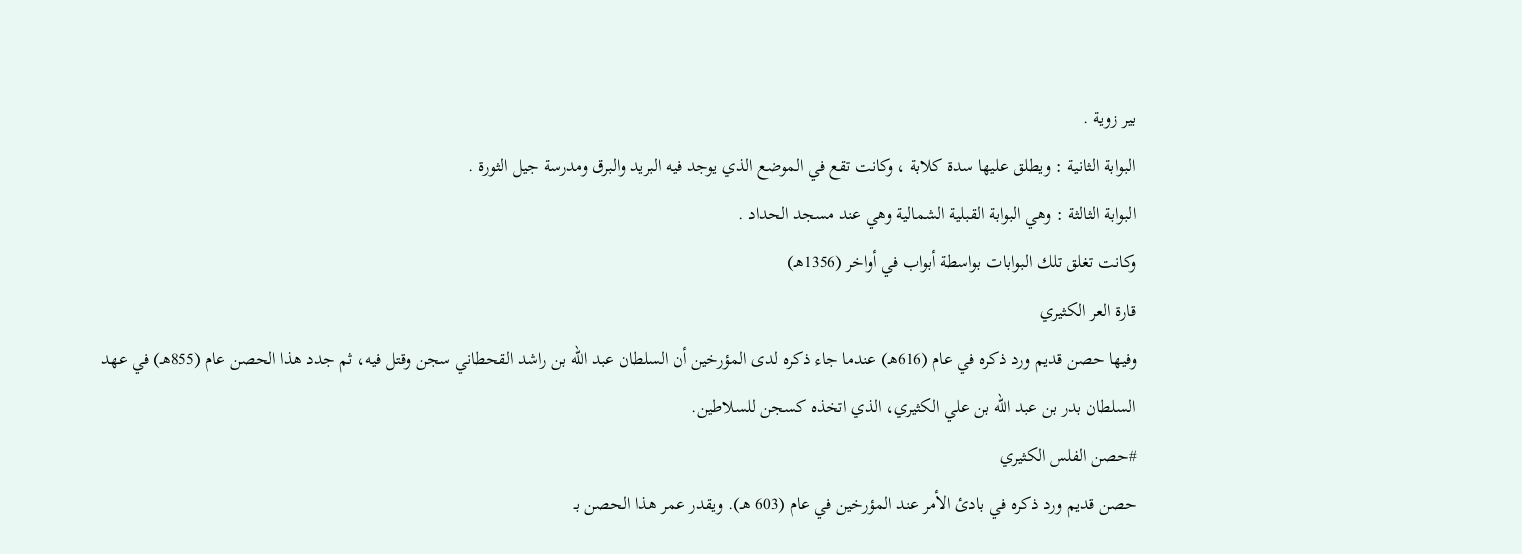بير زوية .
البوابة الثانية : ويطلق عليها سدة كلابة ، وكانت تقع في الموضع الذي يوجد فيه البريد والبرق ومدرسة جيل الثورة .
البوابة الثالثة : وهي البوابة القبلية الشمالية وهي عند مسجد الحداد .
وكانت تغلق تلك البوابات بواسطة أبواب في أواخر (1356هـ)
قارة العر الكثيري
وفيها حصن قديم ورد ذكره في عام (616هـ) عندما جاء ذكره لدى المؤرخين أن السلطان عبد الله بن راشد القحطاني سجن وقتل فيه، ثم جدد هذا الحصن عام (855هـ) في عهد السلطان بدر بن عبد الله بن علي الكثيري، الذي اتخذه كسجن للسلاطين.
#حصن الفلس الكثيري
حصن قديم ورد ذكره في بادئ الأمر عند المؤرخين في عام (603 هـ). ويقدر عمر هذا الحصن بـ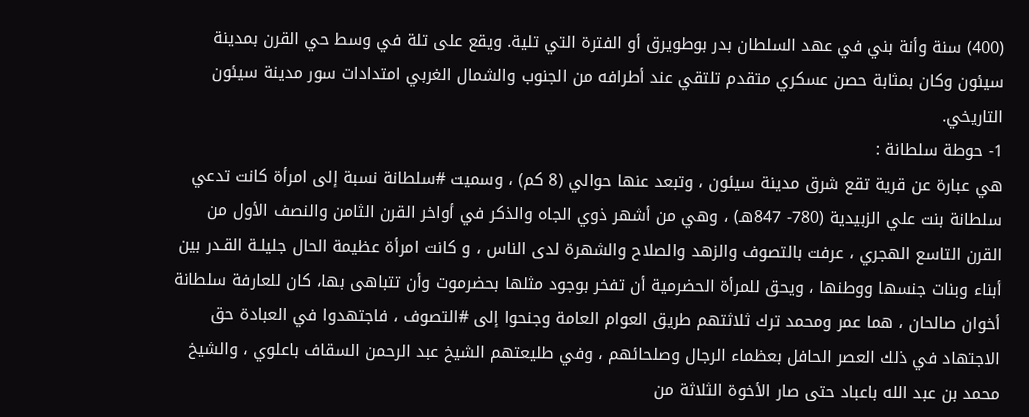(400) سنة وأنة بني في عهد السلطان بدر بوطويرق أو الفترة التي تلية. ويقع على تلة في وسط حي القرن بمدينة سيئون وكان بمثابة حصن عسكري متقدم تلتقي عند أطرافه من الجنوب والشمال الغربي امتدادات سور مدينة سيئون التاريخي.
1- حوطة سلطانة :
هي عبارة عن قرية تقع شرق مدينة سيئون ، وتبعد عنها حوالي (8 كم) ، وسميت #سلطانة نسبة إلى امرأة كانت تدعي سلطانة بنت علي الزبيدية (780- 847هـ) ، وهي من أشهر ذوي الجاه والذكر في أواخر القرن الثامن والنصف الأول من القرن التاسع الهجري ، عرفت بالتصوف والزهد والصلاح والشهرة لدى الناس ، و كانت امرأة عظيمة الحال جليلـة القـدر بين أبناء وبنات جنسها ووطنها ، ويحق للمرأة الحضرمية أن تفخر بوجود مثلها بحضرموت وأن تتباهى بها، كان للعارفة سلطانة أخوان صالحان ، هما عمر ومحمد ترك ثلاثتهم طريق العوام العامة وجنحوا إلى #التصوف ، فاجتهدوا في العبادة حق الاجتهاد في ذلك العصر الحافل بعظماء الرجال وصلحائهم ، وفي طليعتهم الشيخ عبد الرحمن السقاف باعلوي ، والشيخ محمد بن عبد الله باعباد حتى صار الأخوة الثلاثة من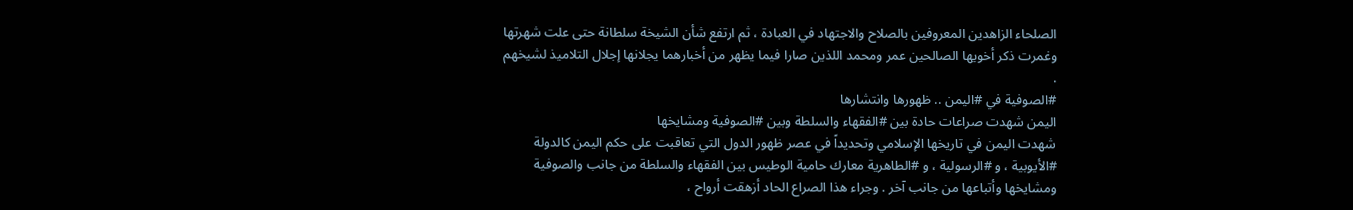الصلحاء الزاهدين المعروفين بالصلاح والاجتهاد في العبادة ، ثم ارتفع شأن الشيخة سلطانة حتى علت شهرتها وغمرت ذكر أخويها الصالحين عمر ومحمد اللذين صارا فيما يظهر من أخبارهما يجلانها إجلال التلاميذ لشيخهم .
#الصوفية في #اليمن .. ظهورها وانتشارها
اليمن شهدت صراعات حادة بين #الفقهاء والسلطة وبين #الصوفية ومشايخها
شهدت اليمن في تاريخها الإسلامي وتحديداً في عصر ظهور الدول التي تعاقبت على حكم اليمن كالدولة #الأيوبية ، و #الرسولية ، و #الطاهرية معارك حامية الوطيس بين الفقهاء والسلطة من جانب والصوفية ومشايخها وأتباعها من جانب آخر . وجراء هذا الصراع الحاد أزهقت أرواح ،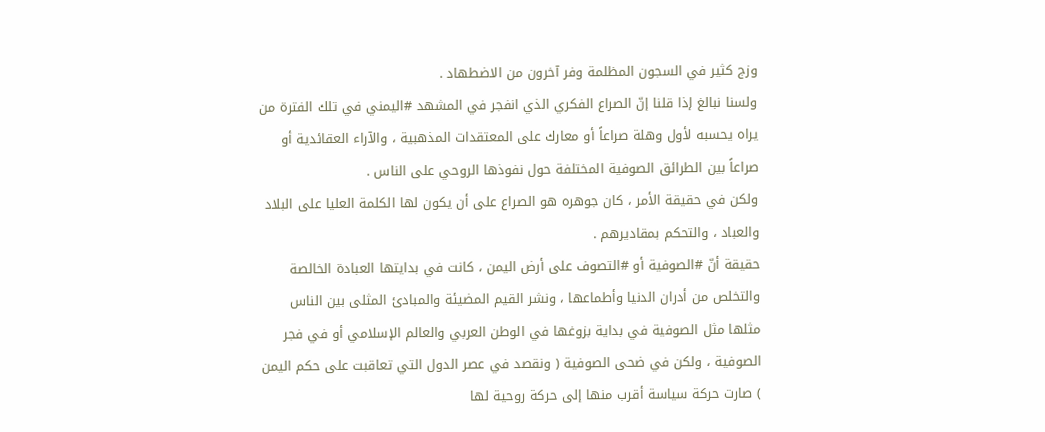وزج كثير في السجون المظلمة وفر آخرون من الاضطهاد .
ولسنا نبالغ إذا قلنا إنّ الصراع الفكري الذي انفجر في المشهد #اليمني في تلك الفترة من يراه يحسبه لأول وهلة صراعاً أو معارك على المعتقدات المذهبية ، والآراء العقائدية أو صراعاً بين الطرائق الصوفية المختلفة حول نفوذها الروحي على الناس .
ولكن في حقيقة الأمر ، كان جوهره هو الصراع على أن يكون لها الكلمة العليا على البلاد والعباد ، والتحكم بمقاديرهم .
حقيقة أنّ #الصوفية أو #التصوف على أرض اليمن ، كانت في بدايتها العبادة الخالصة والتخلص من أدران الدنيا وأطماعها ، ونشر القيم المضيئة والمبادئ المثلى بين الناس مثلها مثل الصوفية في بداية بزوغها في الوطن العربي والعالم الإسلامي أو في فجر الصوفية ، ولكن في ضحى الصوفية ( ونقصد في عصر الدول التي تعاقبت على حكم اليمن ) صارت حركة سياسة أقرب منها إلى حركة روحية لها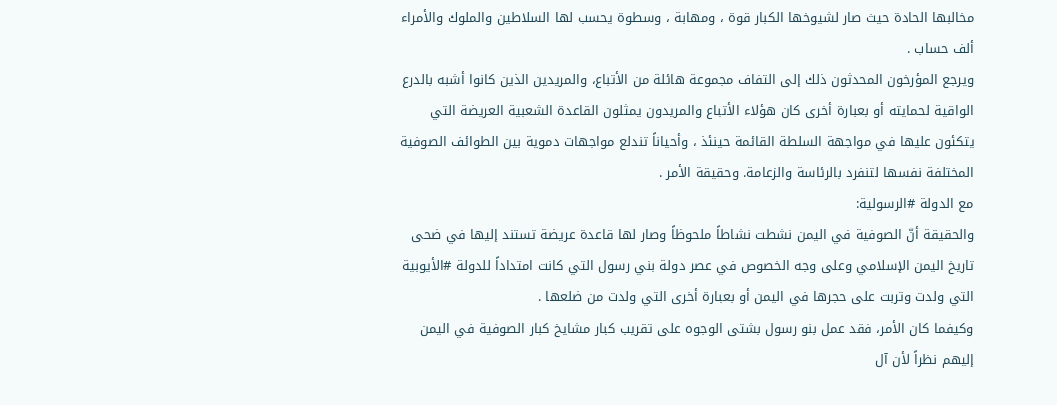مخالبها الحادة حيث صار لشيوخها الكبار قوة ، ومهابة ، وسطوة يحسب لها السلاطين والملوك والأمراء ألف حساب .
ويرجع المؤرخون المحدثون ذلك إلى التفاف مجموعة هائلة من الأتباع، والمريدين الذين كانوا أشبه بالدرع الواقية لحمايته أو بعبارة أخرى كان هؤلاء الأتباع والمريدون يمثلون القاعدة الشعبية العريضة التي يتكئون عليها في مواجهة السلطة القائمة حينئذ ، وأحياناً تندلع مواجهات دموية بين الطوائف الصوفية المختلفة نفسها لتنفرد بالرئاسة والزعامة. وحقيقة الأمر .
مع الدولة #الرسولية:
والحقيقة أنّ الصوفية في اليمن نشطت نشاطاً ملحوظاً وصار لها قاعدة عريضة تستند إليها في ضحى تاريخ اليمن الإسلامي وعلى وجه الخصوص في عصر دولة بني رسول التي كانت امتداداً للدولة #الأيوبية التي ولدت وتربت على حجرها في اليمن أو بعبارة أخرى التي ولدت من ضلعها .
وكيفما كان الأمر، فقد عمل بنو رسول بشتى الوجوه على تقريب كبار مشايخ كبار الصوفية في اليمن إليهم نظراً لأن آل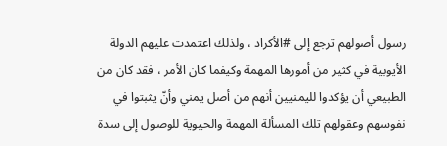رسول أصولهم ترجع إلى #الأكراد ، ولذلك اعتمدت عليهم الدولة الأيوبية في كثير من أمورها المهمة وكيفما كان الأمر ، فقد كان من الطبيعي أن يؤكدوا لليمنيين أنهم من أصل يمني وأنّ يثبتوا في نفوسهم وعقولهم تلك المسألة المهمة والحيوية للوصول إلى سدة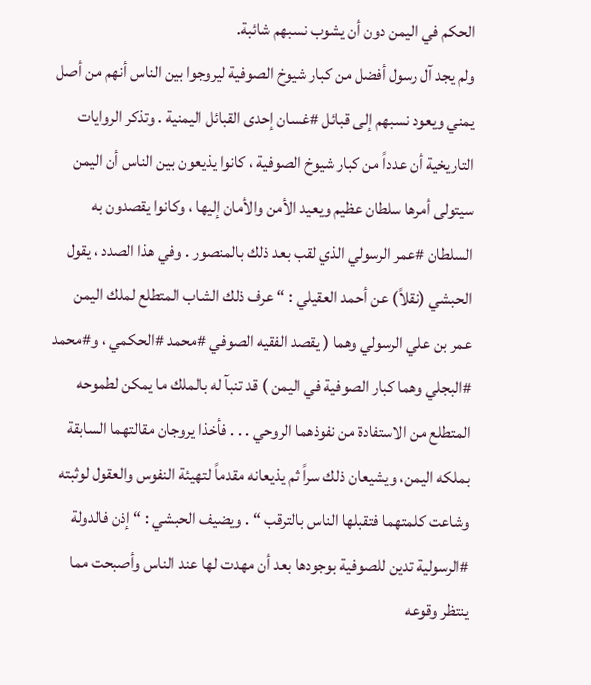الحكم في اليمن دون أن يشوب نسبهم شائبة.
ولم يجد آل رسول أفضل من كبار شيوخ الصوفية ليروجوا بين الناس أنهم من أصل يمني ويعود نسبهم إلى قبائل #غسان إحدى القبائل اليمنية . وتذكر الروايات التاريخية أن عدداً من كبار شيوخ الصوفية ، كانوا يذيعون بين الناس أن اليمن سيتولى أمرها سلطان عظيم ويعيد الأمن والأمان إليها ، وكانوا يقصدون به السلطان #عمر الرسولي الذي لقب بعد ذلك بالمنصور . وفي هذا الصدد ، يقول الحبشي (نقلاً) عن أحمد العقيلي : “ عرف ذلك الشاب المتطلع لملك اليمن عمر بن علي الرسولي وهما ( يقصد الفقيه الصوفي #محمد #الحكمي ، و#محمد #البجلي وهما كبار الصوفية في اليمن ) قد تنبآ له بالملك ما يمكن لطموحه المتطلع من الاستفادة من نفوذهما الروحي . . . فأخذا يروجان مقالتهما السابقة بملكه اليمن، ويشيعان ذلك سراً ثم يذيعانه مقدماً لتهيئة النفوس والعقول لوثبته وشاعت كلمتهما فتقبلها الناس بالترقب “ . ويضيف الحبشي : “ إذن فالدولة #الرسولية تدين للصوفية بوجودها بعد أن مهدت لها عند الناس وأصبحت مما ينتظر وقوعه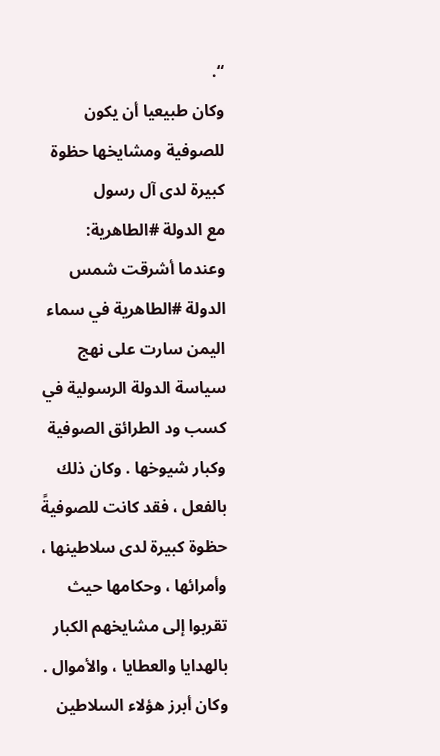“.
وكان طبيعيا أن يكون للصوفية ومشايخها حظوة كبيرة لدى آل رسول
مع الدولة #الطاهرية:
وعندما أشرقت شمس الدولة #الطاهرية في سماء اليمن سارت على نهج سياسة الدولة الرسولية في كسب ود الطرائق الصوفية وكبار شيوخها . وكان ذلك بالفعل ، فقد كانت للصوفيةً حظوة كبيرة لدى سلاطينها ، وأمرائها ، وحكامها حيث تقربوا إلى مشايخهم الكبار بالهدايا والعطايا ، والأموال . وكان أبرز هؤلاء السلاطين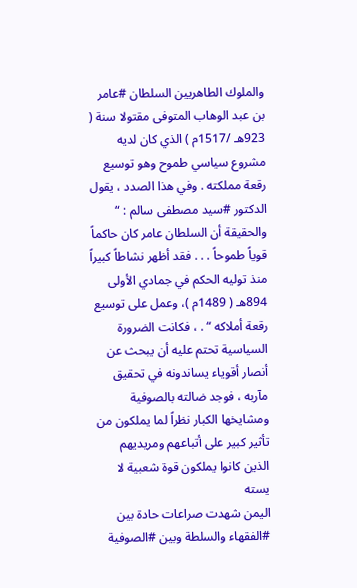والملوك الطاهريين السلطان #عامر بن عبد الوهاب المتوفى مقتولا سنة ( 923هـ /1517م ) الذي كان لديه مشروع سياسي طموح وهو توسيع رقعة مملكته . وفي هذا الصدد ، يقول الدكتور #سيد مصطفى سالم : “
والحقيقة أن السلطان عامر كان حاكماً قوياً طموحاً . . . فقد أظهر نشاطاً كبيراً منذ توليه الحكم في جمادي الأولى 894هـ ( 1489م )، وعمل على توسيع رقعة أملاكه “ . ، فكانت الضرورة السياسية تحتم عليه أن يبحث عن أنصار أقوياء يساندونه في تحقيق مآربه ، فوجد ضالته بالصوفية ومشايخها الكبار نظراً لما يملكون من تأثير كبير على أتباعهم ومريديهم الذين كانوا يملكون قوة شعبية لا يسته
اليمن شهدت صراعات حادة بين #الفقهاء والسلطة وبين #الصوفية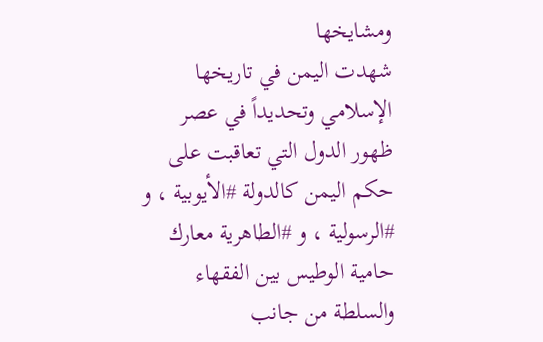ومشايخها
شهدت اليمن في تاريخها الإسلامي وتحديداً في عصر ظهور الدول التي تعاقبت على حكم اليمن كالدولة #الأيوبية ، و #الرسولية ، و #الطاهرية معارك حامية الوطيس بين الفقهاء والسلطة من جانب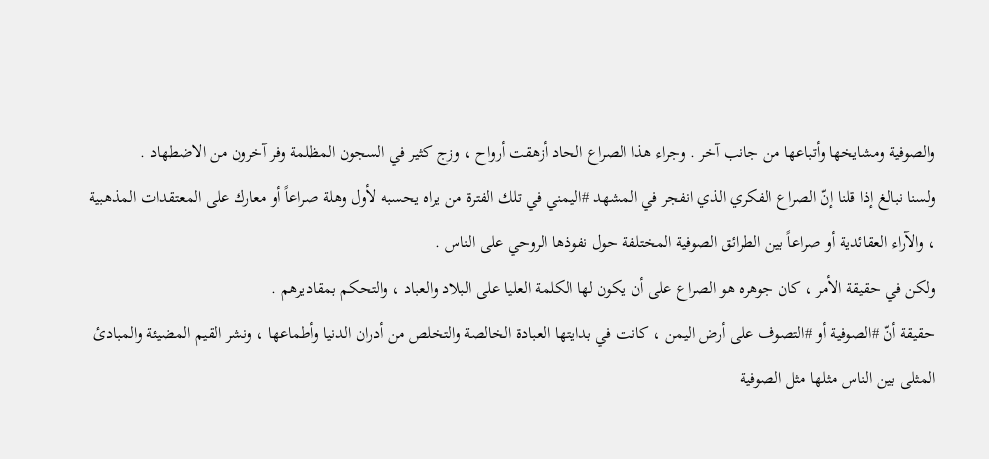والصوفية ومشايخها وأتباعها من جانب آخر . وجراء هذا الصراع الحاد أزهقت أرواح ، وزج كثير في السجون المظلمة وفر آخرون من الاضطهاد .
ولسنا نبالغ إذا قلنا إنّ الصراع الفكري الذي انفجر في المشهد #اليمني في تلك الفترة من يراه يحسبه لأول وهلة صراعاً أو معارك على المعتقدات المذهبية ، والآراء العقائدية أو صراعاً بين الطرائق الصوفية المختلفة حول نفوذها الروحي على الناس .
ولكن في حقيقة الأمر ، كان جوهره هو الصراع على أن يكون لها الكلمة العليا على البلاد والعباد ، والتحكم بمقاديرهم .
حقيقة أنّ #الصوفية أو #التصوف على أرض اليمن ، كانت في بدايتها العبادة الخالصة والتخلص من أدران الدنيا وأطماعها ، ونشر القيم المضيئة والمبادئ المثلى بين الناس مثلها مثل الصوفية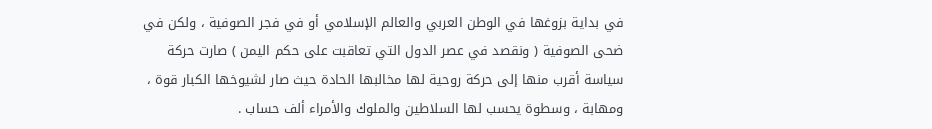في بداية بزوغها في الوطن العربي والعالم الإسلامي أو في فجر الصوفية ، ولكن في ضحى الصوفية ( ونقصد في عصر الدول التي تعاقبت على حكم اليمن ) صارت حركة سياسة أقرب منها إلى حركة روحية لها مخالبها الحادة حيث صار لشيوخها الكبار قوة ، ومهابة ، وسطوة يحسب لها السلاطين والملوك والأمراء ألف حساب .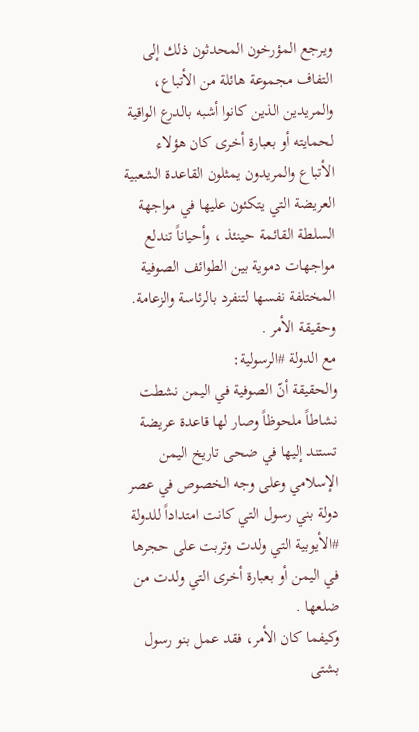ويرجع المؤرخون المحدثون ذلك إلى التفاف مجموعة هائلة من الأتباع، والمريدين الذين كانوا أشبه بالدرع الواقية لحمايته أو بعبارة أخرى كان هؤلاء الأتباع والمريدون يمثلون القاعدة الشعبية العريضة التي يتكئون عليها في مواجهة السلطة القائمة حينئذ ، وأحياناً تندلع مواجهات دموية بين الطوائف الصوفية المختلفة نفسها لتنفرد بالرئاسة والزعامة. وحقيقة الأمر .
مع الدولة #الرسولية:
والحقيقة أنّ الصوفية في اليمن نشطت نشاطاً ملحوظاً وصار لها قاعدة عريضة تستند إليها في ضحى تاريخ اليمن الإسلامي وعلى وجه الخصوص في عصر دولة بني رسول التي كانت امتداداً للدولة #الأيوبية التي ولدت وتربت على حجرها في اليمن أو بعبارة أخرى التي ولدت من ضلعها .
وكيفما كان الأمر، فقد عمل بنو رسول بشتى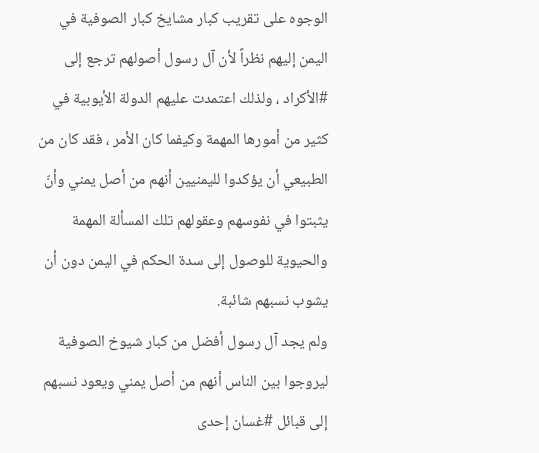الوجوه على تقريب كبار مشايخ كبار الصوفية في اليمن إليهم نظراً لأن آل رسول أصولهم ترجع إلى #الأكراد ، ولذلك اعتمدت عليهم الدولة الأيوبية في كثير من أمورها المهمة وكيفما كان الأمر ، فقد كان من الطبيعي أن يؤكدوا لليمنيين أنهم من أصل يمني وأنّ يثبتوا في نفوسهم وعقولهم تلك المسألة المهمة والحيوية للوصول إلى سدة الحكم في اليمن دون أن يشوب نسبهم شائبة.
ولم يجد آل رسول أفضل من كبار شيوخ الصوفية ليروجوا بين الناس أنهم من أصل يمني ويعود نسبهم إلى قبائل #غسان إحدى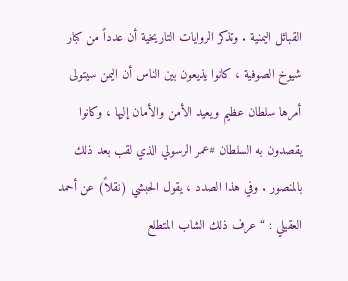القبائل اليمنية . وتذكر الروايات التاريخية أن عدداً من كبار شيوخ الصوفية ، كانوا يذيعون بين الناس أن اليمن سيتولى أمرها سلطان عظيم ويعيد الأمن والأمان إليها ، وكانوا يقصدون به السلطان #عمر الرسولي الذي لقب بعد ذلك بالمنصور . وفي هذا الصدد ، يقول الحبشي (نقلاً) عن أحمد العقيلي : “ عرف ذلك الشاب المتطلع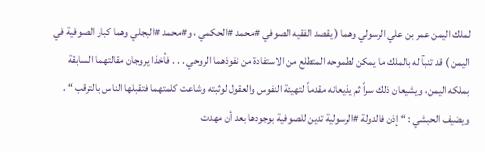لملك اليمن عمر بن علي الرسولي وهما ( يقصد الفقيه الصوفي #محمد #الحكمي ، و#محمد #البجلي وهما كبار الصوفية في اليمن ) قد تنبآ له بالملك ما يمكن لطموحه المتطلع من الاستفادة من نفوذهما الروحي . . . فأخذا يروجان مقالتهما السابقة بملكه اليمن، ويشيعان ذلك سراً ثم يذيعانه مقدماً لتهيئة النفوس والعقول لوثبته وشاعت كلمتهما فتقبلها الناس بالترقب “ . ويضيف الحبشي : “ إذن فالدولة #الرسولية تدين للصوفية بوجودها بعد أن مهدت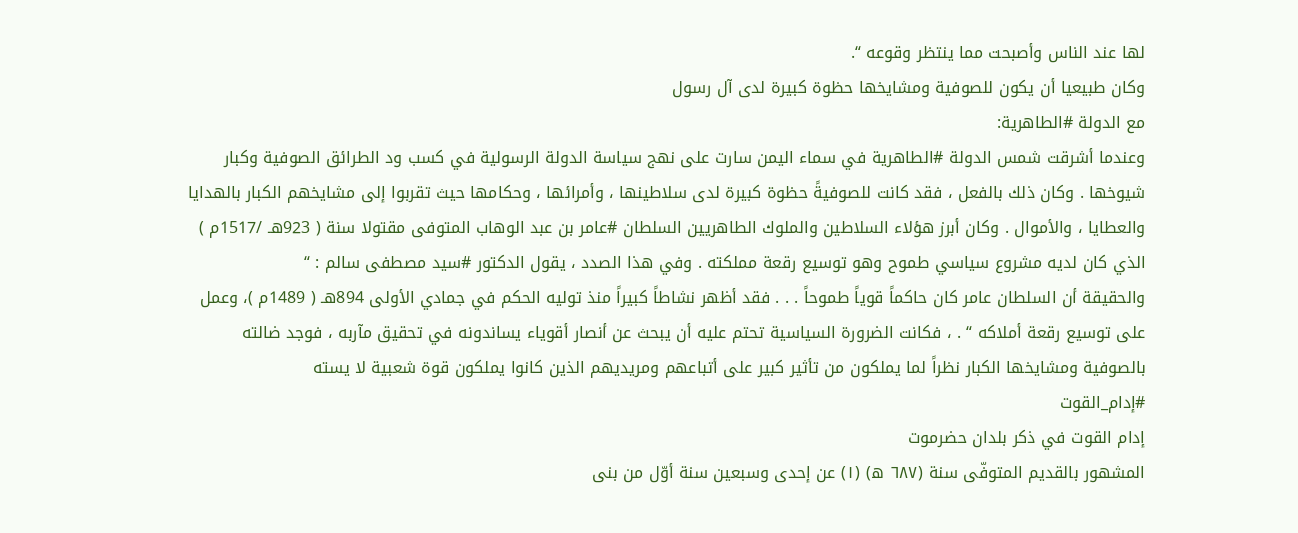لها عند الناس وأصبحت مما ينتظر وقوعه “.
وكان طبيعيا أن يكون للصوفية ومشايخها حظوة كبيرة لدى آل رسول
مع الدولة #الطاهرية:
وعندما أشرقت شمس الدولة #الطاهرية في سماء اليمن سارت على نهج سياسة الدولة الرسولية في كسب ود الطرائق الصوفية وكبار شيوخها . وكان ذلك بالفعل ، فقد كانت للصوفيةً حظوة كبيرة لدى سلاطينها ، وأمرائها ، وحكامها حيث تقربوا إلى مشايخهم الكبار بالهدايا والعطايا ، والأموال . وكان أبرز هؤلاء السلاطين والملوك الطاهريين السلطان #عامر بن عبد الوهاب المتوفى مقتولا سنة ( 923هـ /1517م ) الذي كان لديه مشروع سياسي طموح وهو توسيع رقعة مملكته . وفي هذا الصدد ، يقول الدكتور #سيد مصطفى سالم : “
والحقيقة أن السلطان عامر كان حاكماً قوياً طموحاً . . . فقد أظهر نشاطاً كبيراً منذ توليه الحكم في جمادي الأولى 894هـ ( 1489م )، وعمل على توسيع رقعة أملاكه “ . ، فكانت الضرورة السياسية تحتم عليه أن يبحث عن أنصار أقوياء يساندونه في تحقيق مآربه ، فوجد ضالته بالصوفية ومشايخها الكبار نظراً لما يملكون من تأثير كبير على أتباعهم ومريديهم الذين كانوا يملكون قوة شعبية لا يسته
#إدام_القوت
إدام القوت في ذكر بلدان حضرموت
المشهور بالقديم المتوفّى سنة (٦٨٧ ه) (١) عن إحدى وسبعين سنة أوّل من بنى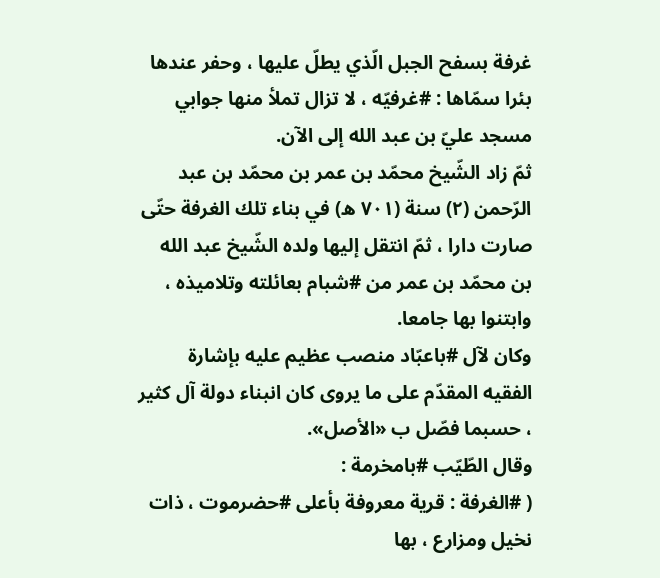غرفة بسفح الجبل الّذي يطلّ عليها ، وحفر عندها بئرا سمّاها : #غرفيّه ، لا تزال تملأ منها جوابي مسجد عليّ بن عبد الله إلى الآن.
ثمّ زاد الشّيخ محمّد بن عمر بن محمّد بن عبد الرّحمن (٢) سنة (٧٠١ ه) في بناء تلك الغرفة حتّى صارت دارا ، ثمّ انتقل إليها ولده الشّيخ عبد الله بن محمّد بن عمر من #شبام بعائلته وتلاميذه ، وابتنوا بها جامعا.
وكان لآل #باعبّاد منصب عظيم عليه بإشارة الفقيه المقدّم على ما يروى كان انبناء دولة آل كثير ، حسبما فصّل ب «الأصل».
وقال الطّيّب #بامخرمة :
( #الغرفة : قرية معروفة بأعلى #حضرموت ، ذات نخيل ومزارع ، بها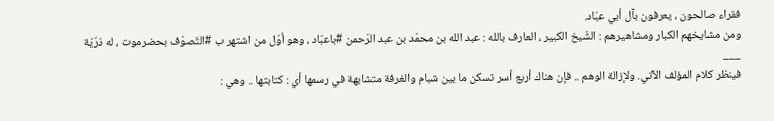فقراء صالحون ، يعرفون بآل أبي عبّاد.
ومن مشايخهم الكبار ومشاهيرهم : الشّيخ الكبير ، العارف بالله : عبد الله بن محمّد بن عبد الرّحمن #باعبّاد ، وهو أوّل من اشتهر ب #التّصوّف بحضرموت ، له ذرّيّة
___
فينظر كلام المؤلف الآتي. ولإزالة الوهم .. فإن هناك أربع أسر تسكن ما بين شبام والغرفة متشابهة في رسمها أي : كتابتها .. وهي :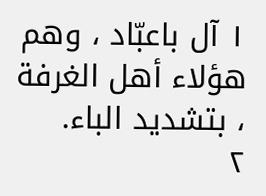١ آل باعبّاد ، وهم هؤلاء أهل الغرفة ، بتشديد الباء.
٢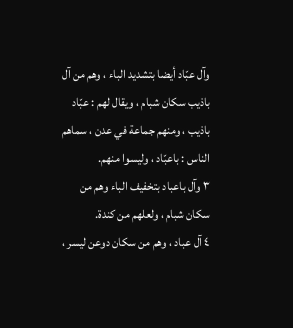وآل عبّاد أيضا بتشديد الباء ، وهم من آل باذيب سكان شبام ، ويقال لهم : عبّاد باذيب ، ومنهم جماعة في عدن ، سماهم الناس : باعبّاد ، وليسوا منهم.
٣ وآل باعباد بتخفيف الباء وهم من سكان شبام ، ولعلهم من كندة.
٤ آل عباد ، وهم من سكان دوعن ليسر ،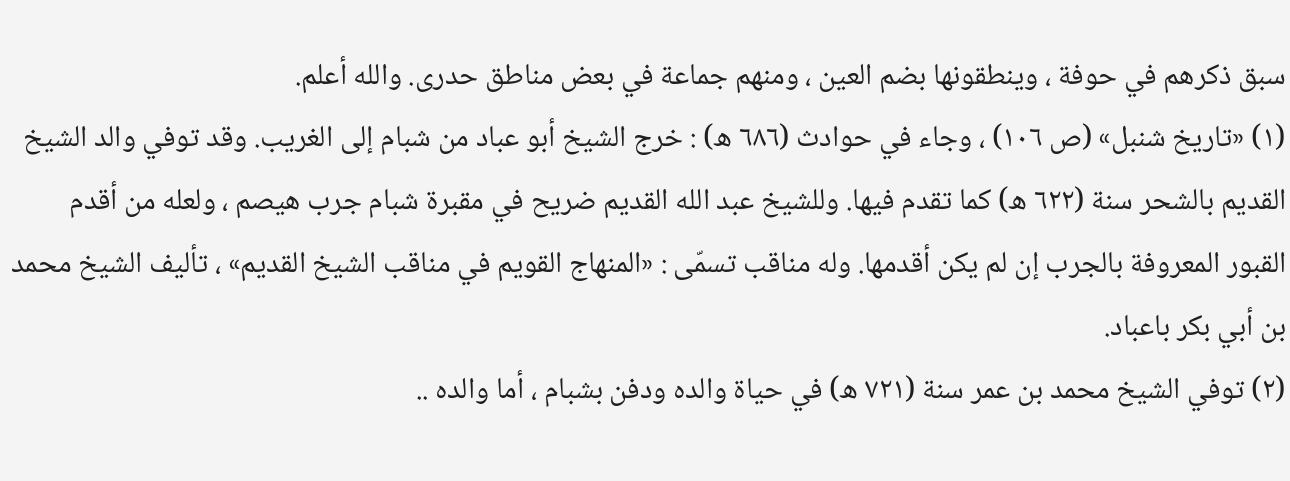سبق ذكرهم في حوفة ، وينطقونها بضم العين ، ومنهم جماعة في بعض مناطق حدرى. والله أعلم.
(١) «تاريخ شنبل» (ص ١٠٦) ، وجاء في حوادث (٦٨٦ ه) : خرج الشيخ أبو عباد من شبام إلى الغريب. وقد توفي والد الشيخ القديم بالشحر سنة (٦٢٢ ه) كما تقدم فيها. وللشيخ عبد الله القديم ضريح في مقبرة شبام جرب هيصم ، ولعله من أقدم القبور المعروفة بالجرب إن لم يكن أقدمها. وله مناقب تسمّى : «المنهاج القويم في مناقب الشيخ القديم» ، تأليف الشيخ محمد بن أبي بكر باعباد.
(٢) توفي الشيخ محمد بن عمر سنة (٧٢١ ه) في حياة والده ودفن بشبام ، أما والده ..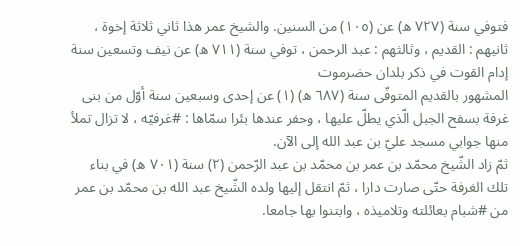فتوفي سنة (٧٢٧ ه) عن (١٠٥) من السنين. والشيخ عمر هذا ثاني ثلاثة إخوة ، ثانيهم : القديم ، وثالثهم : عبد الرحمن ، توفي سنة (٧١١ ه) عن نيف وتسعين سنة
إدام القوت في ذكر بلدان حضرموت
المشهور بالقديم المتوفّى سنة (٦٨٧ ه) (١) عن إحدى وسبعين سنة أوّل من بنى غرفة بسفح الجبل الّذي يطلّ عليها ، وحفر عندها بئرا سمّاها : #غرفيّه ، لا تزال تملأ منها جوابي مسجد عليّ بن عبد الله إلى الآن.
ثمّ زاد الشّيخ محمّد بن عمر بن محمّد بن عبد الرّحمن (٢) سنة (٧٠١ ه) في بناء تلك الغرفة حتّى صارت دارا ، ثمّ انتقل إليها ولده الشّيخ عبد الله بن محمّد بن عمر من #شبام بعائلته وتلاميذه ، وابتنوا بها جامعا.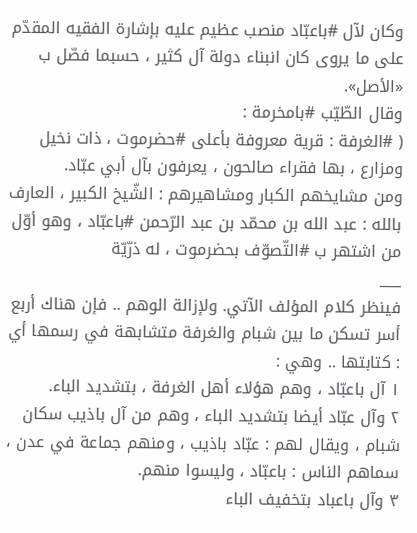وكان لآل #باعبّاد منصب عظيم عليه بإشارة الفقيه المقدّم على ما يروى كان انبناء دولة آل كثير ، حسبما فصّل ب «الأصل».
وقال الطّيّب #بامخرمة :
( #الغرفة : قرية معروفة بأعلى #حضرموت ، ذات نخيل ومزارع ، بها فقراء صالحون ، يعرفون بآل أبي عبّاد.
ومن مشايخهم الكبار ومشاهيرهم : الشّيخ الكبير ، العارف بالله : عبد الله بن محمّد بن عبد الرّحمن #باعبّاد ، وهو أوّل من اشتهر ب #التّصوّف بحضرموت ، له ذرّيّة
___
فينظر كلام المؤلف الآتي. ولإزالة الوهم .. فإن هناك أربع أسر تسكن ما بين شبام والغرفة متشابهة في رسمها أي : كتابتها .. وهي :
١ آل باعبّاد ، وهم هؤلاء أهل الغرفة ، بتشديد الباء.
٢ وآل عبّاد أيضا بتشديد الباء ، وهم من آل باذيب سكان شبام ، ويقال لهم : عبّاد باذيب ، ومنهم جماعة في عدن ، سماهم الناس : باعبّاد ، وليسوا منهم.
٣ وآل باعباد بتخفيف الباء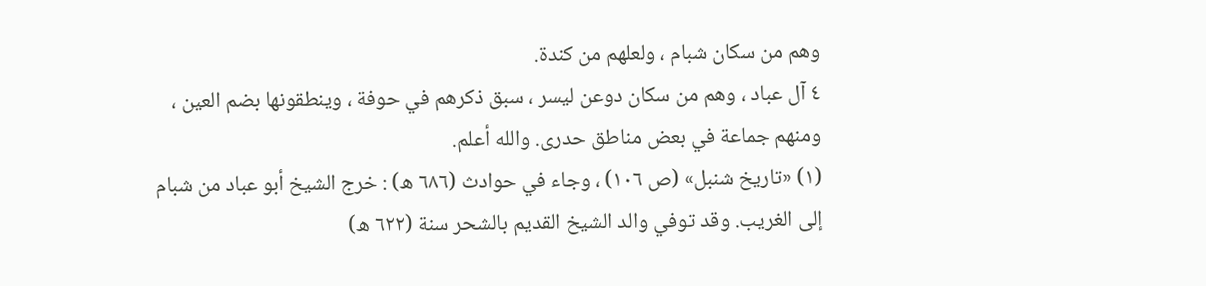وهم من سكان شبام ، ولعلهم من كندة.
٤ آل عباد ، وهم من سكان دوعن ليسر ، سبق ذكرهم في حوفة ، وينطقونها بضم العين ، ومنهم جماعة في بعض مناطق حدرى. والله أعلم.
(١) «تاريخ شنبل» (ص ١٠٦) ، وجاء في حوادث (٦٨٦ ه) : خرج الشيخ أبو عباد من شبام إلى الغريب. وقد توفي والد الشيخ القديم بالشحر سنة (٦٢٢ ه)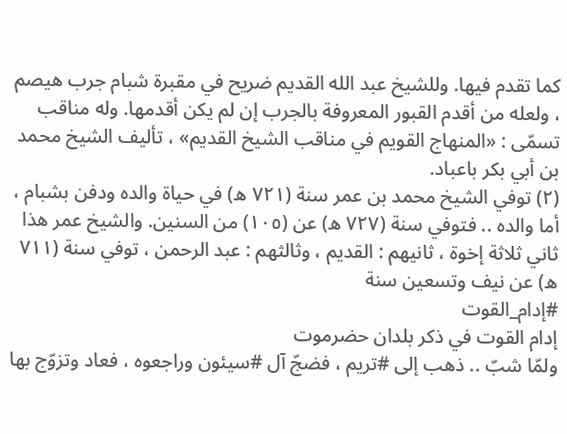كما تقدم فيها. وللشيخ عبد الله القديم ضريح في مقبرة شبام جرب هيصم ، ولعله من أقدم القبور المعروفة بالجرب إن لم يكن أقدمها. وله مناقب تسمّى : «المنهاج القويم في مناقب الشيخ القديم» ، تأليف الشيخ محمد بن أبي بكر باعباد.
(٢) توفي الشيخ محمد بن عمر سنة (٧٢١ ه) في حياة والده ودفن بشبام ، أما والده .. فتوفي سنة (٧٢٧ ه) عن (١٠٥) من السنين. والشيخ عمر هذا ثاني ثلاثة إخوة ، ثانيهم : القديم ، وثالثهم : عبد الرحمن ، توفي سنة (٧١١ ه) عن نيف وتسعين سنة
#إدام_القوت
إدام القوت في ذكر بلدان حضرموت
ولمّا شبّ .. ذهب إلى #تريم ، فضجّ آل #سيئون وراجعوه ، فعاد وتزوّج بها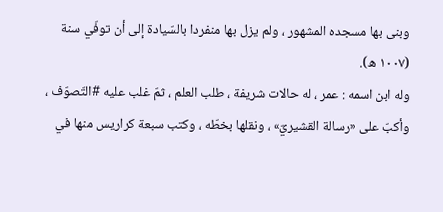وبنى بها مسجده المشهور ، ولم يزل بها منفردا بالسّيادة إلى أن توفّي سنة (١٠٠٧ ه).
وله ابن اسمه : عمر ، له حالات شريفة ، طلب العلم ، ثمّ غلب عليه #التّصوّف ، وأكبّ على «رسالة القشيريّ» ، ونقلها بخطّه ، وكتب سبعة كراريس منها في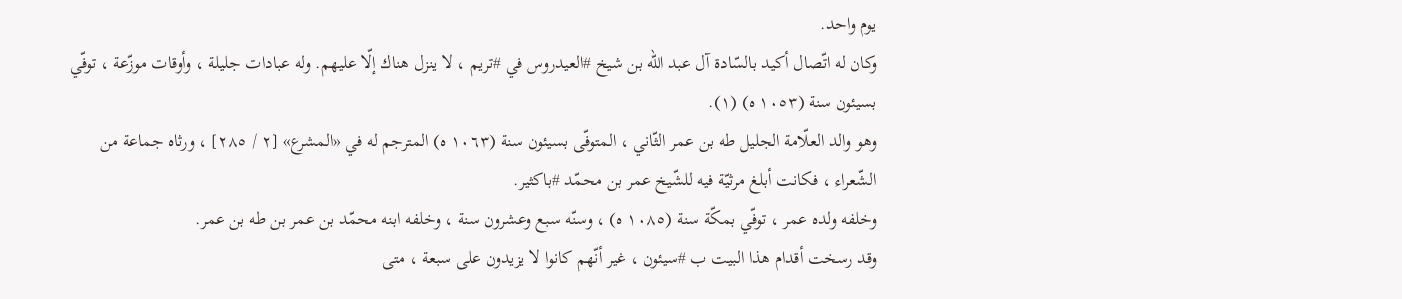يوم واحد.
وكان له اتّصال أكيد بالسّادة آل عبد الله بن شيخ #العيدروس في #تريم ، لا ينزل هناك إلّا عليهم. وله عبادات جليلة ، وأوقات موزّعة ، توفّي بسيئون سنة (١٠٥٣ ه) (١).
وهو والد العلّامة الجليل طه بن عمر الثّاني ، المتوفّى بسيئون سنة (١٠٦٣ ه) المترجم له في «المشرع» [٢ / ٢٨٥] ، ورثاه جماعة من الشّعراء ، فكانت أبلغ مرثيّة فيه للشّيخ عمر بن محمّد #باكثير.
وخلفه ولده عمر ، توفّي بمكّة سنة (١٠٨٥ ه) ، وسنّه سبع وعشرون سنة ، وخلفه ابنه محمّد بن عمر بن طه بن عمر.
وقد رسخت أقدام هذا البيت ب #سيئون ، غير أنّهم كانوا لا يزيدون على سبعة ، متى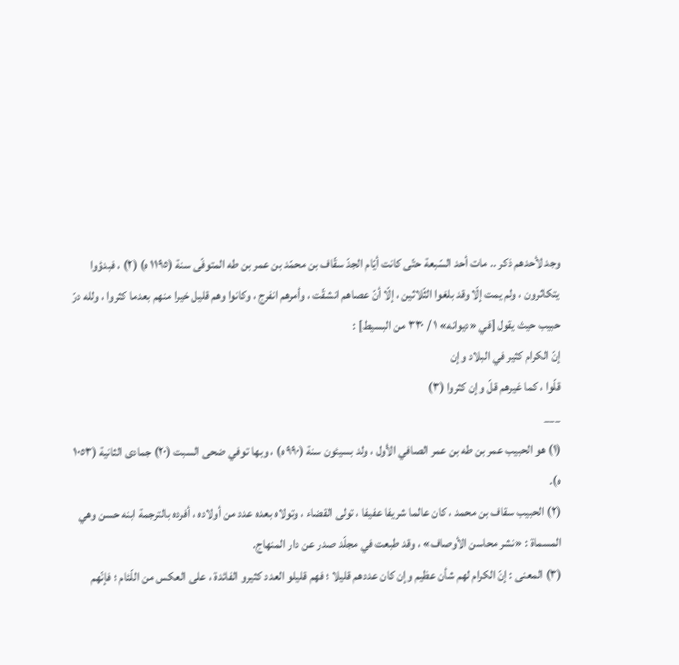وجد لأحدهم ذكر .. مات أحد السّبعة حتّى كانت أيّام الجدّ سقّاف بن محمّد بن عمر بن طه المتوفّى سنة (١١٩٥ ه) (٢) ، فبدؤوا يتكاثرون ، ولم يمت إلّا وقد بلغوا الثّلاثين ، إلّا أنّ عصاهم انشقّت ، وأمرهم انفرج ، وكانوا وهم قليل خيرا منهم بعدما كثروا ، ولله درّ حبيب حيث يقول [في «ديوانه» ١ / ٣٣٠ من البسيط] :
إنّ الكرام كثير في البلاد وإن
قلّوا ، كما غيرهم قلّ وإن كثروا (٣)
___
(١) هو الحبيب عمر بن طه بن عمر الصافي الأول ، ولد بسيئون سنة (٩٩٠ ه) ، وبها توفي ضحى السبت (٢٠) جمادى الثانية (١٠٥٣ ه).
(٢) الحبيب سقاف بن محمد ، كان عالما شريفا عفيفا ، تولى القضاء ، وتولاه بعده عدد من أولاده ، أفرده بالترجمة ابنه حسن وهي المسماة : «نشر محاسن الأوصاف» ، وقد طبعت في مجلّد صدر عن دار المنهاج.
(٣) المعنى : إنّ الكرام لهم شأن عظيم وإن كان عددهم قليلا ؛ فهم قليلو العدد كثيرو الفائدة ، على العكس من اللّئام ؛ فإنّهم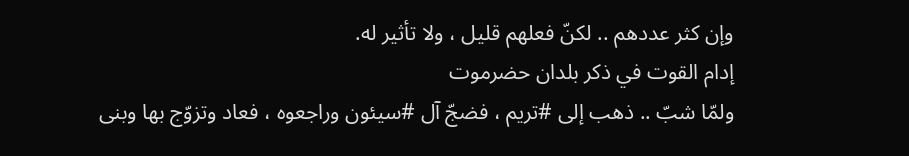وإن كثر عددهم .. لكنّ فعلهم قليل ، ولا تأثير له.
إدام القوت في ذكر بلدان حضرموت
ولمّا شبّ .. ذهب إلى #تريم ، فضجّ آل #سيئون وراجعوه ، فعاد وتزوّج بها وبنى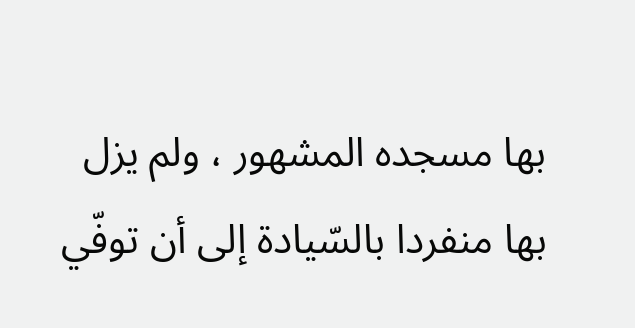بها مسجده المشهور ، ولم يزل بها منفردا بالسّيادة إلى أن توفّي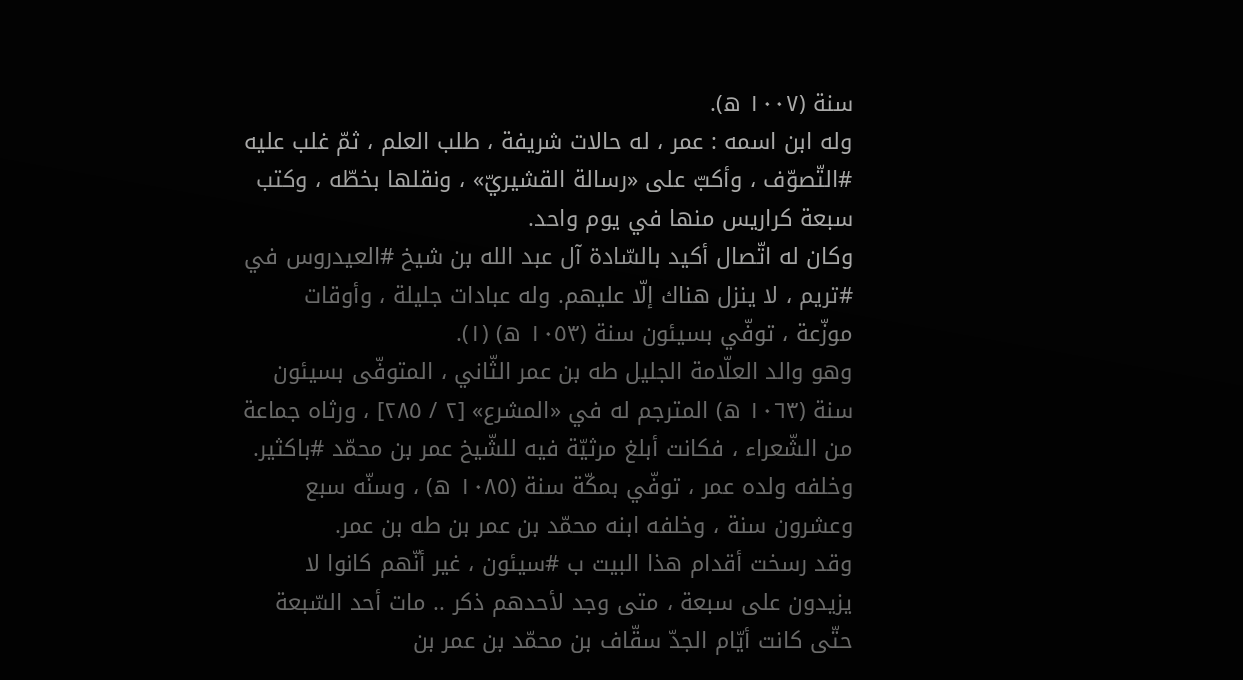سنة (١٠٠٧ ه).
وله ابن اسمه : عمر ، له حالات شريفة ، طلب العلم ، ثمّ غلب عليه #التّصوّف ، وأكبّ على «رسالة القشيريّ» ، ونقلها بخطّه ، وكتب سبعة كراريس منها في يوم واحد.
وكان له اتّصال أكيد بالسّادة آل عبد الله بن شيخ #العيدروس في #تريم ، لا ينزل هناك إلّا عليهم. وله عبادات جليلة ، وأوقات موزّعة ، توفّي بسيئون سنة (١٠٥٣ ه) (١).
وهو والد العلّامة الجليل طه بن عمر الثّاني ، المتوفّى بسيئون سنة (١٠٦٣ ه) المترجم له في «المشرع» [٢ / ٢٨٥] ، ورثاه جماعة من الشّعراء ، فكانت أبلغ مرثيّة فيه للشّيخ عمر بن محمّد #باكثير.
وخلفه ولده عمر ، توفّي بمكّة سنة (١٠٨٥ ه) ، وسنّه سبع وعشرون سنة ، وخلفه ابنه محمّد بن عمر بن طه بن عمر.
وقد رسخت أقدام هذا البيت ب #سيئون ، غير أنّهم كانوا لا يزيدون على سبعة ، متى وجد لأحدهم ذكر .. مات أحد السّبعة حتّى كانت أيّام الجدّ سقّاف بن محمّد بن عمر بن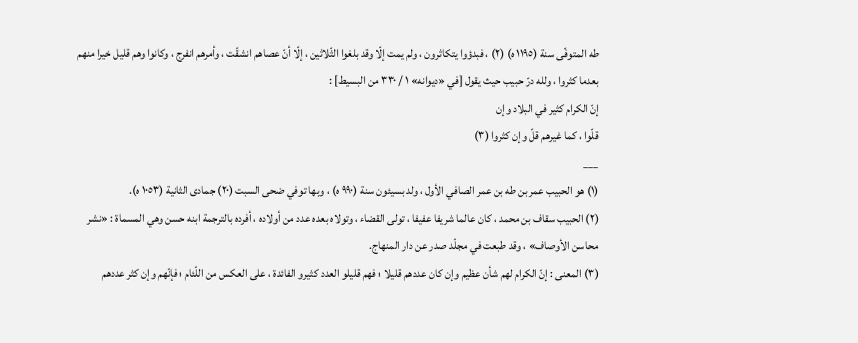طه المتوفّى سنة (١١٩٥ ه) (٢) ، فبدؤوا يتكاثرون ، ولم يمت إلّا وقد بلغوا الثّلاثين ، إلّا أنّ عصاهم انشقّت ، وأمرهم انفرج ، وكانوا وهم قليل خيرا منهم بعدما كثروا ، ولله درّ حبيب حيث يقول [في «ديوانه» ١ / ٣٣٠ من البسيط] :
إنّ الكرام كثير في البلاد وإن
قلّوا ، كما غيرهم قلّ وإن كثروا (٣)
___
(١) هو الحبيب عمر بن طه بن عمر الصافي الأول ، ولد بسيئون سنة (٩٩٠ ه) ، وبها توفي ضحى السبت (٢٠) جمادى الثانية (١٠٥٣ ه).
(٢) الحبيب سقاف بن محمد ، كان عالما شريفا عفيفا ، تولى القضاء ، وتولاه بعده عدد من أولاده ، أفرده بالترجمة ابنه حسن وهي المسماة : «نشر محاسن الأوصاف» ، وقد طبعت في مجلّد صدر عن دار المنهاج.
(٣) المعنى : إنّ الكرام لهم شأن عظيم وإن كان عددهم قليلا ؛ فهم قليلو العدد كثيرو الفائدة ، على العكس من اللّئام ؛ فإنّهم وإن كثر عددهم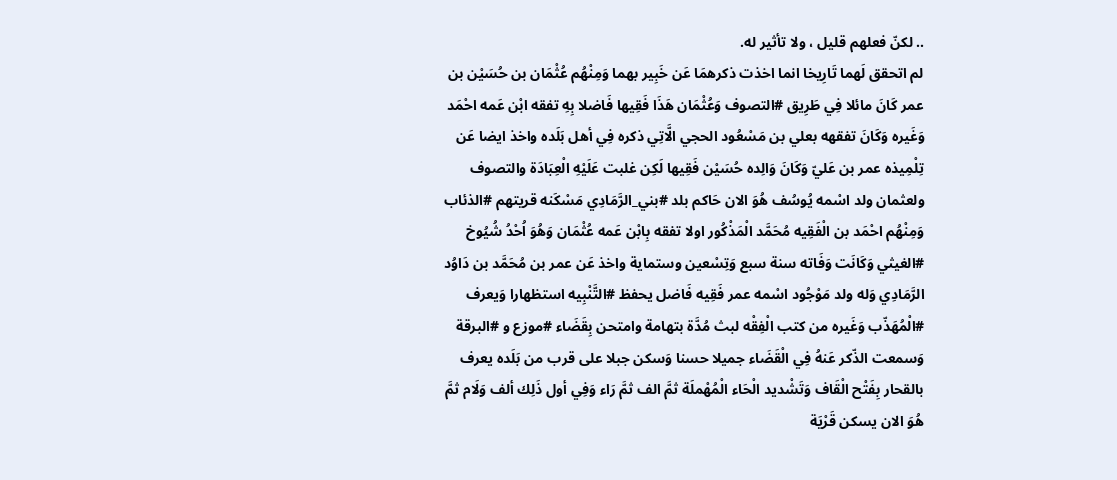.. لكنّ فعلهم قليل ، ولا تأثير له.
لم اتحقق لَهما تَارِيخا انما اخذت ذكرهمَا عَن خَبِير بهما وَمِنْهُم عُثْمَان بن حُسَيْن بن عمر كَانَ مائلا فِي طَرِيق #التصوف وَعُثْمَان هَذَا فَقِيها فَاضلا بِهِ تفقه ابْن عَمه احْمَد وَغَيره وَكَانَ تفقهه بعلي بن مَسْعُود الحجي الَّاتِي ذكره فِي أهل بَلَده واخذ ايضا عَن تِلْمِيذه عمر بن عَليّ وَكَانَ وَالِده حُسَيْن فَقِيها لَكِن غلبت عَلَيْهِ الْعِبَادَة والتصوف ولعثمان ولد اسْمه يُوسُف هُوَ الان حَاكم بلد #بني_الرَّمَادِي مَسْكَنه قريتهم #الذئاب وَمِنْهُم احْمَد بن الْفَقِيه مُحَمَّد الْمَذْكُور اولا تفقه بِابْن عَمه عُثْمَان وَهُوَ اُحْدُ شُيُوخ #الغيثي وَكَانَت وَفَاته سنة سبع وَتِسْعين وستماية واخذ عَن عمر بن مُحَمَّد بن دَاوُد الرَّمَادِي وَله ولد مَوْجُود اسْمه عمر فَقِيه فَاضل يحفظ #التَّنْبِيه استظهارا وَيعرف #الْمُهَذّب وَغَيره من كتب الْفِقْه لبث مُدَّة بتهامة وامتحن بِقَضَاء #موزع و #البرقة وَسمعت الذّكر عَنهُ فِي الْقَضَاء جميلا حسنا وَسكن جبلا على قرب من بَلَده يعرف بالقحار بِفَتْح الْقَاف وَتَشْديد الْحَاء الْمُهْملَة ثمَّ الف ثمَّ رَاء وَفِي أول ذَلِك ألف وَلَام ثمَّ هُوَ الان يسكن قَرْيَة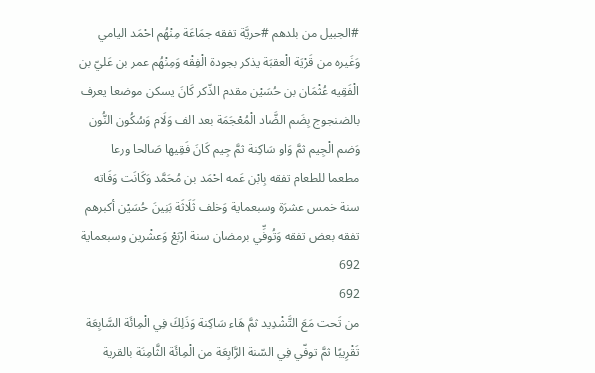#الجبيل من بلدهم #حريَّة تفقه جمَاعَة مِنْهُم احْمَد اليامي وَغَيره من قَرْيَة الْعقبَة يذكر بجودة الْفِقْه وَمِنْهُم عمر بن عَليّ بن الْفَقِيه عُثْمَان بن حُسَيْن مقدم الذّكر كَانَ يسكن موضعا يعرف بالضنجوج بِضَم الضَّاد الْمُعْجَمَة بعد الف وَلَام وَسُكُون النُّون وَضم الْجِيم ثمَّ وَاو سَاكِنة ثمَّ جِيم كَانَ فَقِيها صَالحا ورعا مطعما للطعام تفقه بِابْن عَمه احْمَد بن مُحَمَّد وَكَانَت وَفَاته سنة خمس عشرَة وسبعماية وَخلف ثَلَاثَة بَنِينَ حُسَيْن أكبرهم تفقه بعض تفقه وَتُوفِّي برمضان سنة ارْبَعْ وَعشْرين وسبعماية
692
692
من تَحت مَعَ التَّشْدِيد ثمَّ هَاء سَاكِنة وَذَلِكَ فِي الْمِائَة السَّابِعَة تَقْرِيبًا ثمَّ توفّي فِي السّنة الرَّابِعَة من الْمِائَة الثَّامِنَة بالقرية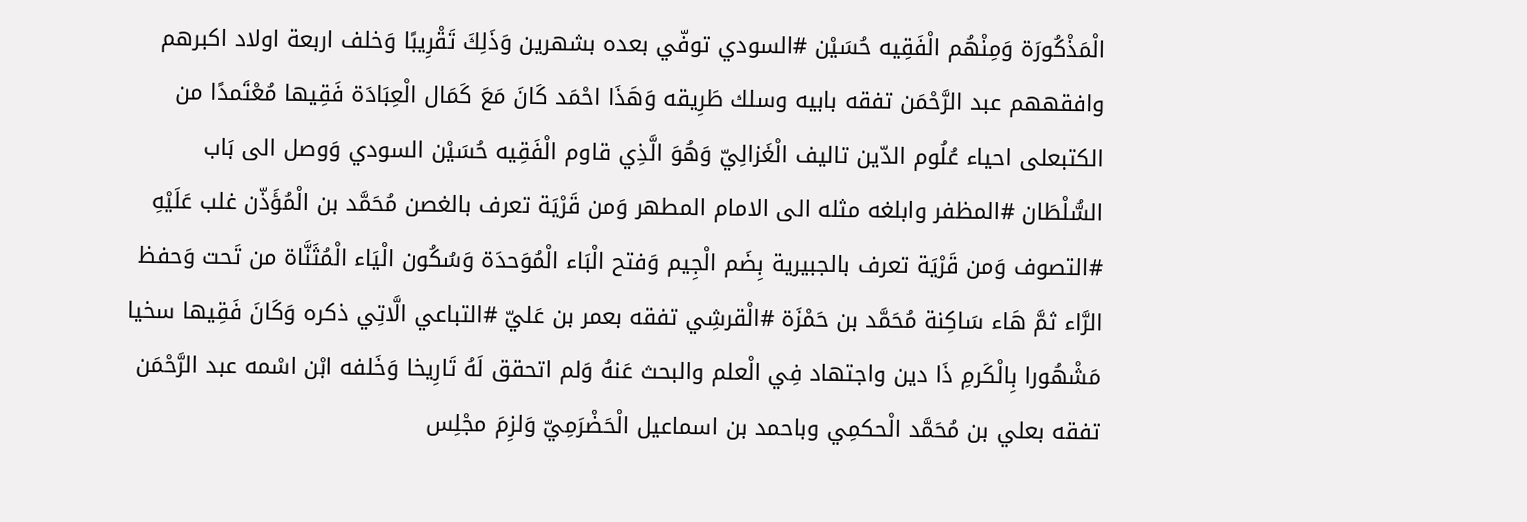الْمَذْكُورَة وَمِنْهُم الْفَقِيه حُسَيْن #السودي توفّي بعده بشهرين وَذَلِكَ تَقْرِيبًا وَخلف اربعة اولاد اكبرهم وافقههم عبد الرَّحْمَن تفقه بابيه وسلك طَرِيقه وَهَذَا احْمَد كَانَ مَعَ كَمَال الْعِبَادَة فَقِيها مُعْتَمدًا من الكتبعلى احياء عُلُوم الدّين تاليف الْغَزالِيّ وَهُوَ الَّذِي قاوم الْفَقِيه حُسَيْن السودي وَوصل الى بَاب السُّلْطَان #المظفر وابلغه مثله الى الامام المطهر وَمن قَرْيَة تعرف بالغصن مُحَمَّد بن الْمُؤَذّن غلب عَلَيْهِ #التصوف وَمن قَرْيَة تعرف بالجبيرية بِضَم الْجِيم وَفتح الْبَاء الْمُوَحدَة وَسُكُون الْيَاء الْمُثَنَّاة من تَحت وَحفظ الرَّاء ثمَّ هَاء سَاكِنة مُحَمَّد بن حَمْزَة #الْقرشِي تفقه بعمر بن عَليّ #التباعي الَّاتِي ذكره وَكَانَ فَقِيها سخيا مَشْهُورا بِالْكَرمِ ذَا دين واجتهاد فِي الْعلم والبحث عَنهُ وَلم اتحقق لَهُ تَارِيخا وَخَلفه ابْن اسْمه عبد الرَّحْمَن تفقه بعلي بن مُحَمَّد الْحكمِي وباحمد بن اسماعيل الْحَضْرَمِيّ وَلزِمَ مجْلِس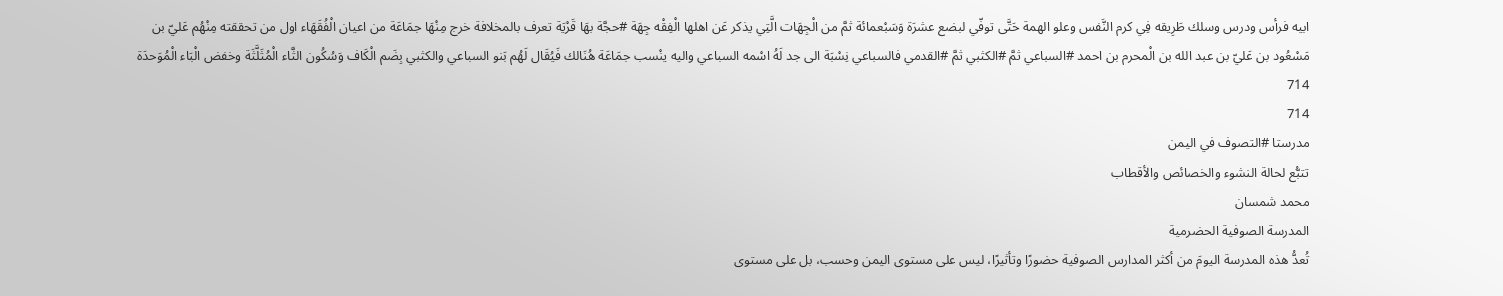ابيه فرأس ودرس وسلك طَرِيقه فِي كرم النَّفس وعلو الهمة حَتَّى توفّي لبضع عشرَة وَسَبْعمائة ثمَّ من الْجِهَات الَّتِي يذكر عَن اهلها الْفِقْه جِهَة #حجَّة بهَا قَرْيَة تعرف بالمخلافة خرج مِنْهَا جمَاعَة من اعيان الْفُقَهَاء اول من تحققته مِنْهُم عَليّ بن مَسْعُود بن عَليّ بن عبد الله بن الْمحرم بن احمد #السباعي ثمَّ #الكثبي ثمَّ #القدمي فالسباعي نِسْبَة الى جد لَهُ اسْمه السباعي واليه ينْسب جمَاعَة هُنَالك فَيُقَال لَهُم بَنو السباعي والكثبي بِضَم الْكَاف وَسُكُون الثَّاء الْمُثَلَّثَة وخفض الْبَاء الْمُوَحدَة
714
714
مدرستا #التصوف في اليمن
تتبُّع لحالة النشوء والخصائص والأقطاب
محمد شمسان
المدرسة الصوفية الحضرمية
تُعدُّ هذه المدرسة اليومَ من أكثر المدارس الصوفية حضورًا وتأثيرًا، ليس على مستوى اليمن وحسب، بل على مستوى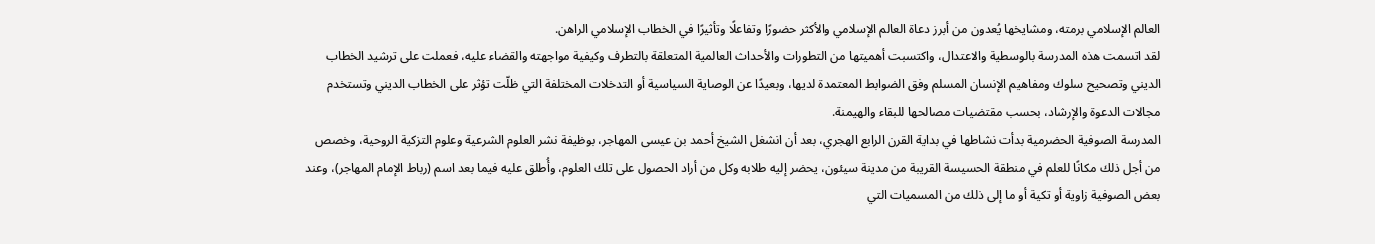العالم الإسلامي برمته، ومشايخها يُعدون من أبرز دعاة العالم الإسلامي والأكثر حضورًا وتفاعلًا وتأثيرًا في الخطاب الإسلامي الراهن.
لقد اتسمت هذه المدرسة بالوسطية والاعتدال، واكتسبت أهميتها من التطورات والأحداث العالمية المتعلقة بالتطرف وكيفية مواجهته والقضاء عليه، فعملت على ترشيد الخطاب الديني وتصحيح سلوك ومفاهيم الإنسان المسلم وفق الضوابط المعتمدة لديها، وبعيدًا عن الوصاية السياسية أو التدخلات المختلفة التي ظلّت تؤثر على الخطاب الديني وتستخدم مجالات الدعوة والإرشاد، بحسب مقتضيات مصالحها للبقاء والهيمنة.
المدرسة الصوفية الحضرمية بدأت نشاطها في بداية القرن الرابع الهجري، بعد أن انشغل الشيخ أحمد بن عيسى المهاجر، بوظيفة نشر العلوم الشرعية وعلوم التزكية الروحية، وخصص من أجل ذلك مكانًا للعلم في منطقة الحسيسة القريبة من مدينة سيئون، يحضر إليه طلابه وكل من أراد الحصول على تلك العلوم، وأُطلق عليه فيما بعد اسم (رباط الإمام المهاجر)، وعند بعض الصوفية زاوية أو تكية أو ما إلى ذلك من المسميات التي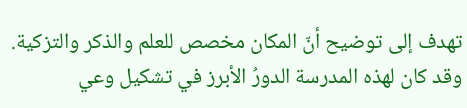تهدف إلى توضيح أنّ المكان مخصص للعلم والذكر والتزكية. وقد كان لهذه المدرسة الدورُ الأبرز في تشكيل وعي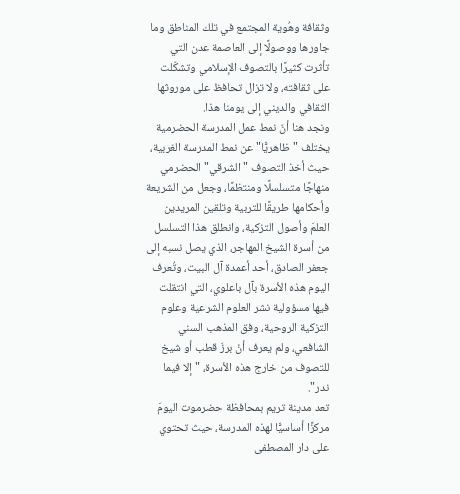وثقافة وهُوية المجتمع في تلك المناطق وما جاورها ووصولًا إلى العاصمة عدن التي تأثرت كثيرًا بالتصوف الإسلامي وتشكّلت على ثقافته، ولا تزال تحافظ على موروثها الثقافي والديني إلى يومنا هذا.
ونجد هنا أنّ نمط عمل المدرسة الحضرمية يختلف "ظاهريًّا" عن نمط المدرسة الغربية، حيث أخذ التصوف "الشرقي" الحضرمي منهاجًا متسلسلًا ومنتظمًا، وجعل من الشريعة وأحكامها طريقًا للتربية وتلقين المريدين العلمَ وأصول التزكية، وانطلق هذا التسلسل من أسرة الشيخ المهاجر، الذي يصل نسبه إلى جعفر الصادق، أحد أعمدة آل البيت، وتُعرف اليوم هذه الأسرة بآل باعلوي، التي انتقلت فيها مسؤولية نشر العلوم الشرعية وعلوم التزكية الروحية، وفق المذهب السني الشافعي، ولم يعرف أنْ برزَ قطب أو شيخ للتصوف من خارج هذه الأسرة، "إلا فيما ندر".
تعد مدينة تريم بمحافظة حضرموت اليومَ مركزًا أساسيًّا لهذه المدرسة، حيث تحتوي على دار المصطفى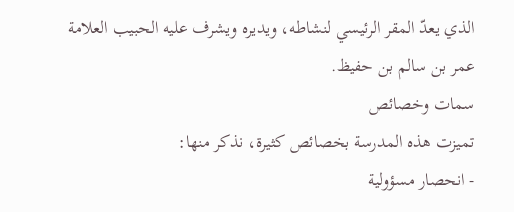الذي يعدّ المقر الرئيسي لنشاطه، ويديره ويشرف عليه الحبيب العلامة عمر بن سالم بن حفيظ.
سمات وخصائص
تميزت هذه المدرسة بخصائص كثيرة، نذكر منها:
- انحصار مسؤولية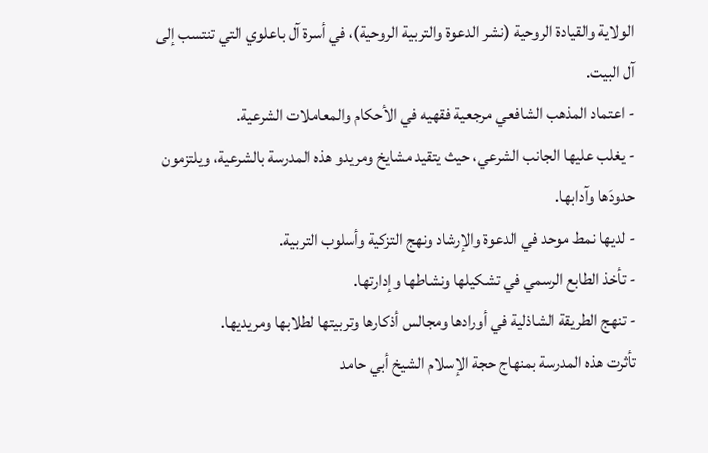الولاية والقيادة الروحية (نشر الدعوة والتربية الروحية)، في أسرة آل باعلوي التي تنتسب إلى آل البيت.
- اعتماد المذهب الشافعي مرجعية فقهيه في الأحكام والمعاملات الشرعية.
- يغلب عليها الجانب الشرعي، حيث يتقيد مشايخ ومريدو هذه المدرسة بالشرعية، ويلتزمون حدودَها وآدابها.
- لديها نمط موحد في الدعوة والإرشاد ونهج التزكية وأسلوب التربية.
- تأخذ الطابع الرسمي في تشكيلها ونشاطها وإدارتها.
- تنهج الطريقة الشاذلية في أورادها ومجالس أذكارها وتربيتها لطلابها ومريديها.
تأثرت هذه المدرسة بمنهاج حجة الإسلام الشيخ أبي حامد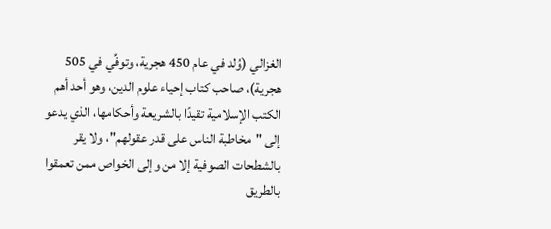الغزالي (وُلد في عام 450 هجرية، وتوفِّي في 505 هجرية)، صاحب كتاب إحياء علوم الدين، وهو أحد أهم الكتب الإسلامية تقيدًا بالشريعة وأحكامها، الذي يدعو إلى "مخاطبة الناس على قدر عقولهم"، ولا يقر بالشطحات الصوفية إلا من وإلى الخواص ممن تعمقوا بالطريق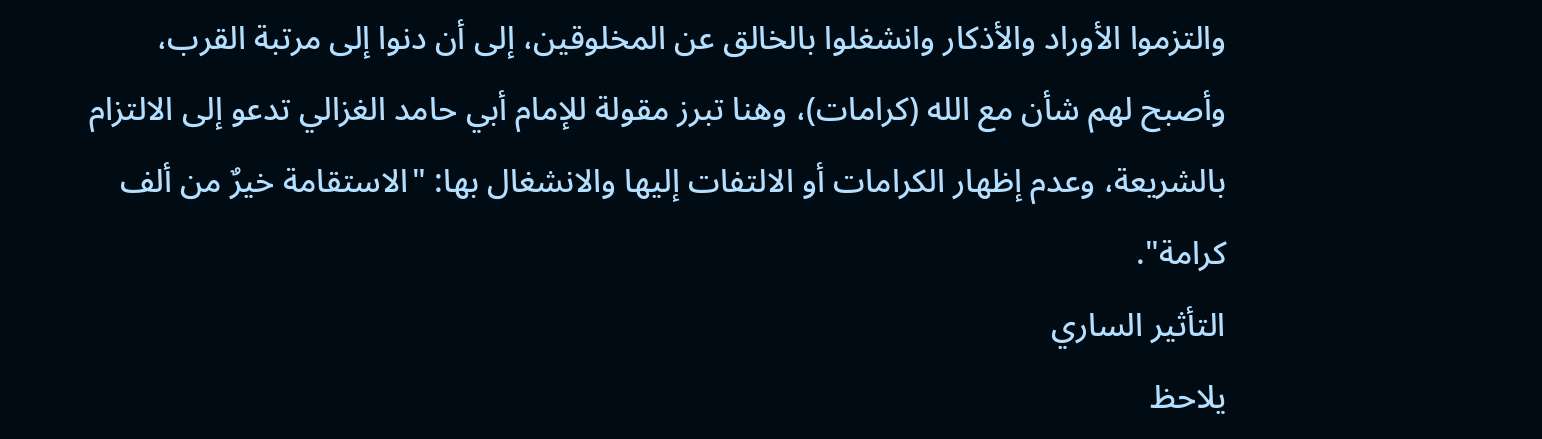والتزموا الأوراد والأذكار وانشغلوا بالخالق عن المخلوقين، إلى أن دنوا إلى مرتبة القرب، وأصبح لهم شأن مع الله (كرامات)، وهنا تبرز مقولة للإمام أبي حامد الغزالي تدعو إلى الالتزام بالشريعة، وعدم إظهار الكرامات أو الالتفات إليها والانشغال بها: "الاستقامة خيرٌ من ألف كرامة".
التأثير الساري
يلاحظ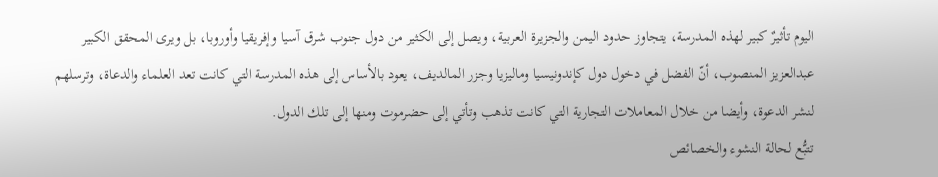اليوم تأثيرٌ كبير لهذه المدرسة، يتجاوز حدود اليمن والجزيرة العربية، ويصل إلى الكثير من دول جنوب شرق آسيا وإفريقيا وأوروبا، بل ويرى المحقق الكبير عبدالعزيز المنصوب، أنّ الفضل في دخول دول كإندونيسيا وماليزيا وجزر المالديف، يعود بالأساس إلى هذه المدرسة التي كانت تعد العلماء والدعاة، وترسلهم لنشر الدعوة، وأيضا من خلال المعاملات التجارية التي كانت تذهب وتأتي إلى حضرموت ومنها إلى تلك الدول.
تتبُّع لحالة النشوء والخصائص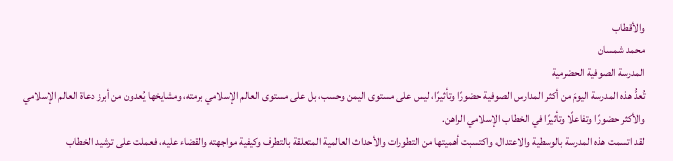والأقطاب
محمد شمسان
المدرسة الصوفية الحضرمية
تُعدُّ هذه المدرسة اليومَ من أكثر المدارس الصوفية حضورًا وتأثيرًا، ليس على مستوى اليمن وحسب، بل على مستوى العالم الإسلامي برمته، ومشايخها يُعدون من أبرز دعاة العالم الإسلامي والأكثر حضورًا وتفاعلًا وتأثيرًا في الخطاب الإسلامي الراهن.
لقد اتسمت هذه المدرسة بالوسطية والاعتدال، واكتسبت أهميتها من التطورات والأحداث العالمية المتعلقة بالتطرف وكيفية مواجهته والقضاء عليه، فعملت على ترشيد الخطاب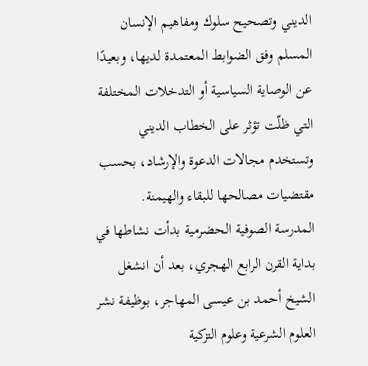الديني وتصحيح سلوك ومفاهيم الإنسان المسلم وفق الضوابط المعتمدة لديها، وبعيدًا عن الوصاية السياسية أو التدخلات المختلفة التي ظلّت تؤثر على الخطاب الديني وتستخدم مجالات الدعوة والإرشاد، بحسب مقتضيات مصالحها للبقاء والهيمنة.
المدرسة الصوفية الحضرمية بدأت نشاطها في بداية القرن الرابع الهجري، بعد أن انشغل الشيخ أحمد بن عيسى المهاجر، بوظيفة نشر العلوم الشرعية وعلوم التزكية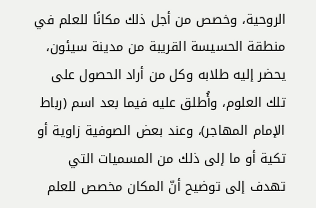الروحية، وخصص من أجل ذلك مكانًا للعلم في منطقة الحسيسة القريبة من مدينة سيئون، يحضر إليه طلابه وكل من أراد الحصول على تلك العلوم، وأُطلق عليه فيما بعد اسم (رباط الإمام المهاجر)، وعند بعض الصوفية زاوية أو تكية أو ما إلى ذلك من المسميات التي تهدف إلى توضيح أنّ المكان مخصص للعلم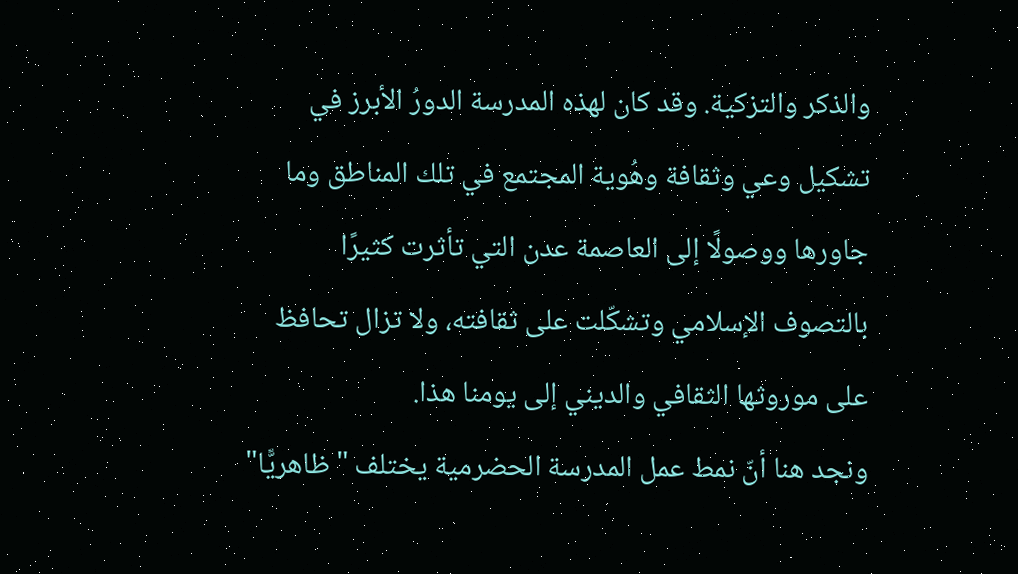والذكر والتزكية. وقد كان لهذه المدرسة الدورُ الأبرز في تشكيل وعي وثقافة وهُوية المجتمع في تلك المناطق وما جاورها ووصولًا إلى العاصمة عدن التي تأثرت كثيرًا بالتصوف الإسلامي وتشكّلت على ثقافته، ولا تزال تحافظ على موروثها الثقافي والديني إلى يومنا هذا.
ونجد هنا أنّ نمط عمل المدرسة الحضرمية يختلف "ظاهريًّا"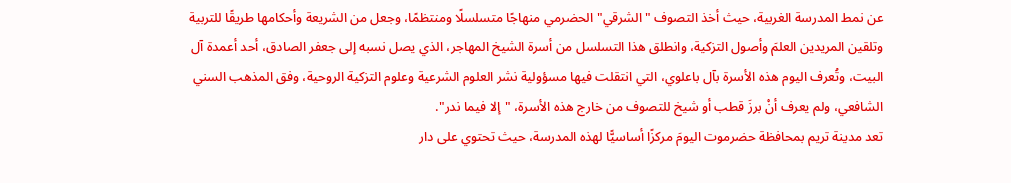عن نمط المدرسة الغربية، حيث أخذ التصوف "الشرقي" الحضرمي منهاجًا متسلسلًا ومنتظمًا، وجعل من الشريعة وأحكامها طريقًا للتربية وتلقين المريدين العلمَ وأصول التزكية، وانطلق هذا التسلسل من أسرة الشيخ المهاجر، الذي يصل نسبه إلى جعفر الصادق، أحد أعمدة آل البيت، وتُعرف اليوم هذه الأسرة بآل باعلوي، التي انتقلت فيها مسؤولية نشر العلوم الشرعية وعلوم التزكية الروحية، وفق المذهب السني الشافعي، ولم يعرف أنْ برزَ قطب أو شيخ للتصوف من خارج هذه الأسرة، "إلا فيما ندر".
تعد مدينة تريم بمحافظة حضرموت اليومَ مركزًا أساسيًّا لهذه المدرسة، حيث تحتوي على دار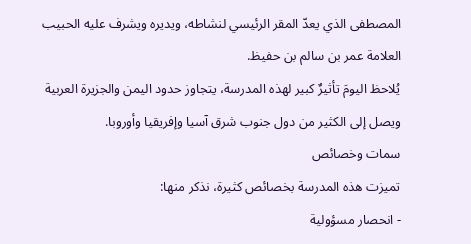المصطفى الذي يعدّ المقر الرئيسي لنشاطه، ويديره ويشرف عليه الحبيب العلامة عمر بن سالم بن حفيظ.
يُلاحظ اليومَ تأثيرٌ كبير لهذه المدرسة، يتجاوز حدود اليمن والجزيرة العربية ويصل إلى الكثير من دول جنوب شرق آسيا وإفريقيا وأوروبا.
سمات وخصائص
تميزت هذه المدرسة بخصائص كثيرة، نذكر منها:
- انحصار مسؤولية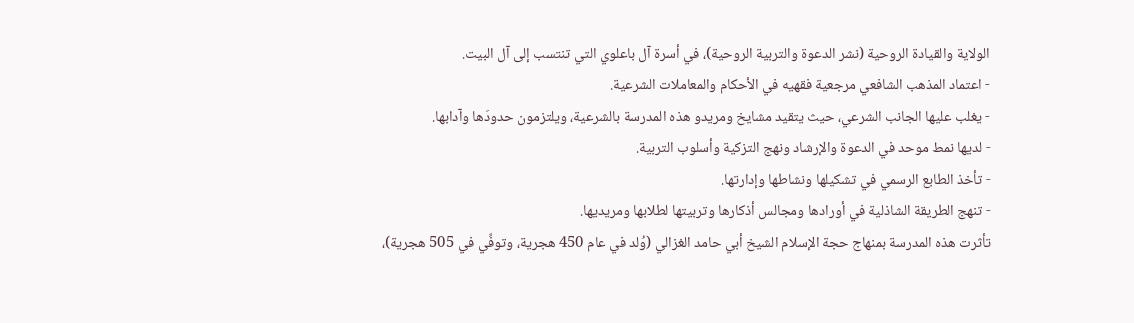الولاية والقيادة الروحية (نشر الدعوة والتربية الروحية)، في أسرة آل باعلوي التي تنتسب إلى آل البيت.
- اعتماد المذهب الشافعي مرجعية فقهيه في الأحكام والمعاملات الشرعية.
- يغلب عليها الجانب الشرعي، حيث يتقيد مشايخ ومريدو هذه المدرسة بالشرعية، ويلتزمون حدودَها وآدابها.
- لديها نمط موحد في الدعوة والإرشاد ونهج التزكية وأسلوب التربية.
- تأخذ الطابع الرسمي في تشكيلها ونشاطها وإدارتها.
- تنهج الطريقة الشاذلية في أورادها ومجالس أذكارها وتربيتها لطلابها ومريديها.
تأثرت هذه المدرسة بمنهاج حجة الإسلام الشيخ أبي حامد الغزالي (وُلد في عام 450 هجرية، وتوفِّي في 505 هجرية)،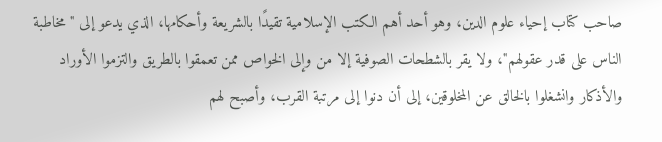صاحب كتاب إحياء علوم الدين، وهو أحد أهم الكتب الإسلامية تقيدًا بالشريعة وأحكامها، الذي يدعو إلى "مخاطبة الناس على قدر عقولهم"، ولا يقر بالشطحات الصوفية إلا من وإلى الخواص ممن تعمقوا بالطريق والتزموا الأوراد والأذكار وانشغلوا بالخالق عن المخلوقين، إلى أن دنوا إلى مرتبة القرب، وأصبح لهم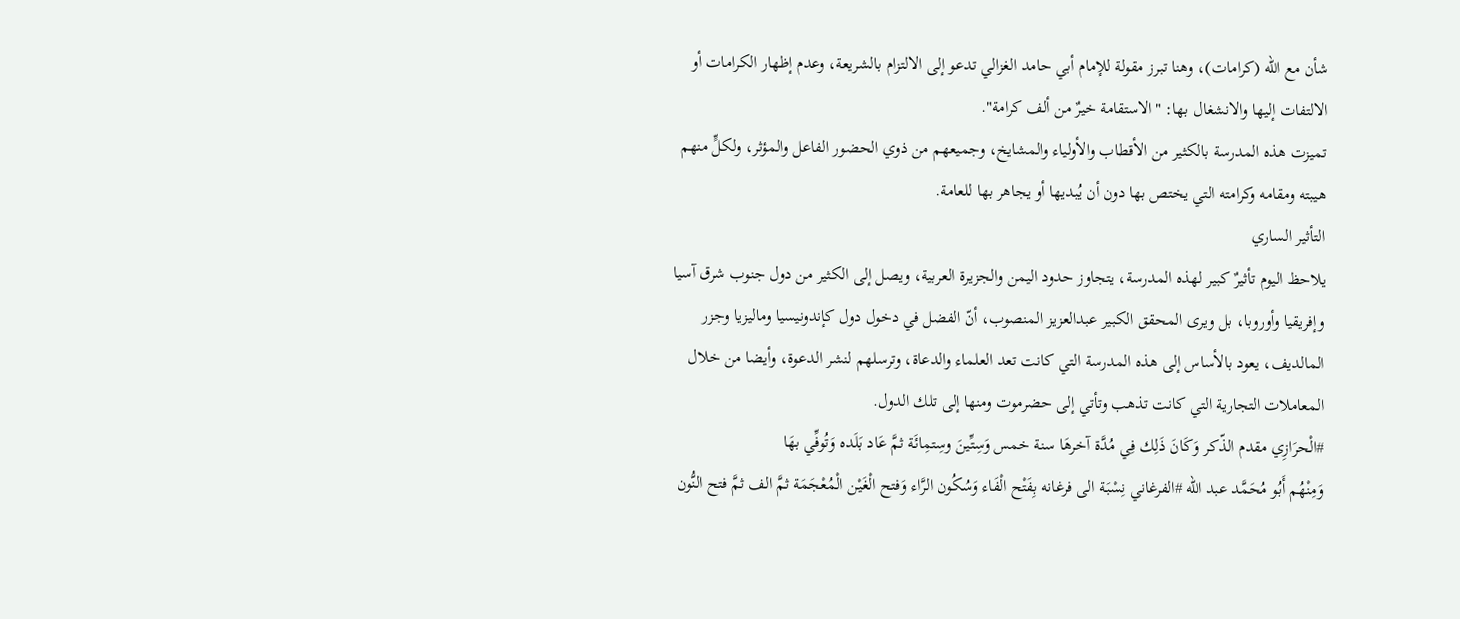شأن مع الله (كرامات)، وهنا تبرز مقولة للإمام أبي حامد الغزالي تدعو إلى الالتزام بالشريعة، وعدم إظهار الكرامات أو الالتفات إليها والانشغال بها: "الاستقامة خيرٌ من ألف كرامة".
تميزت هذه المدرسة بالكثير من الأقطاب والأولياء والمشايخ، وجميعهم من ذوي الحضور الفاعل والمؤثر، ولكلٍّ منهم هيبته ومقامه وكرامته التي يختص بها دون أن يُبديها أو يجاهر بها للعامة.
التأثير الساري
يلاحظ اليوم تأثيرٌ كبير لهذه المدرسة، يتجاوز حدود اليمن والجزيرة العربية، ويصل إلى الكثير من دول جنوب شرق آسيا وإفريقيا وأوروبا، بل ويرى المحقق الكبير عبدالعزيز المنصوب، أنّ الفضل في دخول دول كإندونيسيا وماليزيا وجزر المالديف، يعود بالأساس إلى هذه المدرسة التي كانت تعد العلماء والدعاة، وترسلهم لنشر الدعوة، وأيضا من خلال المعاملات التجارية التي كانت تذهب وتأتي إلى حضرموت ومنها إلى تلك الدول.
#الْحرَازِي مقدم الذّكر وَكَانَ ذَلِك فِي مُدَّة آخرهَا سنة خمس وَسِتِّينَ وسِتمِائَة ثمَّ عَاد بَلَده وَتُوفِّي بهَا
وَمِنْهُم أَبُو مُحَمَّد عبد الله #الفرغاني نِسْبَة الى فرغانه بِفَتْح الْفَاء وَسُكُون الرَّاء وَفتح الْغَيْن الْمُعْجَمَة ثمَّ الف ثمَّ فتح النُّون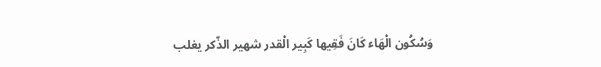وَسُكُون الْهَاء كَانَ فَقِيها كَبِير الْقدر شهير الذّكر يغلب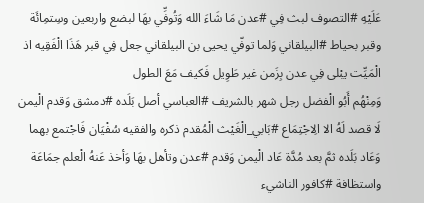عَلَيْهِ #التصوف لبث فِي #عدن مَا شَاءَ الله وَتُوفِّي بهَا لبضع واربعين وسِتمِائَة وقبر بحياط #البيلقاني وَلما توفّي يحيى بن البيلقاني جعل فِي قبر هَذَا الْفَقِيه اذ الْمَيِّت يبْلى فِي عدن بِزَمن غير طَوِيل فَكيف مَعَ الطول
وَمِنْهُم أَبُو الْفضل رجل شهر بالشريف #العباسي أصل بَلَده #دمشق وَقدم الْيمن لَا قصد لَهُ الا الِاجْتِمَاع #بَابي_الْغَيْث الْمُقدم ذكره والفقيه سُفْيَان فَاجْتمع بهما وَعَاد بَلَده ثمَّ بعد مُدَّة عَاد الْيمن وَقدم #عدن وتأهل بهَا وَأخذ عَنهُ الْعلم جمَاعَة واستظافة #كافور الناشيء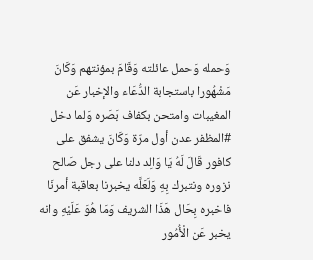وَحمله وَحمل عائلته وَقَامَ بمؤنتهم وَكَانَ مَشْهُورا باستجابة الدُّعَاء والإخبار عَن المغيبات وامتحن بكفاف بَصَره وَلما دخل #المظفر عدن أول مرّة وَكَانَ يشفق على كافور قَالَ لَهُ يَا وَالِد دلنا على رجل صَالح نزوره ونتبرك بِهِ وَلَعَلَّه يخبرنا بعاقبة أمرنَا فاخبره بِحَال هَذَا الشريف وَمَا هُوَ عَلَيْهِ وانه يخبر عَن الْأُمُور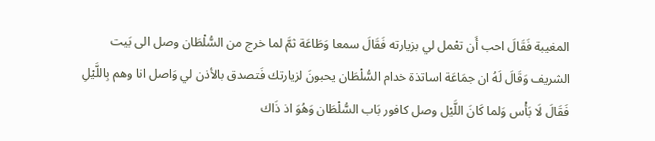المغيبة فَقَالَ احب أَن تعْمل لي بزيارته فَقَالَ سمعا وَطَاعَة ثمَّ لما خرج من السُّلْطَان وصل الى بَيت الشريف وَقَالَ لَهُ ان جمَاعَة اساتذة خدام السُّلْطَان يحبونَ لزيارتك فَتصدق بالأذن لي وَاصل انا وهم بِاللَّيْلِ فَقَالَ لَا بَأْس وَلما كَانَ اللَّيْل وصل كافور بَاب السُّلْطَان وَهُوَ اذ ذَاك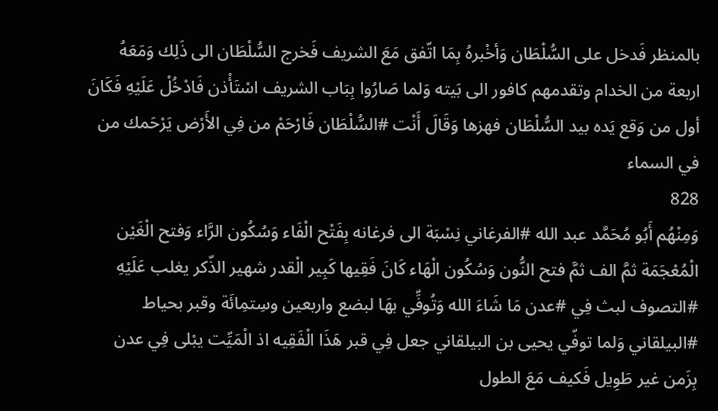بالمنظر فَدخل على السُّلْطَان وَأخْبرهُ بِمَا اتّفق مَعَ الشريف فَخرج السُّلْطَان الى ذَلِك وَمَعَهُ اربعة من الخدام وتقدمهم كافور الى بَيته وَلما صَارُوا بِبَاب الشريف اسْتَأْذن فَادْخُلْ عَلَيْهِ فَكَانَ أول من وَقع يَده بيد السُّلْطَان فهزها وَقَالَ أَنْت #السُّلْطَان فَارْحَمْ من فِي الأَرْض يَرْحَمك من في السماء
828
وَمِنْهُم أَبُو مُحَمَّد عبد الله #الفرغاني نِسْبَة الى فرغانه بِفَتْح الْفَاء وَسُكُون الرَّاء وَفتح الْغَيْن الْمُعْجَمَة ثمَّ الف ثمَّ فتح النُّون وَسُكُون الْهَاء كَانَ فَقِيها كَبِير الْقدر شهير الذّكر يغلب عَلَيْهِ #التصوف لبث فِي #عدن مَا شَاءَ الله وَتُوفِّي بهَا لبضع واربعين وسِتمِائَة وقبر بحياط #البيلقاني وَلما توفّي يحيى بن البيلقاني جعل فِي قبر هَذَا الْفَقِيه اذ الْمَيِّت يبْلى فِي عدن بِزَمن غير طَوِيل فَكيف مَعَ الطول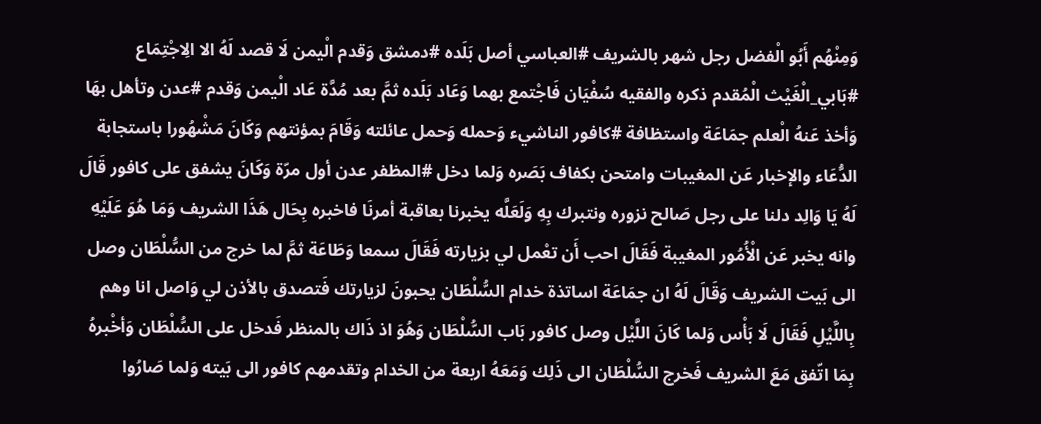وَمِنْهُم أَبُو الْفضل رجل شهر بالشريف #العباسي أصل بَلَده #دمشق وَقدم الْيمن لَا قصد لَهُ الا الِاجْتِمَاع #بَابي_الْغَيْث الْمُقدم ذكره والفقيه سُفْيَان فَاجْتمع بهما وَعَاد بَلَده ثمَّ بعد مُدَّة عَاد الْيمن وَقدم #عدن وتأهل بهَا وَأخذ عَنهُ الْعلم جمَاعَة واستظافة #كافور الناشيء وَحمله وَحمل عائلته وَقَامَ بمؤنتهم وَكَانَ مَشْهُورا باستجابة الدُّعَاء والإخبار عَن المغيبات وامتحن بكفاف بَصَره وَلما دخل #المظفر عدن أول مرّة وَكَانَ يشفق على كافور قَالَ لَهُ يَا وَالِد دلنا على رجل صَالح نزوره ونتبرك بِهِ وَلَعَلَّه يخبرنا بعاقبة أمرنَا فاخبره بِحَال هَذَا الشريف وَمَا هُوَ عَلَيْهِ وانه يخبر عَن الْأُمُور المغيبة فَقَالَ احب أَن تعْمل لي بزيارته فَقَالَ سمعا وَطَاعَة ثمَّ لما خرج من السُّلْطَان وصل الى بَيت الشريف وَقَالَ لَهُ ان جمَاعَة اساتذة خدام السُّلْطَان يحبونَ لزيارتك فَتصدق بالأذن لي وَاصل انا وهم بِاللَّيْلِ فَقَالَ لَا بَأْس وَلما كَانَ اللَّيْل وصل كافور بَاب السُّلْطَان وَهُوَ اذ ذَاك بالمنظر فَدخل على السُّلْطَان وَأخْبرهُ بِمَا اتّفق مَعَ الشريف فَخرج السُّلْطَان الى ذَلِك وَمَعَهُ اربعة من الخدام وتقدمهم كافور الى بَيته وَلما صَارُوا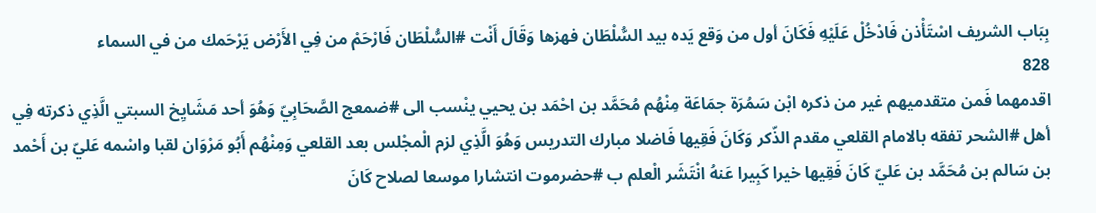بِبَاب الشريف اسْتَأْذن فَادْخُلْ عَلَيْهِ فَكَانَ أول من وَقع يَده بيد السُّلْطَان فهزها وَقَالَ أَنْت #السُّلْطَان فَارْحَمْ من فِي الأَرْض يَرْحَمك من في السماء
828
اقدمهما فَمن متقدميهم غير من ذكره ابْن سَمُرَة جمَاعَة مِنْهُم مُحَمَّد بن احْمَد بن يحيي ينْسب الى #ضمعج الصَّحَابِيّ وَهُوَ أحد مَشَايِخ السبتي الَّذِي ذكرته فِي أهل #الشحر تفقه بالامام القلعي مقدم الذّكر وَكَانَ فَقِيها فَاضلا مبارك التدريس وَهُوَ الَّذِي لزم الْمجْلس بعد القلعي وَمِنْهُم أَبُو مَرْوَان لقبا واسْمه عَليّ بن أَحْمد بن سَالم بن مُحَمَّد بن عَليّ كَانَ فَقِيها خيرا كَبِيرا عَنهُ انْتَشَر الْعلم ب #حضرموت انتشارا موسعا لصلاح كَانَ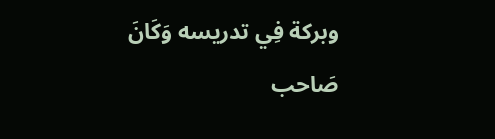وبركة فِي تدريسه وَكَانَ صَاحب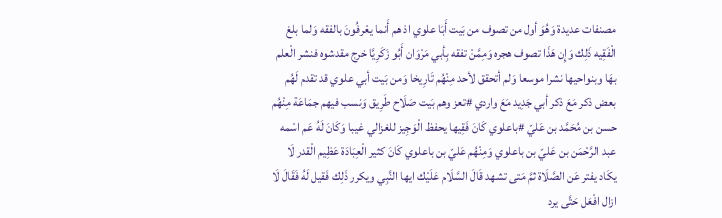مصنفات عديدة وَهُوَ أول من تصوف من بَيت أَبَا علوي اذ هم أَنما يعْرفُونَ بالفقه وَلما بلغ الْفَقِيه ذَلِك وَإِن هَذَا تصوف هجره وَمِمَّنْ تفقه بِأبي مَرْوَان أَبُو زَكَرِيَّا خرج مقدشوه فنشر الْعلم بهَا وبنواحيها نشرا موسعا وَلم أتحقق لأحد مِنْهُم تَارِيخا وَمن بَيت أبي علوي قد تقدم لَهُم بعض ذكر مَعَ ذكر أبي جَدِيد مَعَ واردي #تعز وهم بَيت صَلَاح طَرِيق وَنسب فيهم جمَاعَة مِنْهُم حسن بن مُحَمَّد بن عَليّ #باعلوي كَانَ فَقِيها يحفظ الْوَجِيز للغزالي غيبا وَكَانَ لَهُ عَم اسْمه عبد الرَّحْمَن بن عَليّ بن باعلوي وَمِنْهُم عَليّ بن باعلوي كَانَ كثير الْعِبَادَة عَظِيم الْقدر لَا يكَاد يفتر عَن الصَّلَاة ثمَّ مَتى تشهد قَالَ السَّلَام عَلَيْك ايها النَّبِي ويكرر ذَلِك فَقيل لَهُ فَقَالَ لَا ازال افْعَل حَتَّى يرد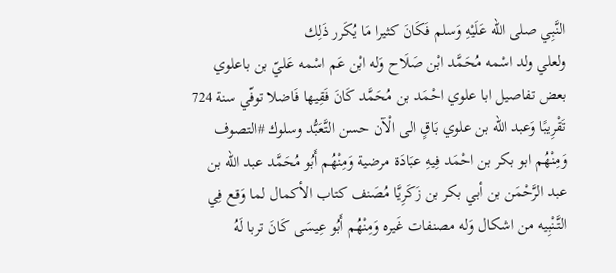النَّبِي صلى الله عَلَيْهِ وَسلم فَكَانَ كثيرا مَا يُكَرر ذَلِك
ولعلي ولد اسْمه مُحَمَّد ابْن صَلَاح وَله ابْن عَم اسْمه عَليّ بن باعلوي بعض تفاصيل ابا علوي احْمَد بن مُحَمَّد كَانَ فَقِيها فَاضلا توفّي سنة 724 تَقْرِيبًا وَعبد الله بن علوي بَاقٍ الى الْآن حسن التَّعَبُّد وسلوك #التصوف وَمِنْهُم ابو بكر بن احْمَد فِيهِ عبَادَة مرضية وَمِنْهُم أَبُو مُحَمَّد عبد الله بن عبد الرَّحْمَن بن أبي بكر بن زَكَرِيَّا مُصَنف كتاب الأكمال لما وَقع فِي التَّنْبِيه من اشكال وَله مصنفات غَيره وَمِنْهُم أَبُو عِيسَى كَانَ تربا لَهُ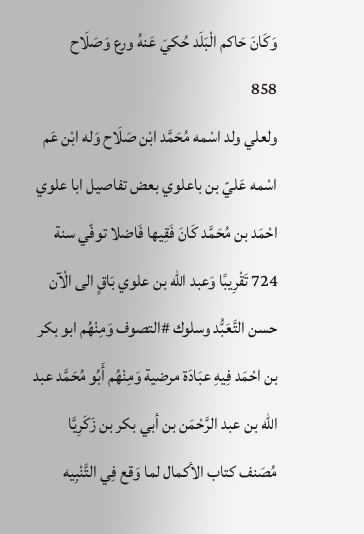وَكَانَ حَاكم الْبَلَد حُكيَ عَنهُ ورع وَصَلَاح
858
ولعلي ولد اسْمه مُحَمَّد ابْن صَلَاح وَله ابْن عَم اسْمه عَليّ بن باعلوي بعض تفاصيل ابا علوي احْمَد بن مُحَمَّد كَانَ فَقِيها فَاضلا توفّي سنة 724 تَقْرِيبًا وَعبد الله بن علوي بَاقٍ الى الْآن حسن التَّعَبُّد وسلوك #التصوف وَمِنْهُم ابو بكر بن احْمَد فِيهِ عبَادَة مرضية وَمِنْهُم أَبُو مُحَمَّد عبد الله بن عبد الرَّحْمَن بن أبي بكر بن زَكَرِيَّا مُصَنف كتاب الأكمال لما وَقع فِي التَّنْبِيه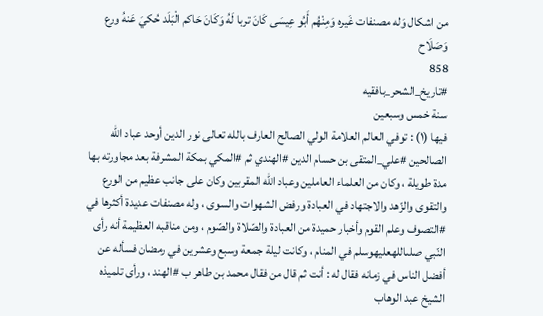من اشكال وَله مصنفات غَيره وَمِنْهُم أَبُو عِيسَى كَانَ تربا لَهُ وَكَانَ حَاكم الْبَلَد حُكيَ عَنهُ ورع وَصَلَاح
858
#تاريخ_الشحر_بافقيه
سنة خمس وسبعين
فيها (١) : توفي العالم العلامة الولي الصالح العارف بالله تعالى نور الدين أوحد عباد الله الصالحين #علي_المتقى بن حسام الدين #الهندي ثم #المكي بمكة المشرفة بعد مجاورته بها مدة طويلة ، وكان من العلماء العاملين وعباد الله المقربين وكان على جانب عظيم من الورع والتقوى والزّهد والاجتهاد في العبادة ورفض الشهوات والسوى ، وله مصنفات عديدة أكثرها في #التصوف وعلم القوم وأخبار حميدة من العبادة والصّلاة والصّوم ، ومن مناقبه العظيمة أنه رأى النّبي صلىاللهعليهوسلم في المنام ، وكانت ليلة جمعة وسبع وعشرين في رمضان فسأله عن أفضل الناس في زمانه فقال له : أنت ثم قال من فقال محمد بن طاهر ب #الهند ، ورأى تلميذه الشيخ عبد الوهاب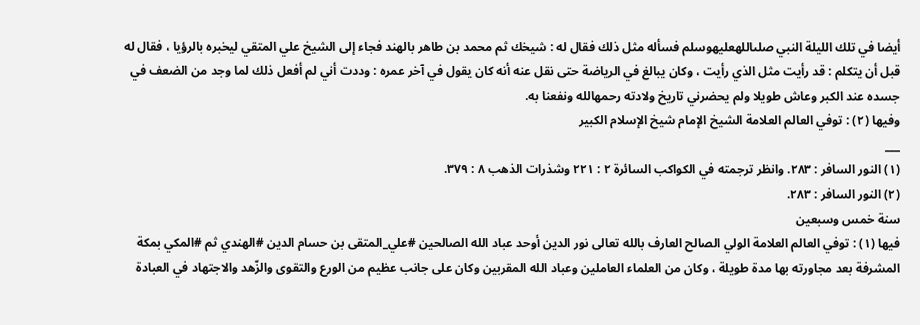أيضا في تلك الليلة النبي صلىاللهعليهوسلم فسأله مثل ذلك فقال له : شيخك ثم محمد بن طاهر بالهند فجاء إلى الشيخ علي المتقي ليخبره بالرؤيا ، فقال له قبل أن يتكلم : قد رأيت مثل الذي رأيت ، وكان يبالغ في الرياضة حتى نقل عنه أنه كان يقول في آخر عمره : وددت أني لم أفعل ذلك لما وجد من الضعف في جسده عند الكبر وعاش طويلا ولم يحضرني تاريخ ولادته رحمهالله ونفعنا به.
وفيها (٢) : توفي العالم العلامة الشيخ الإمام شيخ الإسلام الكبير
___
(١) النور السافر : ٢٨٣. وانظر ترجمته في الكواكب السائرة ٢ : ٢٢١ وشذرات الذهب ٨ : ٣٧٩.
(٢) النور السافر : ٢٨٣.
سنة خمس وسبعين
فيها (١) : توفي العالم العلامة الولي الصالح العارف بالله تعالى نور الدين أوحد عباد الله الصالحين #علي_المتقى بن حسام الدين #الهندي ثم #المكي بمكة المشرفة بعد مجاورته بها مدة طويلة ، وكان من العلماء العاملين وعباد الله المقربين وكان على جانب عظيم من الورع والتقوى والزّهد والاجتهاد في العبادة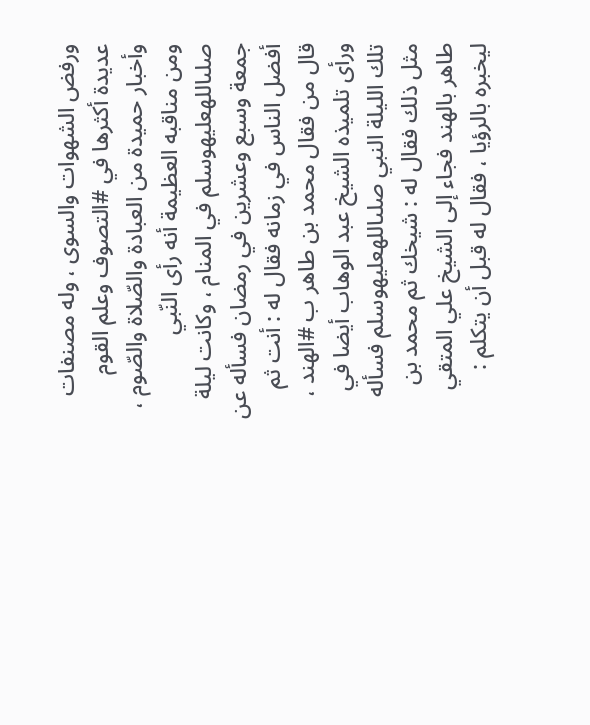ورفض الشهوات والسوى ، وله مصنفات عديدة أكثرها في #التصوف وعلم القوم وأخبار حميدة من العبادة والصّلاة والصّوم ، ومن مناقبه العظيمة أنه رأى النّبي صلىاللهعليهوسلم في المنام ، وكانت ليلة جمعة وسبع وعشرين في رمضان فسأله عن أفضل الناس في زمانه فقال له : أنت ثم قال من فقال محمد بن طاهر ب #الهند ، ورأى تلميذه الشيخ عبد الوهاب أيضا في تلك الليلة النبي صلىاللهعليهوسلم فسأله مثل ذلك فقال له : شيخك ثم محمد بن طاهر بالهند فجاء إلى الشيخ علي المتقي ليخبره بالرؤيا ، فقال له قبل أن يتكلم :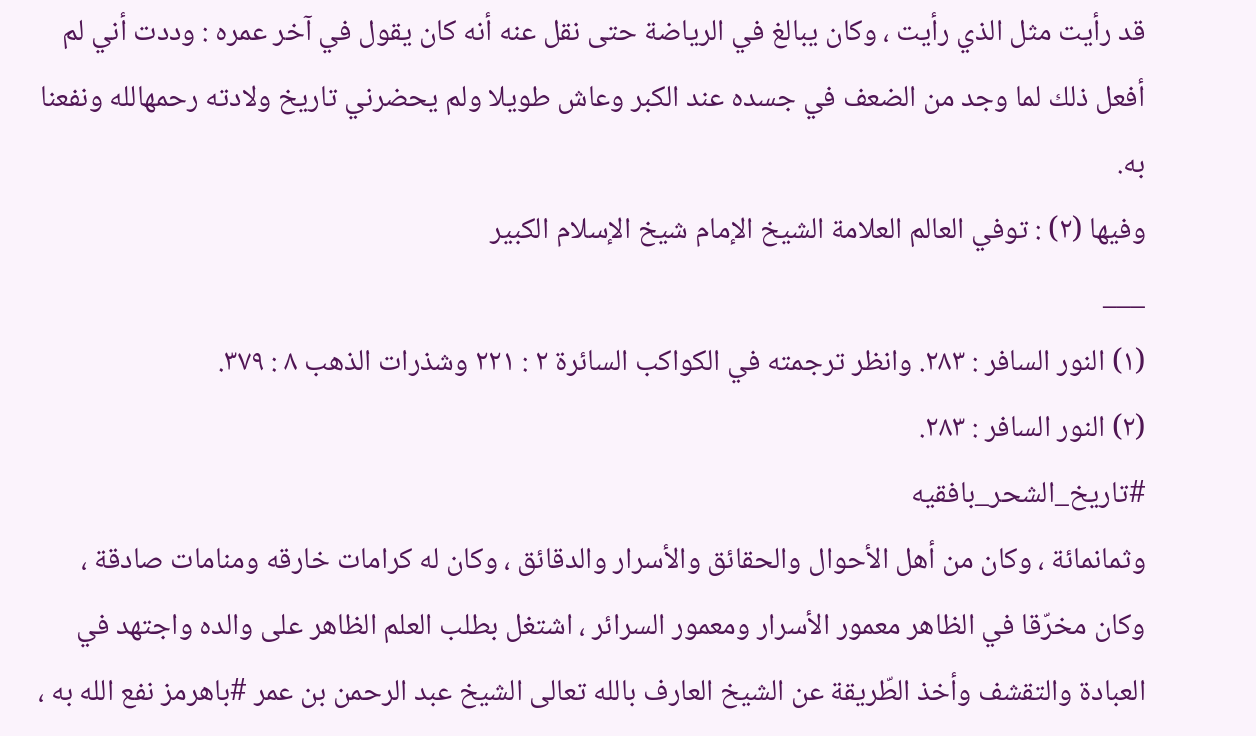قد رأيت مثل الذي رأيت ، وكان يبالغ في الرياضة حتى نقل عنه أنه كان يقول في آخر عمره : وددت أني لم أفعل ذلك لما وجد من الضعف في جسده عند الكبر وعاش طويلا ولم يحضرني تاريخ ولادته رحمهالله ونفعنا به.
وفيها (٢) : توفي العالم العلامة الشيخ الإمام شيخ الإسلام الكبير
___
(١) النور السافر : ٢٨٣. وانظر ترجمته في الكواكب السائرة ٢ : ٢٢١ وشذرات الذهب ٨ : ٣٧٩.
(٢) النور السافر : ٢٨٣.
#تاريخ_الشحر_بافقيه
وثمانمائة ، وكان من أهل الأحوال والحقائق والأسرار والدقائق ، وكان له كرامات خارقه ومنامات صادقة ، وكان مخرّقا في الظاهر معمور الأسرار ومعمور السرائر ، اشتغل بطلب العلم الظاهر على والده واجتهد في العبادة والتقشف وأخذ الطّريقة عن الشيخ العارف بالله تعالى الشيخ عبد الرحمن بن عمر #باهرمز نفع الله به ،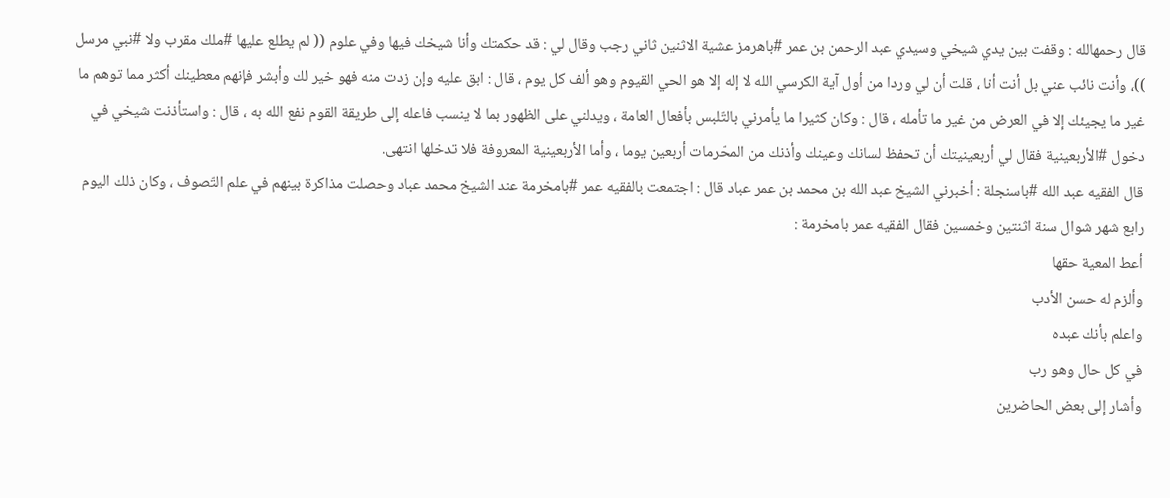قال رحمهالله : وقفت بين يدي شيخي وسيدي عبد الرحمن بن عمر #باهرمز عشية الاثنين ثاني رجب وقال لي : قد حكمتك وأنا شيخك فيها وفي علوم (( لم يطلع عليها #ملك مقرب ولا #نبي مرسل ))، وأنت نائب عني بل أنت أنا ، قلت أن لي وردا من أول آية الكرسي الله لا إله إلا هو الحي القيوم وهو ألف كل يوم ، قال : ابق عليه وإن زدت منه فهو خير لك وأبشر فإنهم معطينك أكثر مما توهم ما غير ما يجيئك إلا في العرض من غير ما تأمله ، قال : وكان كثيرا ما يأمرني بالتّلبس بأفعال العامة ، ويدلني على الظهور بما لا ينسب فاعله إلى طريقة القوم نفع الله به ، قال : واستأذنت شيخي في دخول #الأربعينية فقال لي أربعينيتك أن تحفظ لسانك وعينك وأذنك من المحّرمات أربعين يوما ، وأما الأربعينية المعروفة فلا تدخلها انتهى.
قال الفقيه عبد الله #باسنجلة : أخبرني الشيخ عبد الله بن محمد بن عمر عباد قال : اجتمعت بالفقيه عمر #بامخرمة عند الشيخ محمد عباد وحصلت مذاكرة بينهم في علم التّصوف ، وكان ذلك اليوم رابع شهر شوال سنة اثنتين وخمسين فقال الفقيه عمر بامخرمة :
أعط المعية حقها
وألزم له حسن الأدب
واعلم بأنك عبده
في كل حال وهو رب
وأشار إلى بعض الحاضرين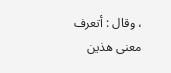، وقال : أتعرف معنى هذين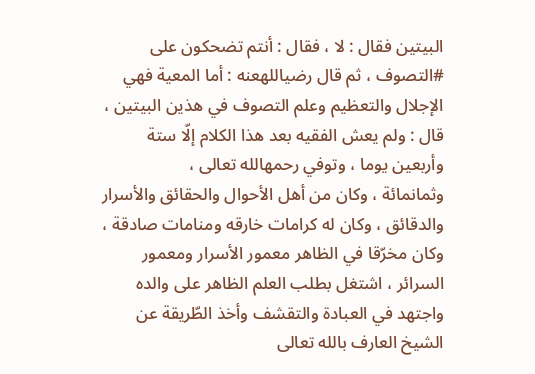البيتين فقال : لا ، فقال : أنتم تضحكون على #التصوف ، ثم قال رضياللهعنه : أما المعية فهي الإجلال والتعظيم وعلم التصوف في هذين البيتين ، قال : ولم يعش الفقيه بعد هذا الكلام إلّا ستة وأربعين يوما ، وتوفي رحمهالله تعالى ،
وثمانمائة ، وكان من أهل الأحوال والحقائق والأسرار والدقائق ، وكان له كرامات خارقه ومنامات صادقة ، وكان مخرّقا في الظاهر معمور الأسرار ومعمور السرائر ، اشتغل بطلب العلم الظاهر على والده واجتهد في العبادة والتقشف وأخذ الطّريقة عن الشيخ العارف بالله تعالى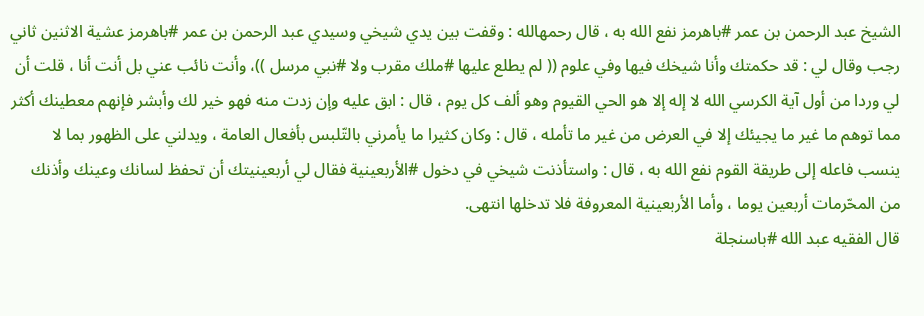الشيخ عبد الرحمن بن عمر #باهرمز نفع الله به ، قال رحمهالله : وقفت بين يدي شيخي وسيدي عبد الرحمن بن عمر #باهرمز عشية الاثنين ثاني رجب وقال لي : قد حكمتك وأنا شيخك فيها وفي علوم (( لم يطلع عليها #ملك مقرب ولا #نبي مرسل ))، وأنت نائب عني بل أنت أنا ، قلت أن لي وردا من أول آية الكرسي الله لا إله إلا هو الحي القيوم وهو ألف كل يوم ، قال : ابق عليه وإن زدت منه فهو خير لك وأبشر فإنهم معطينك أكثر مما توهم ما غير ما يجيئك إلا في العرض من غير ما تأمله ، قال : وكان كثيرا ما يأمرني بالتّلبس بأفعال العامة ، ويدلني على الظهور بما لا ينسب فاعله إلى طريقة القوم نفع الله به ، قال : واستأذنت شيخي في دخول #الأربعينية فقال لي أربعينيتك أن تحفظ لسانك وعينك وأذنك من المحّرمات أربعين يوما ، وأما الأربعينية المعروفة فلا تدخلها انتهى.
قال الفقيه عبد الله #باسنجلة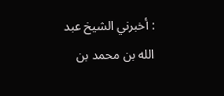: أخبرني الشيخ عبد الله بن محمد بن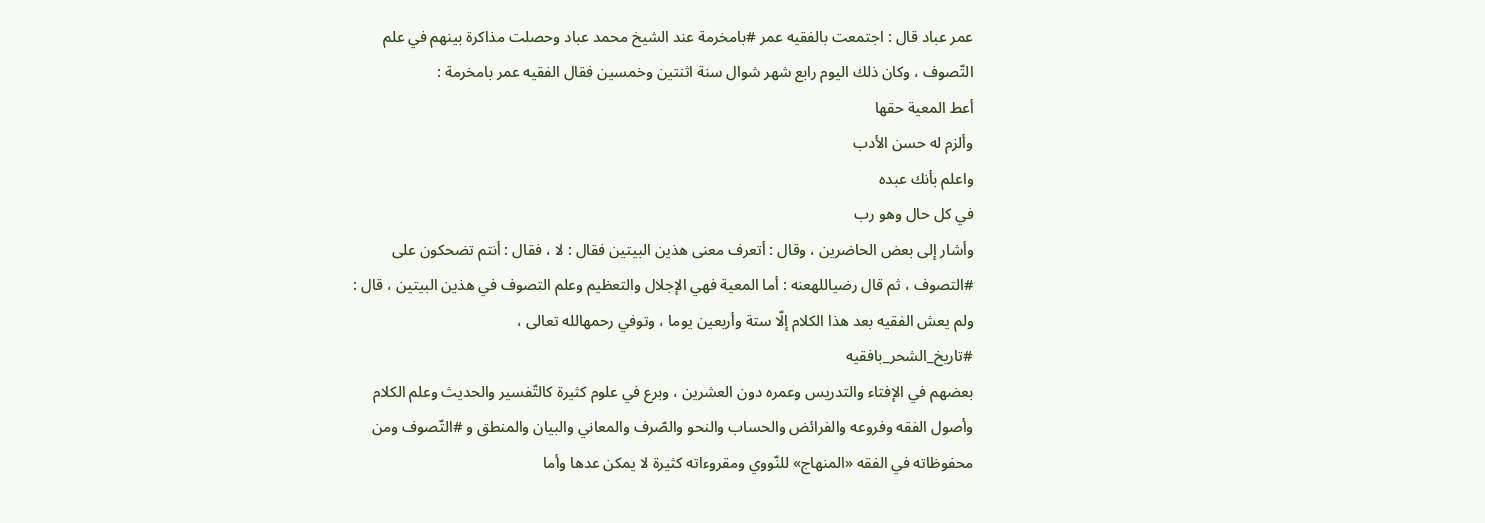عمر عباد قال : اجتمعت بالفقيه عمر #بامخرمة عند الشيخ محمد عباد وحصلت مذاكرة بينهم في علم التّصوف ، وكان ذلك اليوم رابع شهر شوال سنة اثنتين وخمسين فقال الفقيه عمر بامخرمة :
أعط المعية حقها
وألزم له حسن الأدب
واعلم بأنك عبده
في كل حال وهو رب
وأشار إلى بعض الحاضرين ، وقال : أتعرف معنى هذين البيتين فقال : لا ، فقال : أنتم تضحكون على #التصوف ، ثم قال رضياللهعنه : أما المعية فهي الإجلال والتعظيم وعلم التصوف في هذين البيتين ، قال : ولم يعش الفقيه بعد هذا الكلام إلّا ستة وأربعين يوما ، وتوفي رحمهالله تعالى ،
#تاريخ_الشحر_بافقيه
بعضهم في الإفتاء والتدريس وعمره دون العشرين ، وبرع في علوم كثيرة كالتّفسير والحديث وعلم الكلام وأصول الفقه وفروعه والفرائض والحساب والنحو والصّرف والمعاني والبيان والمنطق و #التّصوف ومن محفوظاته في الفقه «المنهاج» للنّووي ومقروءاته كثيرة لا يمكن عدها وأما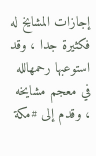إجازات المشايخ له فكثيرة جدا ، وقد استوعبها رحمهالله في معجم مشايخه ، وقدم إلى #مكة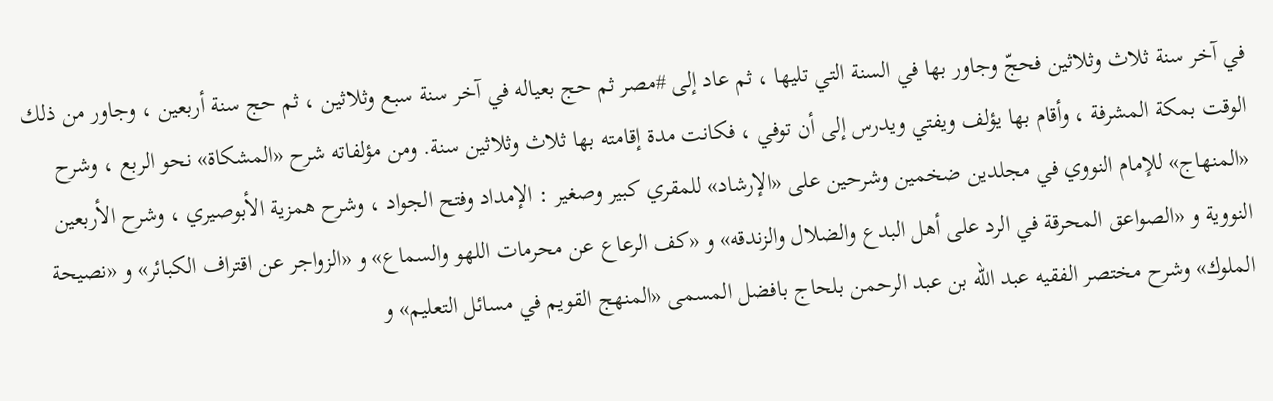في آخر سنة ثلاث وثلاثين فحجّ وجاور بها في السنة التي تليها ، ثم عاد إلى #مصر ثم حج بعياله في آخر سنة سبع وثلاثين ، ثم حج سنة أربعين ، وجاور من ذلك الوقت بمكة المشرفة ، وأقام بها يؤلف ويفتي ويدرس إلى أن توفي ، فكانت مدة إقامته بها ثلاث وثلاثين سنة. ومن مؤلفاته شرح «المشكاة» نحو الربع ، وشرح «المنهاج» للإمام النووي في مجلدين ضخمين وشرحين على «الإرشاد» للمقري كبير وصغير : الإمداد وفتح الجواد ، وشرح همزية الأبوصيري ، وشرح الأربعين النووية و «الصواعق المحرقة في الرد على أهل البدع والضلال والزندقه» و «كف الرعاع عن محرمات اللهو والسماع» و «الزواجر عن اقتراف الكبائر» و «نصيحة الملوك» وشرح مختصر الفقيه عبد الله بن عبد الرحمن بلحاج بافضل المسمى «المنهج القويم في مسائل التعليم» و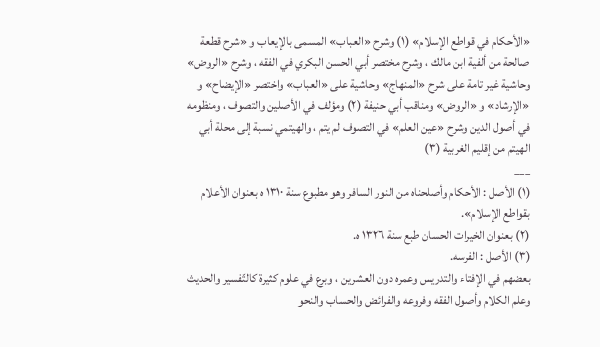«الأحكام في قواطع الإسلام» (١) وشرح «العباب» المسمى بالإيعاب و «شرح قطعة صالحة من ألفية ابن مالك ، وشرح مختصر أبي الحسن البكري في الفقه ، وشرح «الروض» وحاشية غير تامة على شرح «المنهاج» وحاشية على «العباب» واختصر «الإيضاح» و «الإرشاد» و «الروض» ومناقب أبي حنيفة (٢) ومؤلف في الأصلين والتصوف ، ومنظومه في أصول الدين وشرح «عين العلم» في التصوف لم يتم ، والهيتمي نسبة إلى محلة أبي الهيتم من إقليم الغربية (٣)
___
(١) الأصل : الأحكام وأصلحناه من النور السافر وهو مطبوع سنة ١٣١٠ ه بعنوان الأعلام بقواطع الإسلام».
(٢) بعنوان الخيرات الحسان طبع سنة ١٣٢٦ ه.
(٣) الأصل : الفرسه.
بعضهم في الإفتاء والتدريس وعمره دون العشرين ، وبرع في علوم كثيرة كالتّفسير والحديث وعلم الكلام وأصول الفقه وفروعه والفرائض والحساب والنحو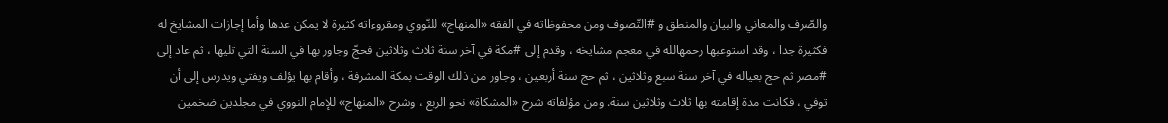والصّرف والمعاني والبيان والمنطق و #التّصوف ومن محفوظاته في الفقه «المنهاج» للنّووي ومقروءاته كثيرة لا يمكن عدها وأما إجازات المشايخ له فكثيرة جدا ، وقد استوعبها رحمهالله في معجم مشايخه ، وقدم إلى #مكة في آخر سنة ثلاث وثلاثين فحجّ وجاور بها في السنة التي تليها ، ثم عاد إلى #مصر ثم حج بعياله في آخر سنة سبع وثلاثين ، ثم حج سنة أربعين ، وجاور من ذلك الوقت بمكة المشرفة ، وأقام بها يؤلف ويفتي ويدرس إلى أن توفي ، فكانت مدة إقامته بها ثلاث وثلاثين سنة. ومن مؤلفاته شرح «المشكاة» نحو الربع ، وشرح «المنهاج» للإمام النووي في مجلدين ضخمين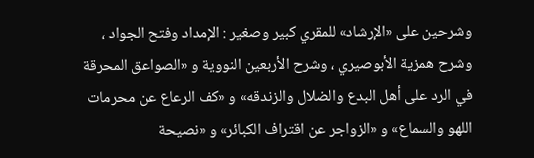وشرحين على «الإرشاد» للمقري كبير وصغير : الإمداد وفتح الجواد ، وشرح همزية الأبوصيري ، وشرح الأربعين النووية و «الصواعق المحرقة في الرد على أهل البدع والضلال والزندقه» و «كف الرعاع عن محرمات اللهو والسماع» و «الزواجر عن اقتراف الكبائر» و «نصيحة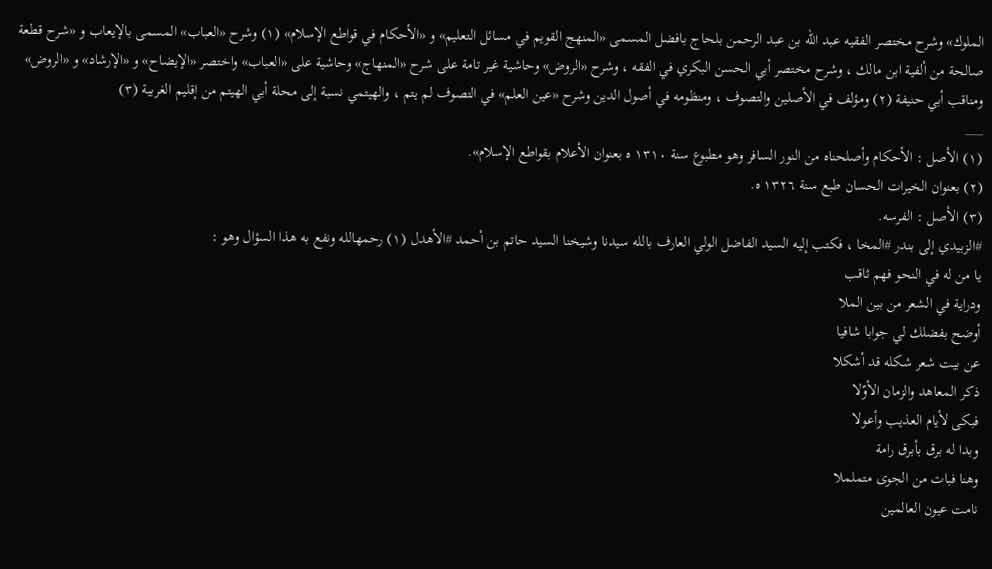الملوك» وشرح مختصر الفقيه عبد الله بن عبد الرحمن بلحاج بافضل المسمى «المنهج القويم في مسائل التعليم» و «الأحكام في قواطع الإسلام» (١) وشرح «العباب» المسمى بالإيعاب و «شرح قطعة صالحة من ألفية ابن مالك ، وشرح مختصر أبي الحسن البكري في الفقه ، وشرح «الروض» وحاشية غير تامة على شرح «المنهاج» وحاشية على «العباب» واختصر «الإيضاح» و «الإرشاد» و «الروض» ومناقب أبي حنيفة (٢) ومؤلف في الأصلين والتصوف ، ومنظومه في أصول الدين وشرح «عين العلم» في التصوف لم يتم ، والهيتمي نسبة إلى محلة أبي الهيتم من إقليم الغربية (٣)
___
(١) الأصل : الأحكام وأصلحناه من النور السافر وهو مطبوع سنة ١٣١٠ ه بعنوان الأعلام بقواطع الإسلام».
(٢) بعنوان الخيرات الحسان طبع سنة ١٣٢٦ ه.
(٣) الأصل : الفرسه.
#الزبيدي إلى بندر #المخا ، فكتب إليه السيد الفاضل الولي العارف بالله سيدنا وشيخنا السيد حاتم بن أحمد #الأهدل (١) رحمهالله ونفع به هذا السؤال وهو :
يا من له في النحو فهم ثاقب
ودراية في الشعر من بين الملا
أوضح بفضلك لي جوابا شافيا
عن بيت شعر شكله قد أشكلا
ذكر المعاهد والزمان الأوّلا
فبكى لأيام العذيب وأعولا
وبدا له برق بأبرق رامة
وهنا فبات من الجوى متململا
نامت عيون العالمين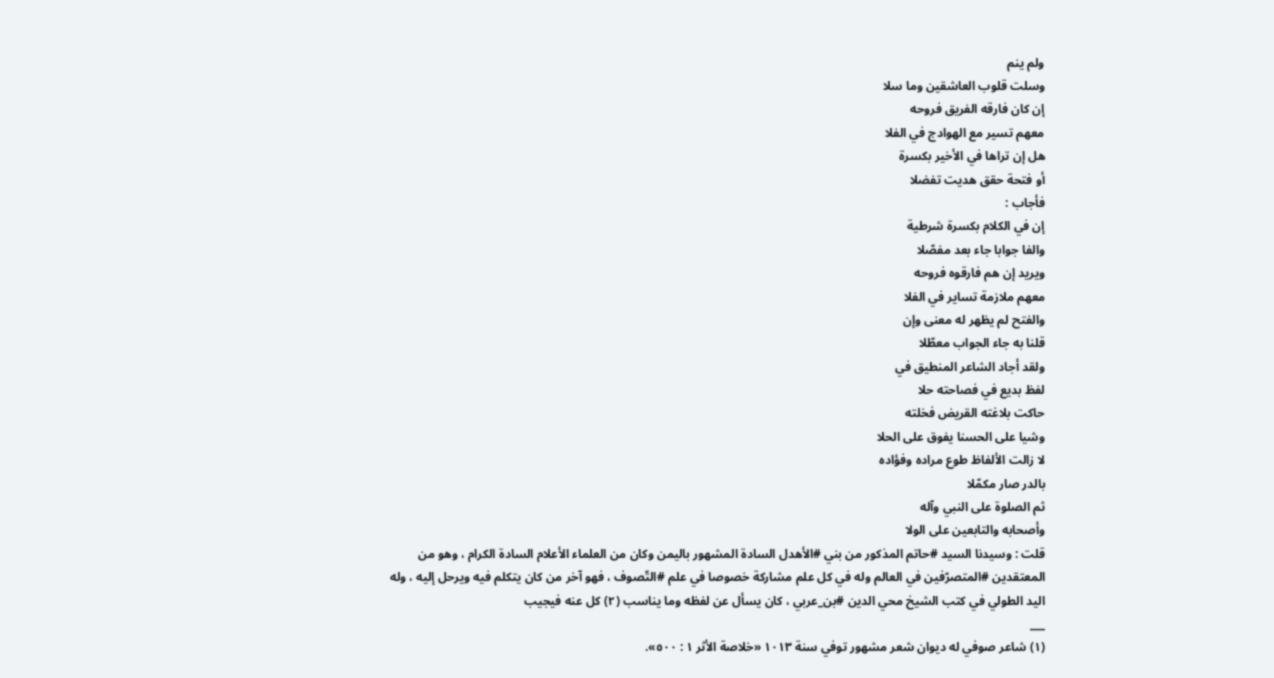ولم ينم
وسلت قلوب العاشقين وما سلا
إن كان فارقه الفريق فروحه
معهم تسير مع الهوادج في الفلا
هل إن تراها في الأخير بكسرة
أو فتحة حقق هديت تفضلا
فأجاب :
إن في الكلام بكسرة شرطية
والفا جوابا جاء بعد مفصّلا
ويريد إن هم فارقوه فروحه
معهم ملازمة تساير في الفلا
والفتح لم يظهر له معنى وإن
قلنا به جاء الجواب معطّلا
ولقد أجاد الشاعر المنطيق في
لفظ بديع في فصاحته حلا
حاكت بلاغته القريض فخلته
وشيا على الحسنا يفوق على الحلا
لا زالت الألفاظ طوع مراده وفؤاده
بالدر صار مكمّلا
ثم الصلوة على النبي وآله
وأصحابه والتابعين على الولا
قلت : وسيدنا السيد #حاتم المذكور من بني #الأهدل السادة المشهور باليمن وكان من العلماء الأعلام السادة الكرام ، وهو من المعتقدين #المتصرّفين في العالم وله في كل علم مشاركة خصوصا في علم #التّصوف ، فهو آخر من كان يتكلم فيه ويرحل إليه ، وله اليد الطولي في كتب الشيخ محي الدين #بن_عربي ، كان يسأل عن لفظه وما يناسب (٢) كل عنه فيجيب
___
(١) شاعر صوفي له ديوان شعر مشهور توفي سنة ١٠١٣ «خلاصة الأثر ١ : ٥٠٠».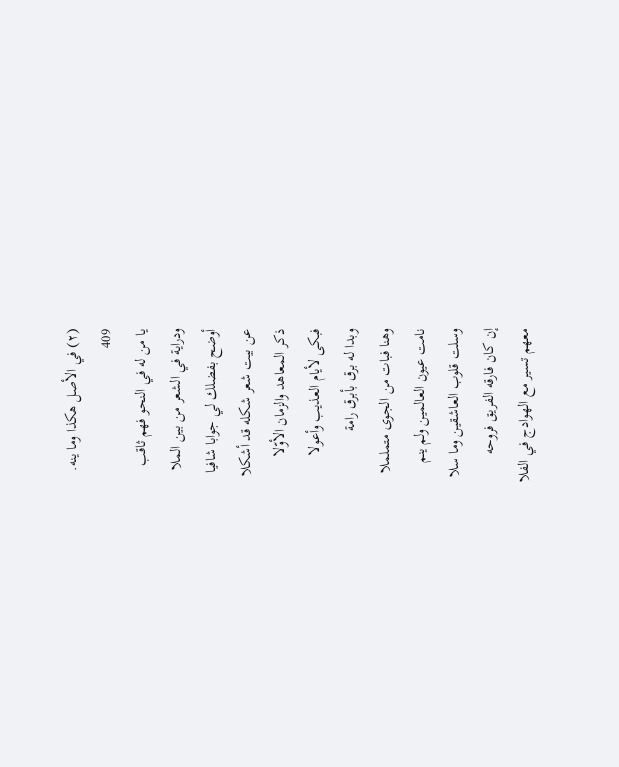(٢) في الأصل هكذا وما ينه.
409
يا من له في النحو فهم ثاقب
ودراية في الشعر من بين الملا
أوضح بفضلك لي جوابا شافيا
عن بيت شعر شكله قد أشكلا
ذكر المعاهد والزمان الأوّلا
فبكى لأيام العذيب وأعولا
وبدا له برق بأبرق رامة
وهنا فبات من الجوى متململا
نامت عيون العالمين ولم ينم
وسلت قلوب العاشقين وما سلا
إن كان فارقه الفريق فروحه
معهم تسير مع الهوادج في الفلا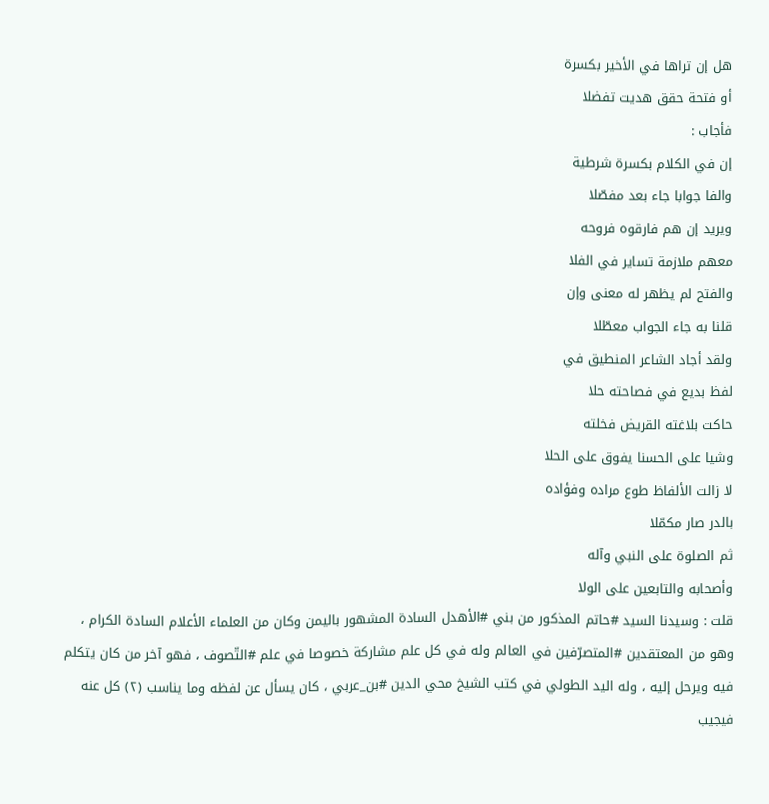هل إن تراها في الأخير بكسرة
أو فتحة حقق هديت تفضلا
فأجاب :
إن في الكلام بكسرة شرطية
والفا جوابا جاء بعد مفصّلا
ويريد إن هم فارقوه فروحه
معهم ملازمة تساير في الفلا
والفتح لم يظهر له معنى وإن
قلنا به جاء الجواب معطّلا
ولقد أجاد الشاعر المنطيق في
لفظ بديع في فصاحته حلا
حاكت بلاغته القريض فخلته
وشيا على الحسنا يفوق على الحلا
لا زالت الألفاظ طوع مراده وفؤاده
بالدر صار مكمّلا
ثم الصلوة على النبي وآله
وأصحابه والتابعين على الولا
قلت : وسيدنا السيد #حاتم المذكور من بني #الأهدل السادة المشهور باليمن وكان من العلماء الأعلام السادة الكرام ، وهو من المعتقدين #المتصرّفين في العالم وله في كل علم مشاركة خصوصا في علم #التّصوف ، فهو آخر من كان يتكلم فيه ويرحل إليه ، وله اليد الطولي في كتب الشيخ محي الدين #بن_عربي ، كان يسأل عن لفظه وما يناسب (٢) كل عنه فيجيب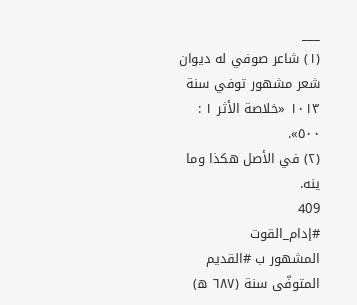___
(١) شاعر صوفي له ديوان شعر مشهور توفي سنة ١٠١٣ «خلاصة الأثر ١ : ٥٠٠».
(٢) في الأصل هكذا وما ينه.
409
#إدام_القوت
المشهور ب #القديم المتوفّى سنة (٦٨٧ ه)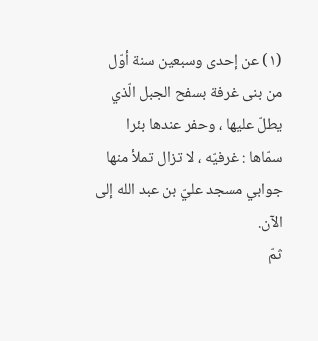(١) عن إحدى وسبعين سنة أوّل من بنى غرفة بسفح الجبل الّذي يطلّ عليها ، وحفر عندها بئرا سمّاها : غرفيّه ، لا تزال تملأ منها جوابي مسجد عليّ بن عبد الله إلى الآن.
ثمّ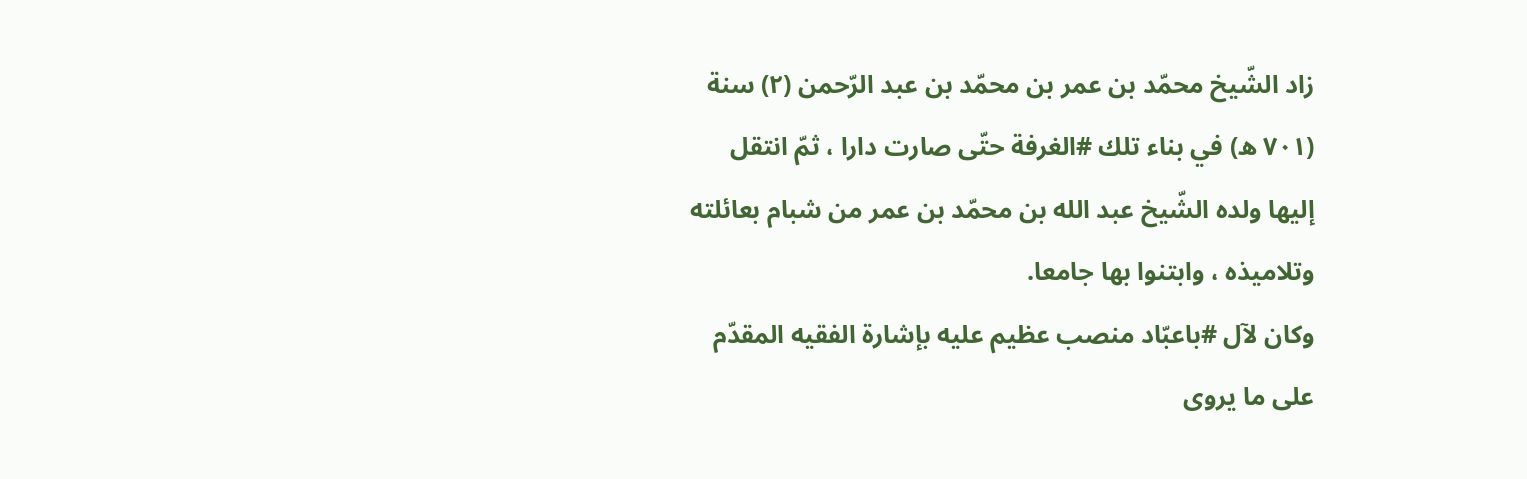زاد الشّيخ محمّد بن عمر بن محمّد بن عبد الرّحمن (٢) سنة (٧٠١ ه) في بناء تلك #الغرفة حتّى صارت دارا ، ثمّ انتقل إليها ولده الشّيخ عبد الله بن محمّد بن عمر من شبام بعائلته وتلاميذه ، وابتنوا بها جامعا.
وكان لآل #باعبّاد منصب عظيم عليه بإشارة الفقيه المقدّم على ما يروى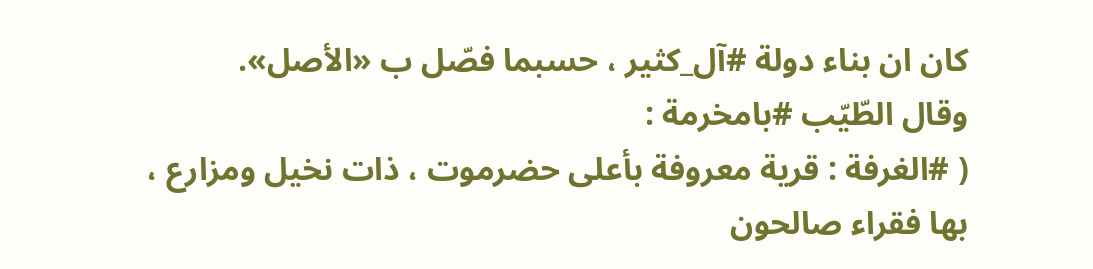كان ان بناء دولة #آل_كثير ، حسبما فصّل ب «الأصل».
وقال الطّيّب #بامخرمة :
( #الغرفة : قرية معروفة بأعلى حضرموت ، ذات نخيل ومزارع ، بها فقراء صالحون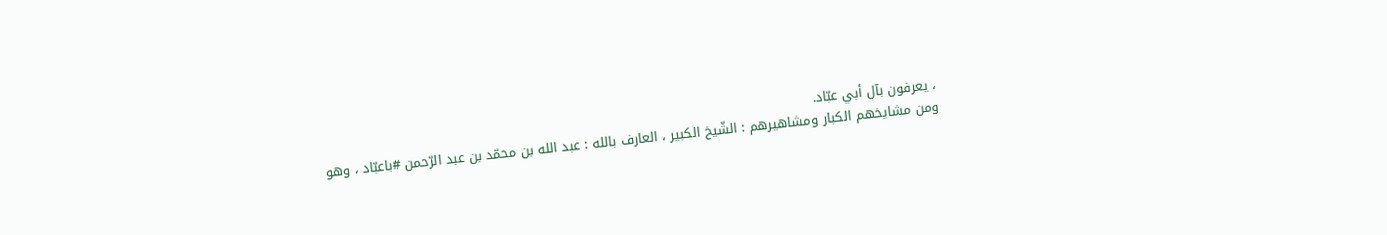، يعرفون بآل أبي عبّاد.
ومن مشايخهم الكبار ومشاهيرهم : الشّيخ الكبير ، العارف بالله : عبد الله بن محمّد بن عبد الرّحمن #باعبّاد ، وهو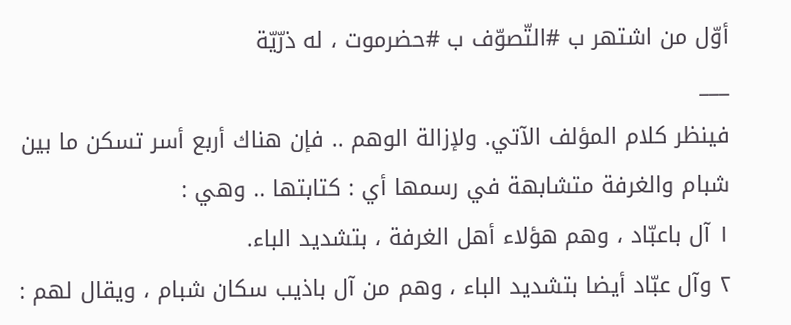أوّل من اشتهر ب #التّصوّف ب #حضرموت ، له ذرّيّة
___
فينظر كلام المؤلف الآتي. ولإزالة الوهم .. فإن هناك أربع أسر تسكن ما بين شبام والغرفة متشابهة في رسمها أي : كتابتها .. وهي :
١ آل باعبّاد ، وهم هؤلاء أهل الغرفة ، بتشديد الباء.
٢ وآل عبّاد أيضا بتشديد الباء ، وهم من آل باذيب سكان شبام ، ويقال لهم :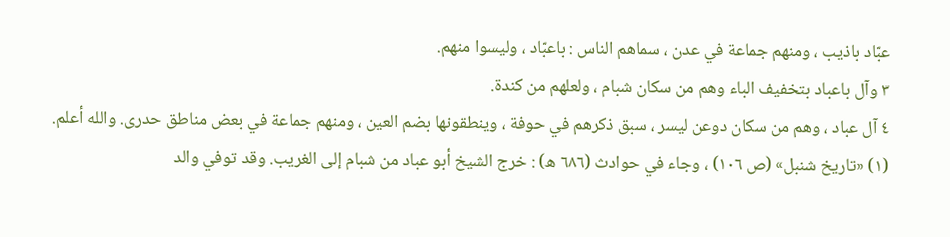عبّاد باذيب ، ومنهم جماعة في عدن ، سماهم الناس : باعبّاد ، وليسوا منهم.
٣ وآل باعباد بتخفيف الباء وهم من سكان شبام ، ولعلهم من كندة.
٤ آل عباد ، وهم من سكان دوعن ليسر ، سبق ذكرهم في حوفة ، وينطقونها بضم العين ، ومنهم جماعة في بعض مناطق حدرى. والله أعلم.
(١) «تاريخ شنبل» (ص ١٠٦) ، وجاء في حوادث (٦٨٦ ه) : خرج الشيخ أبو عباد من شبام إلى الغريب. وقد توفي والد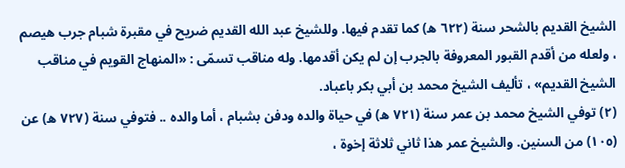الشيخ القديم بالشحر سنة (٦٢٢ ه) كما تقدم فيها. وللشيخ عبد الله القديم ضريح في مقبرة شبام جرب هيصم ، ولعله من أقدم القبور المعروفة بالجرب إن لم يكن أقدمها. وله مناقب تسمّى : «المنهاج القويم في مناقب الشيخ القديم» ، تأليف الشيخ محمد بن أبي بكر باعباد.
(٢) توفي الشيخ محمد بن عمر سنة (٧٢١ ه) في حياة والده ودفن بشبام ، أما والده .. فتوفي سنة (٧٢٧ ه) عن (١٠٥) من السنين. والشيخ عمر هذا ثاني ثلاثة إخوة ،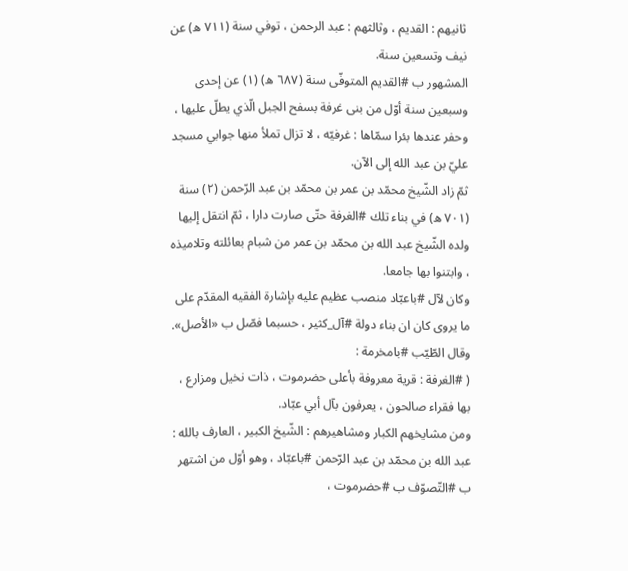ثانيهم : القديم ، وثالثهم : عبد الرحمن ، توفي سنة (٧١١ ه) عن نيف وتسعين سنة.
المشهور ب #القديم المتوفّى سنة (٦٨٧ ه) (١) عن إحدى وسبعين سنة أوّل من بنى غرفة بسفح الجبل الّذي يطلّ عليها ، وحفر عندها بئرا سمّاها : غرفيّه ، لا تزال تملأ منها جوابي مسجد عليّ بن عبد الله إلى الآن.
ثمّ زاد الشّيخ محمّد بن عمر بن محمّد بن عبد الرّحمن (٢) سنة (٧٠١ ه) في بناء تلك #الغرفة حتّى صارت دارا ، ثمّ انتقل إليها ولده الشّيخ عبد الله بن محمّد بن عمر من شبام بعائلته وتلاميذه ، وابتنوا بها جامعا.
وكان لآل #باعبّاد منصب عظيم عليه بإشارة الفقيه المقدّم على ما يروى كان ان بناء دولة #آل_كثير ، حسبما فصّل ب «الأصل».
وقال الطّيّب #بامخرمة :
( #الغرفة : قرية معروفة بأعلى حضرموت ، ذات نخيل ومزارع ، بها فقراء صالحون ، يعرفون بآل أبي عبّاد.
ومن مشايخهم الكبار ومشاهيرهم : الشّيخ الكبير ، العارف بالله : عبد الله بن محمّد بن عبد الرّحمن #باعبّاد ، وهو أوّل من اشتهر ب #التّصوّف ب #حضرموت ،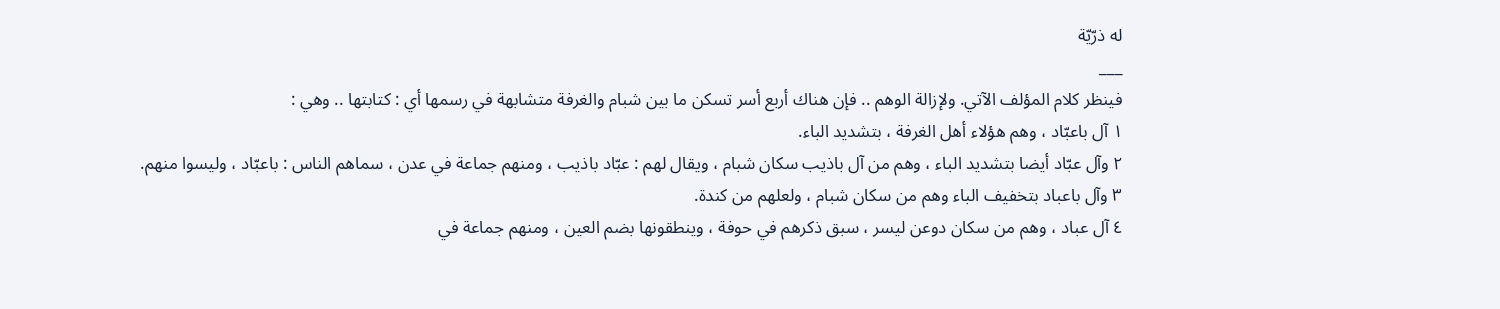له ذرّيّة
___
فينظر كلام المؤلف الآتي. ولإزالة الوهم .. فإن هناك أربع أسر تسكن ما بين شبام والغرفة متشابهة في رسمها أي : كتابتها .. وهي :
١ آل باعبّاد ، وهم هؤلاء أهل الغرفة ، بتشديد الباء.
٢ وآل عبّاد أيضا بتشديد الباء ، وهم من آل باذيب سكان شبام ، ويقال لهم : عبّاد باذيب ، ومنهم جماعة في عدن ، سماهم الناس : باعبّاد ، وليسوا منهم.
٣ وآل باعباد بتخفيف الباء وهم من سكان شبام ، ولعلهم من كندة.
٤ آل عباد ، وهم من سكان دوعن ليسر ، سبق ذكرهم في حوفة ، وينطقونها بضم العين ، ومنهم جماعة في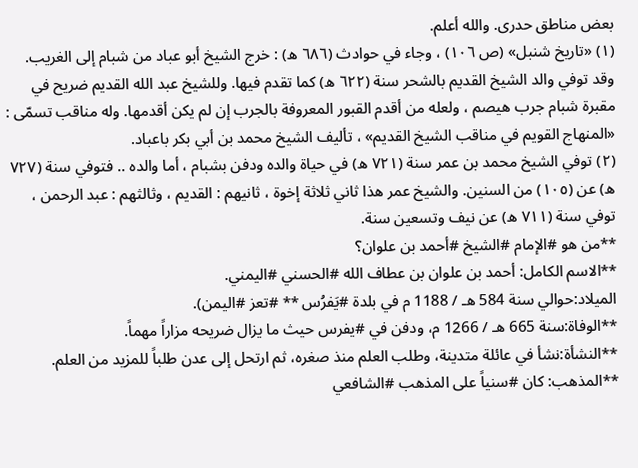بعض مناطق حدرى. والله أعلم.
(١) «تاريخ شنبل» (ص ١٠٦) ، وجاء في حوادث (٦٨٦ ه) : خرج الشيخ أبو عباد من شبام إلى الغريب. وقد توفي والد الشيخ القديم بالشحر سنة (٦٢٢ ه) كما تقدم فيها. وللشيخ عبد الله القديم ضريح في مقبرة شبام جرب هيصم ، ولعله من أقدم القبور المعروفة بالجرب إن لم يكن أقدمها. وله مناقب تسمّى : «المنهاج القويم في مناقب الشيخ القديم» ، تأليف الشيخ محمد بن أبي بكر باعباد.
(٢) توفي الشيخ محمد بن عمر سنة (٧٢١ ه) في حياة والده ودفن بشبام ، أما والده .. فتوفي سنة (٧٢٧ ه) عن (١٠٥) من السنين. والشيخ عمر هذا ثاني ثلاثة إخوة ، ثانيهم : القديم ، وثالثهم : عبد الرحمن ، توفي سنة (٧١١ ه) عن نيف وتسعين سنة.
**من هو #الإمام #الشيخ #أحمد بن علوان؟
**الاسم الكامل: أحمد بن علوان بن عطاف الله #الحسني #اليمني.
الميلاد:حوالي سنة 584 هـ / 1188 م في بلدة #يَفرُس ** #تعز #اليمن).
**الوفاة:سنة 665 هـ / 1266 م، ودفن في #يفرس حيث ما يزال ضريحه مزاراً مهماً.
**النشأة:نشأ في عائلة متدينة، وطلب العلم منذ صغره، ثم ارتحل إلى عدن طلباً للمزيد من العلم.
**المذهب: كان #سنياً على المذهب #الشافعي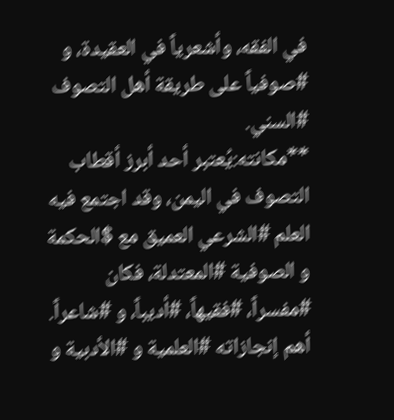في الفقه، وأشعرياً في العقيدة، و #صوفياً على طريقة أهل التصوف #السني.
**مكانته:يُعتبر أحد أبرز أقطاب التصوف في اليمن، وقد اجتمع فيه العلم #الشرعي العميق مع $الحكمة و الصوفية #المعتدلة، فكان #مفسراً، #فقيهاً، #أديباً، و #شاعراً.
أهم إنجازاته #العلمية و #الأدبية و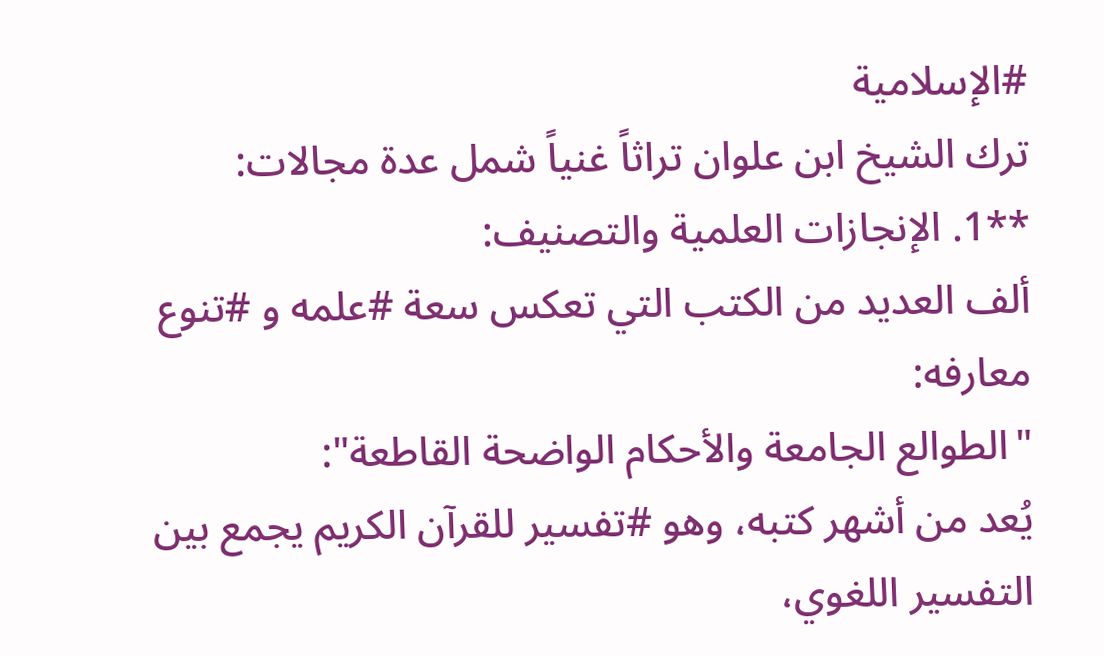#الإسلامية
ترك الشيخ ابن علوان تراثاً غنياً شمل عدة مجالات:
**1. الإنجازات العلمية والتصنيف:
ألف العديد من الكتب التي تعكس سعة #علمه و #تنوع معارفه:
"الطوالع الجامعة والأحكام الواضحة القاطعة":
يُعد من أشهر كتبه، وهو #تفسير للقرآن الكريم يجمع بين التفسير اللغوي،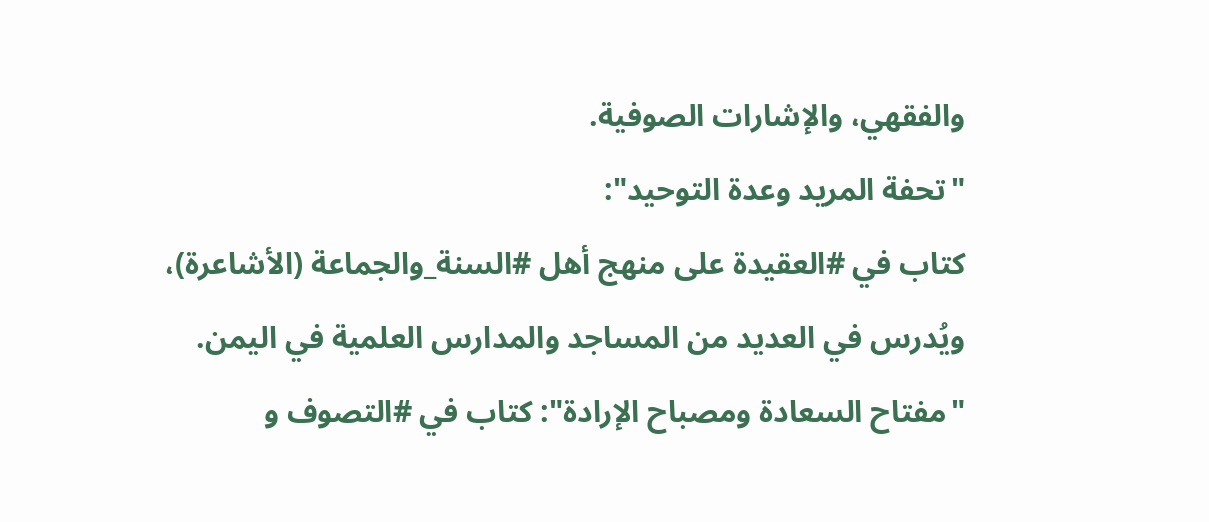والفقهي، والإشارات الصوفية.
"تحفة المريد وعدة التوحيد":
كتاب في #العقيدة على منهج أهل #السنة_والجماعة (الأشاعرة)،
ويُدرس في العديد من المساجد والمدارس العلمية في اليمن.
"مفتاح السعادة ومصباح الإرادة": كتاب في #التصوف و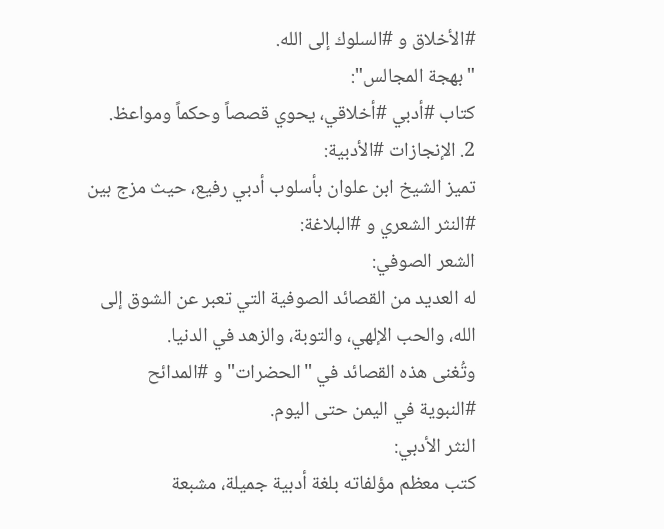#الأخلاق و #السلوك إلى الله.
"بهجة المجالس":
كتاب #أدبي #أخلاقي، يحوي قصصاً وحكماً ومواعظ.
2. الإنجازات #الأدبية:
تميز الشيخ ابن علوان بأسلوب أدبي رفيع، حيث مزج بين #النثر الشعري و #البلاغة:
الشعر الصوفي:
له العديد من القصائد الصوفية التي تعبر عن الشوق إلى الله، والحب الإلهي، والتوبة، والزهد في الدنيا.
وتُغنى هذه القصائد في "الحضرات" و #المدائح #النبوية في اليمن حتى اليوم.
النثر الأدبي:
كتب معظم مؤلفاته بلغة أدبية جميلة، مشبعة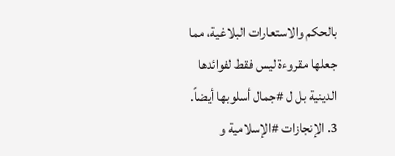بالحكم والاستعارات البلاغية، مما جعلها مقروءة ليس فقط لفوائدها الدينية بل ل #جمال أسلوبها أيضاً.
3. الإنجازات #الإسلامية و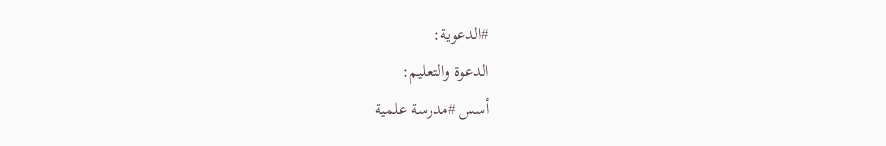#الدعوية:
الدعوة والتعليم:
أسس #مدرسة علمية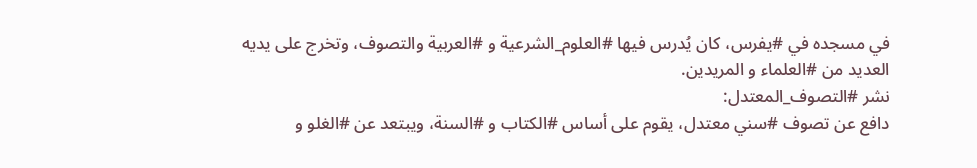في مسجده في #يفرس، كان يُدرس فيها #العلوم_الشرعية و #العربية والتصوف، وتخرج على يديه العديد من #العلماء و المريدين.
نشر #التصوف_المعتدل:
دافع عن تصوف #سني معتدل، يقوم على أساس #الكتاب و #السنة، ويبتعد عن #الغلو و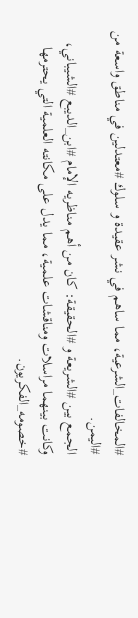#المخالفات_الشرعية، مما ساهم في نشر عقيدة و سلوك #معتدلين في مناطق واسعة من #اليمن.
الجمع بين #الشريعة و #الحقيقة: كان من أهم مناظريه الإمام #ابن_الديبع #الشيباني،
وكانت بينهما مراسلات ومناقشات علمية، مما يدل على مكانته العلمية التي يحترمها #خصومه_الفكريون.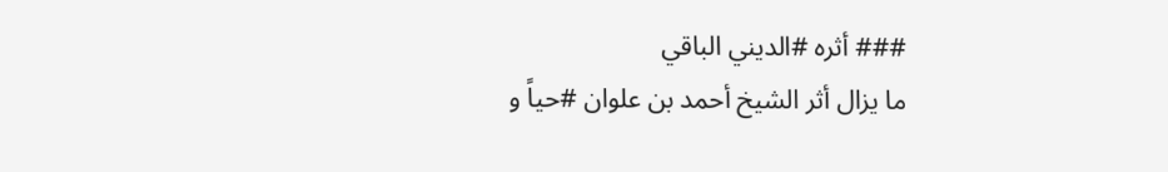### أثره #الديني الباقي
ما يزال أثر الشيخ أحمد بن علوان #حياً و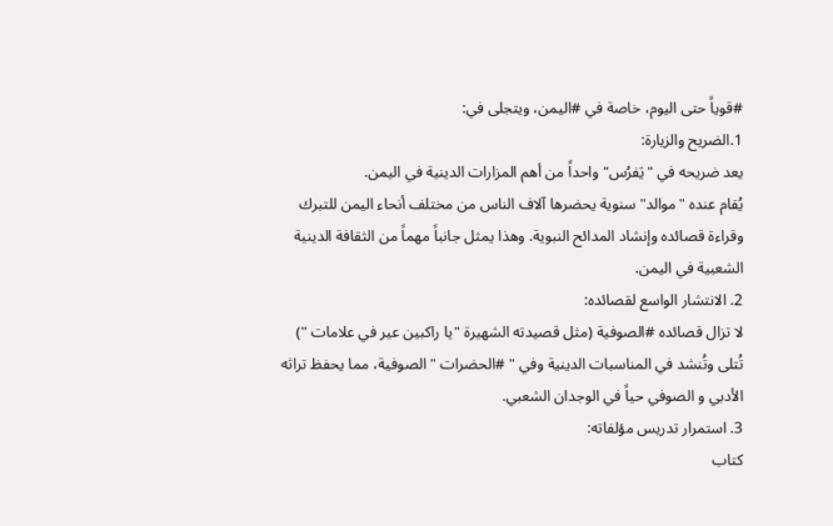#قوياً حتى اليوم، خاصة في #اليمن، ويتجلى في:
1.الضريح والزيارة:
يعد ضريحه في "يَفرُس" واحداً من أهم المزارات الدينية في اليمن.
يُقام عنده "موالد" سنوية يحضرها آلاف الناس من مختلف أنحاء اليمن للتبرك وقراءة قصائده وإنشاد المدائح النبوية. وهذا يمثل جانباً مهماً من الثقافة الدينية الشعبية في اليمن.
2. الانتشار الواسع لقصائده:
لا تزال قصائده #الصوفية (مثل قصيدته الشهيرة "يا راكبين عير في علامات ") تُتلى وتُنشد في المناسبات الدينية وفي " #الحضرات " الصوفية، مما يحفظ تراثه الأدبي و الصوفي حياً في الوجدان الشعبي.
3. استمرار تدريس مؤلفاته:
كتاب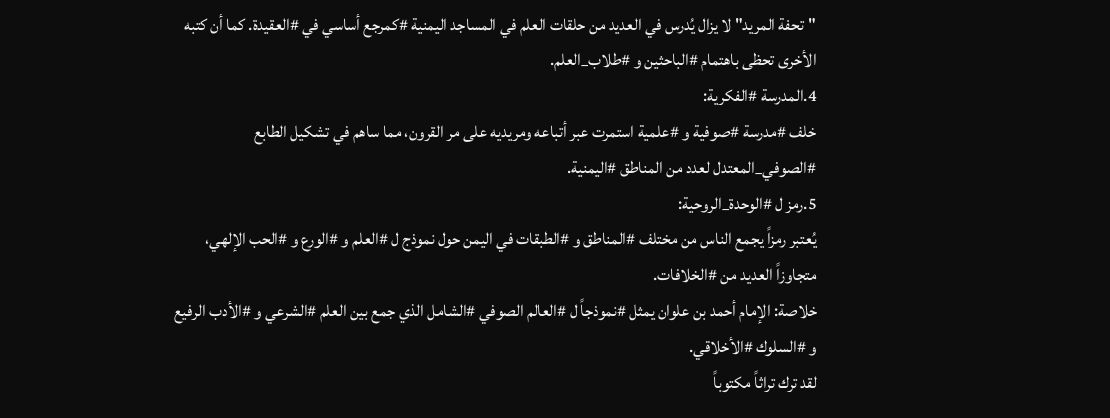"تحفة المريد" لا يزال يُدرس في العديد من حلقات العلم في المساجد اليمنية #كمرجع أساسي في #العقيدة. كما أن كتبه الأخرى تحظى باهتمام #الباحثين و #طلاب_العلم.
4.المدرسة #الفكرية:
خلف #مدرسة #صوفية و #علمية استمرت عبر أتباعه ومريديه على مر القرون، مما ساهم في تشكيل الطابع #الصوفي_المعتدل لعدد من المناطق #اليمنية.
5.رمز ل #الوحدة_الروحية:
يُعتبر رمزاً يجمع الناس من مختلف #المناطق و #الطبقات في اليمن حول نموذج ل #العلم و #الورع و #الحب الإلهي، متجاوزاً العديد من #الخلافات.
خلاصة: الإمام أحمد بن علوان يمثل #نموذجاً ل #العالم الصوفي #الشامل الذي جمع بين العلم #الشرعي و #الأدب الرفيع و #السلوك #الأخلاقي.
لقد ترك تراثاً مكتوباً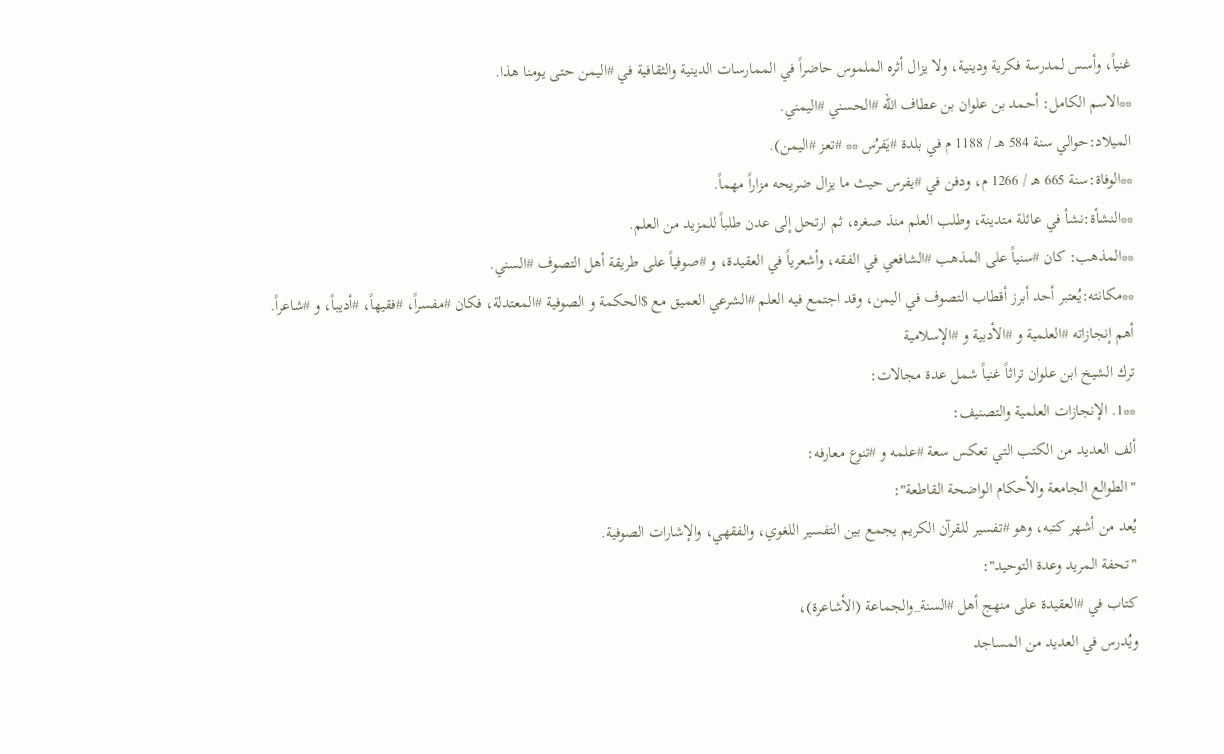غنياً، وأسس لمدرسة فكرية ودينية، ولا يزال أثره الملموس حاضراً في الممارسات الدينية والثقافية في #اليمن حتى يومنا هذا.
**الاسم الكامل: أحمد بن علوان بن عطاف الله #الحسني #اليمني.
الميلاد:حوالي سنة 584 هـ / 1188 م في بلدة #يَفرُس ** #تعز #اليمن).
**الوفاة:سنة 665 هـ / 1266 م، ودفن في #يفرس حيث ما يزال ضريحه مزاراً مهماً.
**النشأة:نشأ في عائلة متدينة، وطلب العلم منذ صغره، ثم ارتحل إلى عدن طلباً للمزيد من العلم.
**المذهب: كان #سنياً على المذهب #الشافعي في الفقه، وأشعرياً في العقيدة، و #صوفياً على طريقة أهل التصوف #السني.
**مكانته:يُعتبر أحد أبرز أقطاب التصوف في اليمن، وقد اجتمع فيه العلم #الشرعي العميق مع $الحكمة و الصوفية #المعتدلة، فكان #مفسراً، #فقيهاً، #أديباً، و #شاعراً.
أهم إنجازاته #العلمية و #الأدبية و #الإسلامية
ترك الشيخ ابن علوان تراثاً غنياً شمل عدة مجالات:
**1. الإنجازات العلمية والتصنيف:
ألف العديد من الكتب التي تعكس سعة #علمه و #تنوع معارفه:
"الطوالع الجامعة والأحكام الواضحة القاطعة":
يُعد من أشهر كتبه، وهو #تفسير للقرآن الكريم يجمع بين التفسير اللغوي، والفقهي، والإشارات الصوفية.
"تحفة المريد وعدة التوحيد":
كتاب في #العقيدة على منهج أهل #السنة_والجماعة (الأشاعرة)،
ويُدرس في العديد من المساجد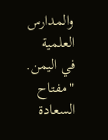والمدارس العلمية في اليمن.
"مفتاح السعادة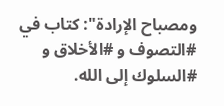ومصباح الإرادة": كتاب في #التصوف و #الأخلاق و #السلوك إلى الله.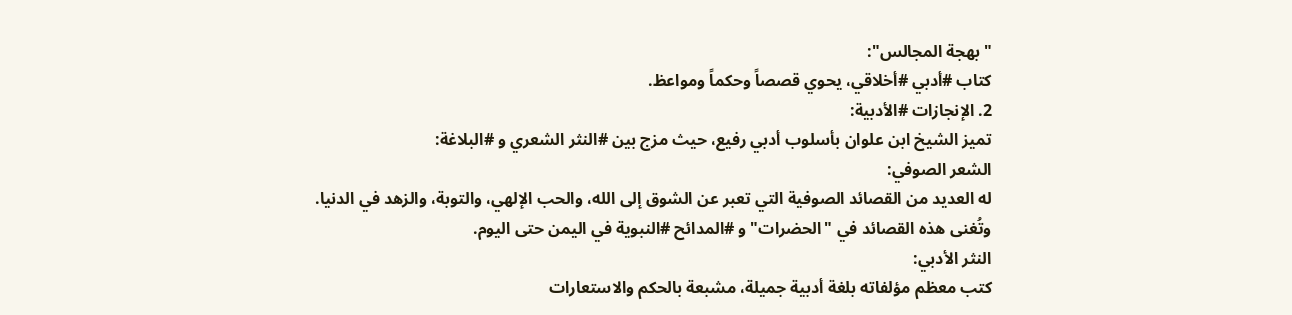"بهجة المجالس":
كتاب #أدبي #أخلاقي، يحوي قصصاً وحكماً ومواعظ.
2. الإنجازات #الأدبية:
تميز الشيخ ابن علوان بأسلوب أدبي رفيع، حيث مزج بين #النثر الشعري و #البلاغة:
الشعر الصوفي:
له العديد من القصائد الصوفية التي تعبر عن الشوق إلى الله، والحب الإلهي، والتوبة، والزهد في الدنيا.
وتُغنى هذه القصائد في "الحضرات" و #المدائح #النبوية في اليمن حتى اليوم.
النثر الأدبي:
كتب معظم مؤلفاته بلغة أدبية جميلة، مشبعة بالحكم والاستعارات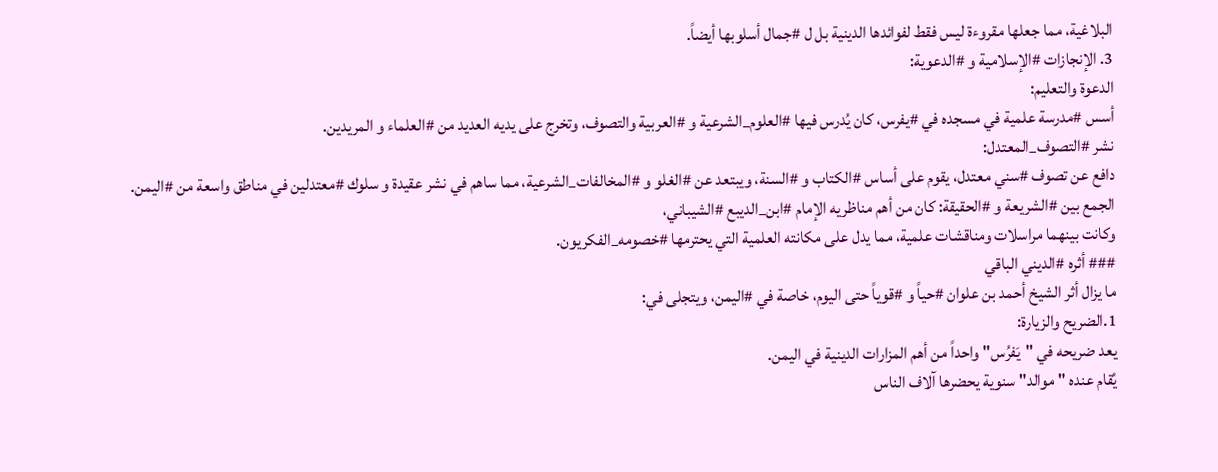البلاغية، مما جعلها مقروءة ليس فقط لفوائدها الدينية بل ل #جمال أسلوبها أيضاً.
3. الإنجازات #الإسلامية و #الدعوية:
الدعوة والتعليم:
أسس #مدرسة علمية في مسجده في #يفرس، كان يُدرس فيها #العلوم_الشرعية و #العربية والتصوف، وتخرج على يديه العديد من #العلماء و المريدين.
نشر #التصوف_المعتدل:
دافع عن تصوف #سني معتدل، يقوم على أساس #الكتاب و #السنة، ويبتعد عن #الغلو و #المخالفات_الشرعية، مما ساهم في نشر عقيدة و سلوك #معتدلين في مناطق واسعة من #اليمن.
الجمع بين #الشريعة و #الحقيقة: كان من أهم مناظريه الإمام #ابن_الديبع #الشيباني،
وكانت بينهما مراسلات ومناقشات علمية، مما يدل على مكانته العلمية التي يحترمها #خصومه_الفكريون.
### أثره #الديني الباقي
ما يزال أثر الشيخ أحمد بن علوان #حياً و #قوياً حتى اليوم، خاصة في #اليمن، ويتجلى في:
1.الضريح والزيارة:
يعد ضريحه في "يَفرُس" واحداً من أهم المزارات الدينية في اليمن.
يُقام عنده "موالد" سنوية يحضرها آلاف الناس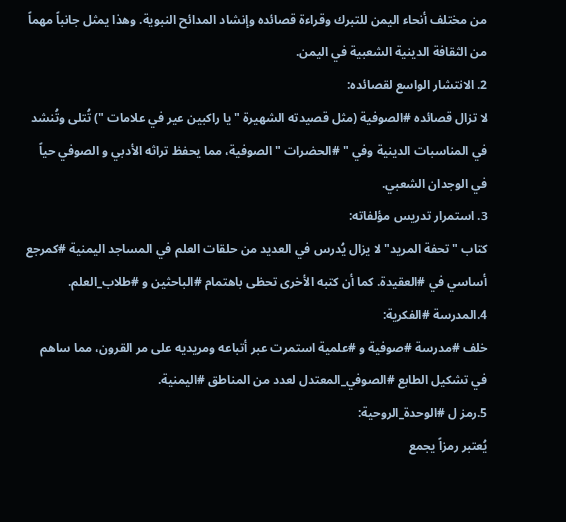من مختلف أنحاء اليمن للتبرك وقراءة قصائده وإنشاد المدائح النبوية. وهذا يمثل جانباً مهماً من الثقافة الدينية الشعبية في اليمن.
2. الانتشار الواسع لقصائده:
لا تزال قصائده #الصوفية (مثل قصيدته الشهيرة "يا راكبين عير في علامات ") تُتلى وتُنشد في المناسبات الدينية وفي " #الحضرات " الصوفية، مما يحفظ تراثه الأدبي و الصوفي حياً في الوجدان الشعبي.
3. استمرار تدريس مؤلفاته:
كتاب "تحفة المريد" لا يزال يُدرس في العديد من حلقات العلم في المساجد اليمنية #كمرجع أساسي في #العقيدة. كما أن كتبه الأخرى تحظى باهتمام #الباحثين و #طلاب_العلم.
4.المدرسة #الفكرية:
خلف #مدرسة #صوفية و #علمية استمرت عبر أتباعه ومريديه على مر القرون، مما ساهم في تشكيل الطابع #الصوفي_المعتدل لعدد من المناطق #اليمنية.
5.رمز ل #الوحدة_الروحية:
يُعتبر رمزاً يجمع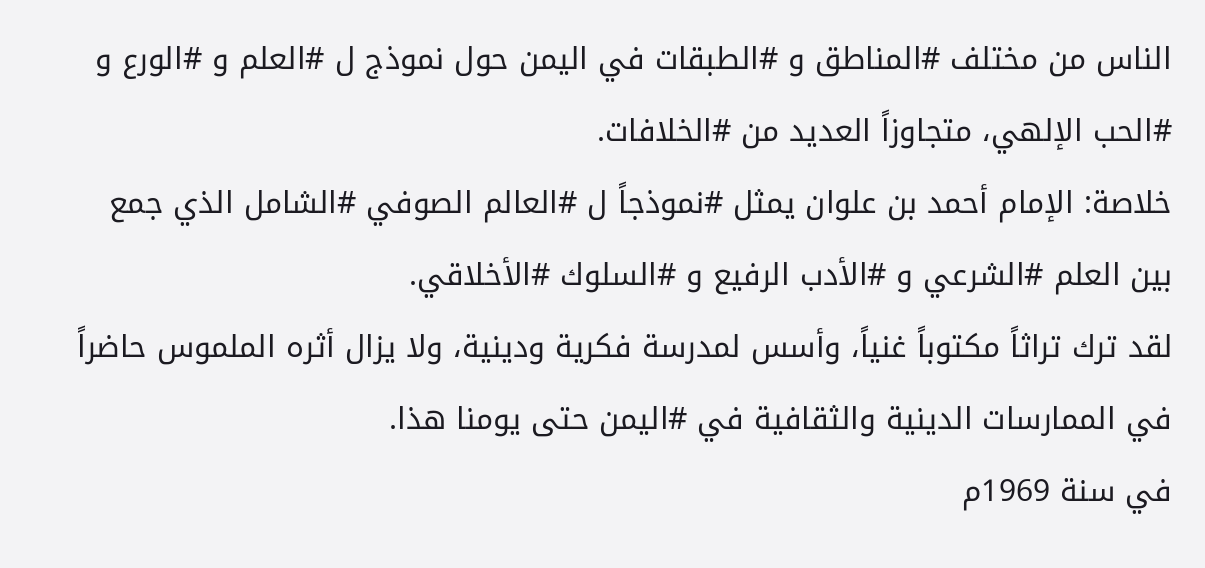الناس من مختلف #المناطق و #الطبقات في اليمن حول نموذج ل #العلم و #الورع و #الحب الإلهي، متجاوزاً العديد من #الخلافات.
خلاصة: الإمام أحمد بن علوان يمثل #نموذجاً ل #العالم الصوفي #الشامل الذي جمع بين العلم #الشرعي و #الأدب الرفيع و #السلوك #الأخلاقي.
لقد ترك تراثاً مكتوباً غنياً، وأسس لمدرسة فكرية ودينية، ولا يزال أثره الملموس حاضراً في الممارسات الدينية والثقافية في #اليمن حتى يومنا هذا.
في سنة 1969م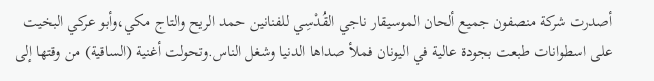أصدرت شركة منصفون جميع ألحان الموسيقار ناجي القُدْسِي للفنانين حمد الريح والتاج مكي،وأبو عركي البخيت على اسطوانات طبعت بجودة عالية في اليونان فملأ صداها الدنيا وشغل الناس.وتحولت أغنية (الساقية) من وقتها إلى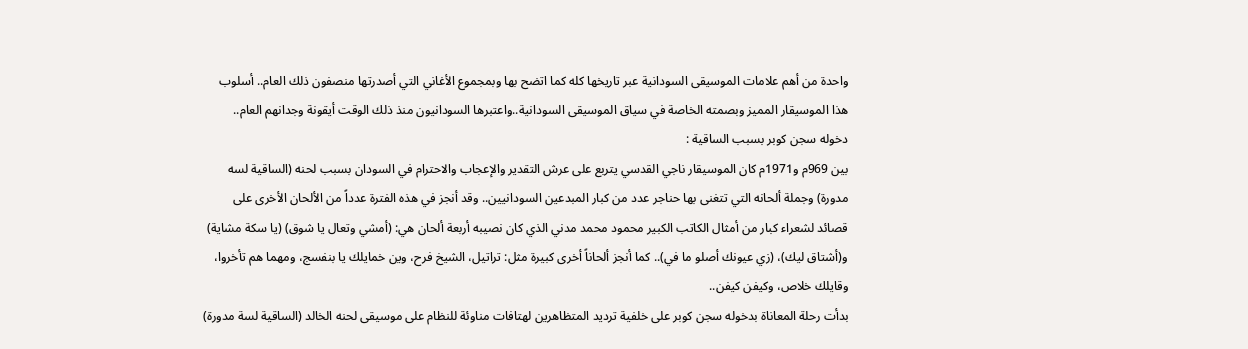واحدة من أهم علامات الموسيقى السودانية عبر تاريخها كله كما اتضح بها وبمجموع الأغاني التي أصدرتها منصفون ذلك العام.. أسلوب هذا الموسيقار المميز وبصمته الخاصة في سياق الموسيقى السودانية..واعتبرها السودانيون منذ ذلك الوقت أيقونة وجدانهم العام..
دخوله سجن كوبر بسبب الساقية :
بين 969م و1971م كان الموسيقار ناجي القدسي يتربع على عرش التقدير والإعجاب والاحترام في السودان بسبب لحنه (الساقية لسه مدورة) وجملة ألحانه التي تتغنى بها حناجر عدد من كبار المبدعين السودانيين.. وقد أنجز في هذه الفترة عدداً من الألحان الأخرى على قصائد لشعراء كبار من أمثال الكاتب الكبير محمود محمد مدني الذي كان نصيبه أربعة ألحان هي: (أمشي وتعال يا شوق) (يا سكة مشاية) و(أشتاق ليك)، (زي عيونك أصلو ما في).. كما أنجز ألحاناً أخرى كبيرة مثل: تراتيل، الشيخ فرح، وين خمايلك يا بنفسج، ومهما هم تأخروا، وقايلك خلاص، وكيفن كيفن..
بدأت رحلة المعاناة بدخوله سجن كوبر على خلفية ترديد المتظاهرين لهتافات مناوئة للنظام على موسيقى لحنه الخالد (الساقية لسة مدورة)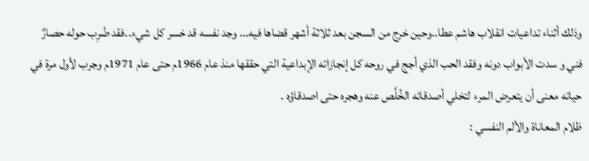وذلك أثناء تداعيات انقلاب هاشم عطا..وحين خرج من السجن بعد ثلاثة أشهر قضاها فيه... وجد نفسه قد خسر كل شيء..فقد ضُرِب حوله حصارٌ فني و سدت الأبواب دونه وفقد الحب الذي أجج في روحه كل إنجازاته الإبداعية التي حققها منذ عام 1966م حتى عام 1971م وجرب لأول مرة في حياته معنى أن يتعرض المرء لتخلي أصدقائه الخُلَّص عنه وهجره حتى اصدقاؤه .
ظلام المعاناة والألم النفسي :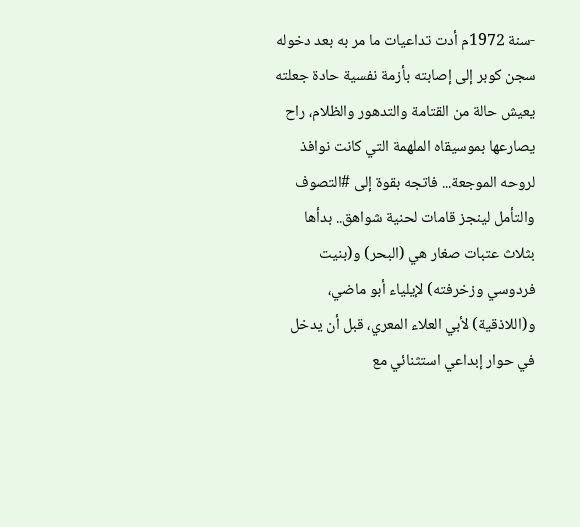-سنة 1972م أدت تداعيات ما مر به بعد دخوله سجن كوبر إلى إصابته بأزمة نفسية حادة جعلته يعيش حالة من القتامة والتدهور والظلام، راح يصارعها بموسيقاه الملهمة التي كانت نوافذ لروحه الموجعة... فاتجه بقوة إلى #التصوف والتأمل لينجز قامات لحنية شواهق.. بدأها بثلاث عتبات صغار هي (البحر) و(بنيت فردوسي وزخرفته) لإيلياء أبو ماضي، و(اللاذقية) لأبي العلاء المعري، قبل أن يدخل في حوار إبداعي استثنائي مع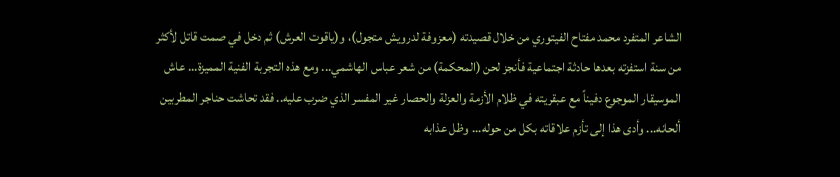الشاعر المتفرد محمد مفتاح الفيتوري من خلال قصيدته (معزوفة لدرويش متجول)، و(ياقوت العرش) ثم دخل في صمت قاتل لأكثر من سنة استفزته بعدها حادثة اجتماعية فأنجز لحن (المحكمة) من شعر عباس الهاشمي... ومع هذه التجربة الفنية المميزة... عاش الموسيقار الموجوع دفيناً مع عبقريته في ظلام الأزمة والعزلة والحصار غير المفسر الذي ضرب عليه.. فقد تحاشت حناجر المطربين ألحانه... وأدى هذا إلى تأزم علاقاته بكل من حوله... وظل عذابه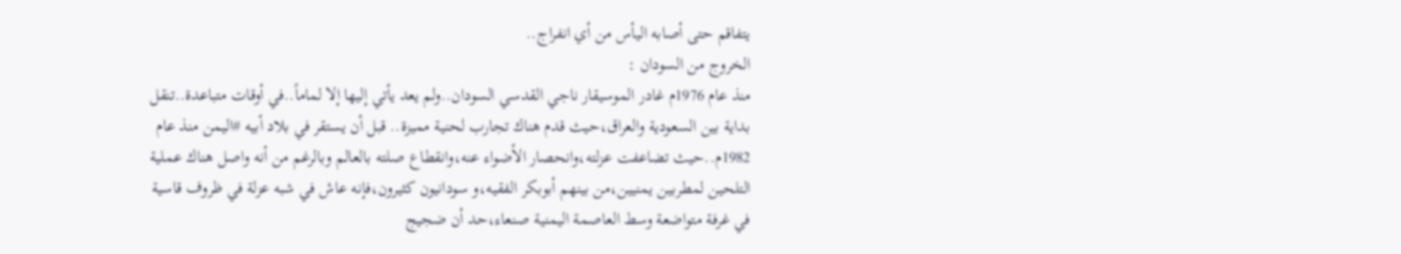يتفاقم حتى أصابه اليأس من أي انفراج..
الخروج من السودان :
منذ عام 1976م غادر الموسيقار ناجي القدسي السودان..ولم يعد يأتي إليها إلا لماماً..في أوقات متباعدة..تنقل بداية بين السعودية والعراق،حيث قدم هناك تجارب لحنية مميزة.. قبل أن يستقر في بلاد أبيه #اليمن منذ عام 1982م..حيث تضاعفت عزلته،وانحصار الأضواء عنه،وانقطاع صلته بالعالم وبالرغم من أنه واصل هناك عملية التلحين لمطربين يمنيين،من بينهم أبوبكر الفقيه،و سودانيون كثيرون،فإنه عاش في شبه عزلة في ظروف قاسية في غرفة متواضعة وسط العاصمة اليمنية صنعاء،حد أن ضجيج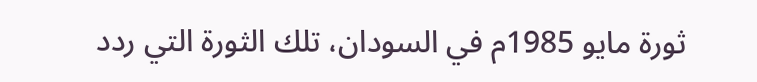ثورة مايو 1985م في السودان، تلك الثورة التي ردد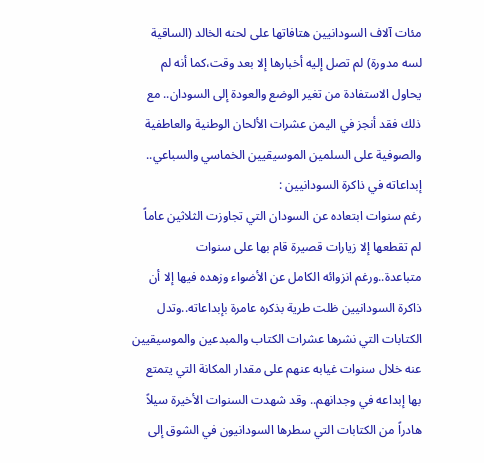مئات آلاف السودانيين هتافاتها على لحنه الخالد (الساقية لسه مدورة) لم تصل إليه أخبارها إلا بعد وقت،كما أنه لم يحاول الاستفادة من تغير الوضع والعودة إلى السودان.. مع ذلك فقد أنجز في اليمن عشرات الألحان الوطنية والعاطفية والصوفية على السلمين الموسيقيين الخماسي والسباعي..
إبداعاته في ذاكرة السودانيين :
رغم سنوات ابتعاده عن السودان التي تجاوزت الثلاثين عاماً لم تقطعها إلا زيارات قصيرة قام بها على سنوات متباعدة..ورغم انزوائه الكامل عن الأضواء وزهده فيها إلا أن ذاكرة السودانيين ظلت طرية بذكره عامرة بإبداعاته..وتدل الكتابات التي نشرها عشرات الكتاب والمبدعين والموسيقيين عنه خلال سنوات غيابه عنهم على مقدار المكانة التي يتمتع بها إبداعه في وجدانهم.. وقد شهدت السنوات الأخيرة سيلاً هادراً من الكتابات التي سطرها السودانيون في الشوق إلى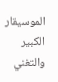الموسيقار الكبير والتغني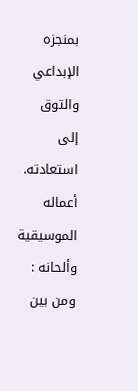بمنجزه الإبداعي والتوق إلى استعادته.
أعماله الموسيقية وألحانه :
ومن بين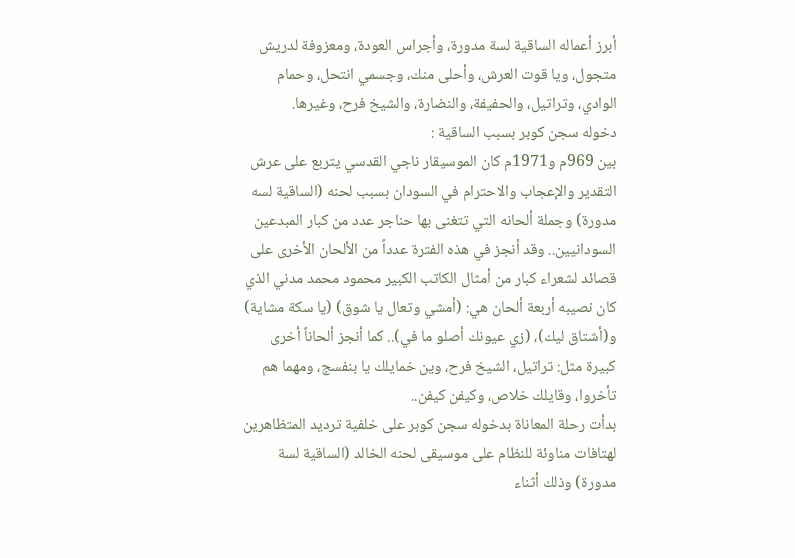أبرز أعماله الساقية لسة مدورة، وأجراس العودة، ومعزوفة لدريش متجول، ويا قوت العرش، وأحلى منك، وجسمي انتحل، وحمام الوادي، وتراتيل، والحفيفة، والنضارة، والشيخ فرح، وغيرها.
دخوله سجن كوبر بسبب الساقية :
بين 969م و1971م كان الموسيقار ناجي القدسي يتربع على عرش التقدير والإعجاب والاحترام في السودان بسبب لحنه (الساقية لسه مدورة) وجملة ألحانه التي تتغنى بها حناجر عدد من كبار المبدعين السودانيين.. وقد أنجز في هذه الفترة عدداً من الألحان الأخرى على قصائد لشعراء كبار من أمثال الكاتب الكبير محمود محمد مدني الذي كان نصيبه أربعة ألحان هي: (أمشي وتعال يا شوق) (يا سكة مشاية) و(أشتاق ليك)، (زي عيونك أصلو ما في).. كما أنجز ألحاناً أخرى كبيرة مثل: تراتيل، الشيخ فرح، وين خمايلك يا بنفسج، ومهما هم تأخروا، وقايلك خلاص، وكيفن كيفن..
بدأت رحلة المعاناة بدخوله سجن كوبر على خلفية ترديد المتظاهرين لهتافات مناوئة للنظام على موسيقى لحنه الخالد (الساقية لسة مدورة) وذلك أثناء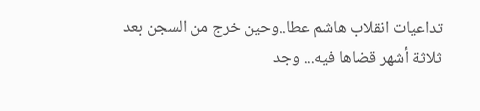تداعيات انقلاب هاشم عطا..وحين خرج من السجن بعد ثلاثة أشهر قضاها فيه... وجد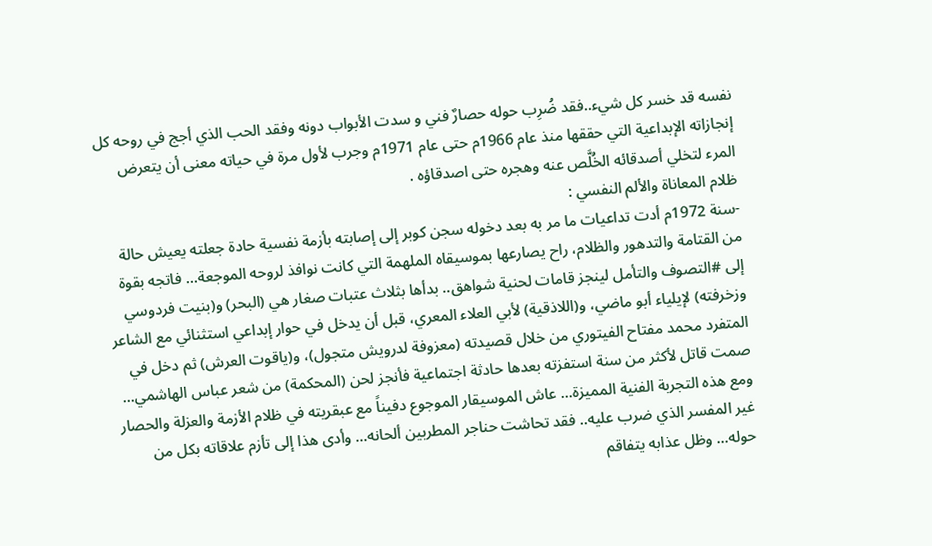نفسه قد خسر كل شيء..فقد ضُرِب حوله حصارٌ فني و سدت الأبواب دونه وفقد الحب الذي أجج في روحه كل إنجازاته الإبداعية التي حققها منذ عام 1966م حتى عام 1971م وجرب لأول مرة في حياته معنى أن يتعرض المرء لتخلي أصدقائه الخُلَّص عنه وهجره حتى اصدقاؤه .
ظلام المعاناة والألم النفسي :
-سنة 1972م أدت تداعيات ما مر به بعد دخوله سجن كوبر إلى إصابته بأزمة نفسية حادة جعلته يعيش حالة من القتامة والتدهور والظلام، راح يصارعها بموسيقاه الملهمة التي كانت نوافذ لروحه الموجعة... فاتجه بقوة إلى #التصوف والتأمل لينجز قامات لحنية شواهق.. بدأها بثلاث عتبات صغار هي (البحر) و(بنيت فردوسي وزخرفته) لإيلياء أبو ماضي، و(اللاذقية) لأبي العلاء المعري، قبل أن يدخل في حوار إبداعي استثنائي مع الشاعر المتفرد محمد مفتاح الفيتوري من خلال قصيدته (معزوفة لدرويش متجول)، و(ياقوت العرش) ثم دخل في صمت قاتل لأكثر من سنة استفزته بعدها حادثة اجتماعية فأنجز لحن (المحكمة) من شعر عباس الهاشمي... ومع هذه التجربة الفنية المميزة... عاش الموسيقار الموجوع دفيناً مع عبقريته في ظلام الأزمة والعزلة والحصار غير المفسر الذي ضرب عليه.. فقد تحاشت حناجر المطربين ألحانه... وأدى هذا إلى تأزم علاقاته بكل من حوله... وظل عذابه يتفاقم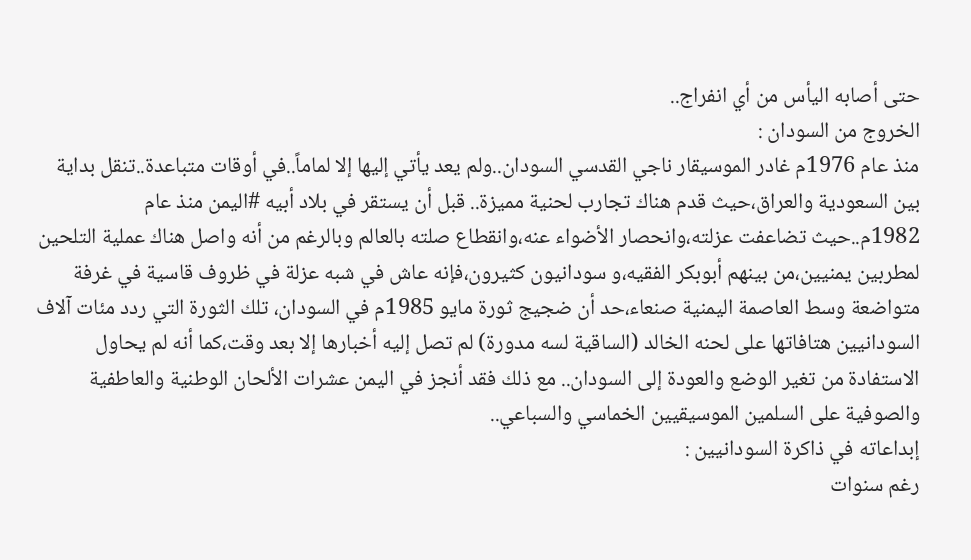حتى أصابه اليأس من أي انفراج..
الخروج من السودان :
منذ عام 1976م غادر الموسيقار ناجي القدسي السودان..ولم يعد يأتي إليها إلا لماماً..في أوقات متباعدة..تنقل بداية بين السعودية والعراق،حيث قدم هناك تجارب لحنية مميزة.. قبل أن يستقر في بلاد أبيه #اليمن منذ عام 1982م..حيث تضاعفت عزلته،وانحصار الأضواء عنه،وانقطاع صلته بالعالم وبالرغم من أنه واصل هناك عملية التلحين لمطربين يمنيين،من بينهم أبوبكر الفقيه،و سودانيون كثيرون،فإنه عاش في شبه عزلة في ظروف قاسية في غرفة متواضعة وسط العاصمة اليمنية صنعاء،حد أن ضجيج ثورة مايو 1985م في السودان، تلك الثورة التي ردد مئات آلاف السودانيين هتافاتها على لحنه الخالد (الساقية لسه مدورة) لم تصل إليه أخبارها إلا بعد وقت،كما أنه لم يحاول الاستفادة من تغير الوضع والعودة إلى السودان.. مع ذلك فقد أنجز في اليمن عشرات الألحان الوطنية والعاطفية والصوفية على السلمين الموسيقيين الخماسي والسباعي..
إبداعاته في ذاكرة السودانيين :
رغم سنوات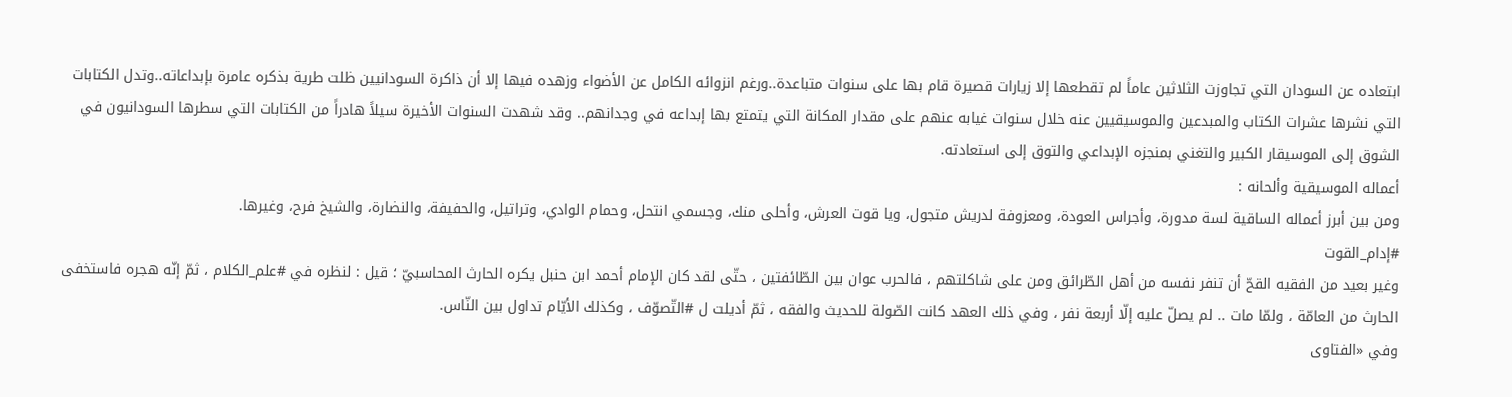ابتعاده عن السودان التي تجاوزت الثلاثين عاماً لم تقطعها إلا زيارات قصيرة قام بها على سنوات متباعدة..ورغم انزوائه الكامل عن الأضواء وزهده فيها إلا أن ذاكرة السودانيين ظلت طرية بذكره عامرة بإبداعاته..وتدل الكتابات التي نشرها عشرات الكتاب والمبدعين والموسيقيين عنه خلال سنوات غيابه عنهم على مقدار المكانة التي يتمتع بها إبداعه في وجدانهم.. وقد شهدت السنوات الأخيرة سيلاً هادراً من الكتابات التي سطرها السودانيون في الشوق إلى الموسيقار الكبير والتغني بمنجزه الإبداعي والتوق إلى استعادته.
أعماله الموسيقية وألحانه :
ومن بين أبرز أعماله الساقية لسة مدورة، وأجراس العودة، ومعزوفة لدريش متجول، ويا قوت العرش، وأحلى منك، وجسمي انتحل، وحمام الوادي، وتراتيل، والحفيفة، والنضارة، والشيخ فرح، وغيرها.
#إدام_القوت
وغير بعيد من الفقيه القحّ أن تنفر نفسه من أهل الطّرائق ومن على شاكلتهم ، فالحرب عوان بين الطّائفتين ، حتّى لقد كان الإمام أحمد ابن حنبل يكره الحارث المحاسبيّ ؛ قيل : لنظره في #علم_الكلام ، ثمّ إنّه هجره فاستخفى الحارث من العامّة ، ولمّا مات .. لم يصلّ عليه إلّا أربعة نفر ، وفي ذلك العهد كانت الصّولة للحديث والفقه ، ثمّ أديلت ل #التّصوّف ، وكذلك الأيّام تداول بين النّاس.
وفي «الفتاوى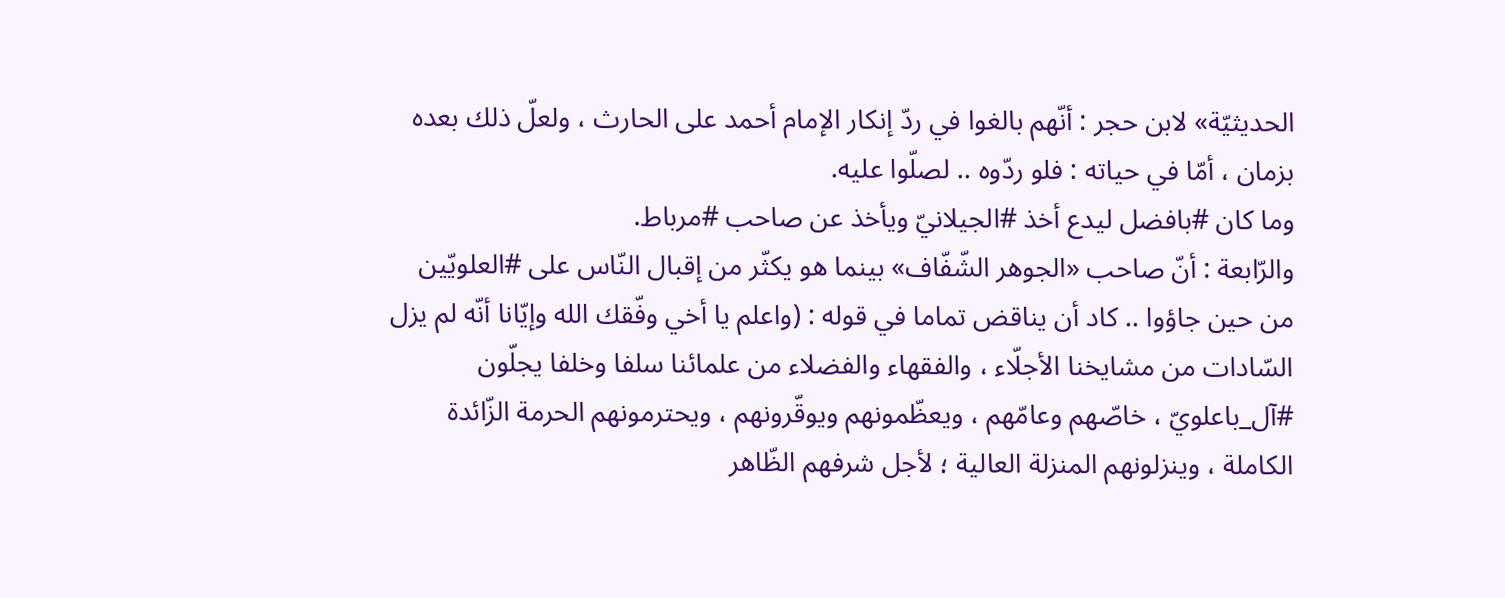الحديثيّة» لابن حجر : أنّهم بالغوا في ردّ إنكار الإمام أحمد على الحارث ، ولعلّ ذلك بعده بزمان ، أمّا في حياته : فلو ردّوه .. لصلّوا عليه.
وما كان #بافضل ليدع أخذ #الجيلانيّ ويأخذ عن صاحب #مرباط.
والرّابعة : أنّ صاحب «الجوهر الشّفّاف» بينما هو يكثّر من إقبال النّاس على #العلويّين من حين جاؤوا .. كاد أن يناقض تماما في قوله : (واعلم يا أخي وفّقك الله وإيّانا أنّه لم يزل السّادات من مشايخنا الأجلّاء ، والفقهاء والفضلاء من علمائنا سلفا وخلفا يجلّون #آل_باعلويّ ، خاصّهم وعامّهم ، ويعظّمونهم ويوقّرونهم ، ويحترمونهم الحرمة الزّائدة الكاملة ، وينزلونهم المنزلة العالية ؛ لأجل شرفهم الظّاهر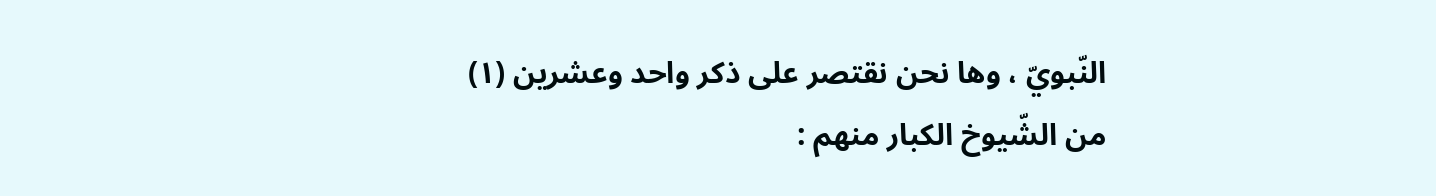النّبويّ ، وها نحن نقتصر على ذكر واحد وعشرين (١)
من الشّيوخ الكبار منهم :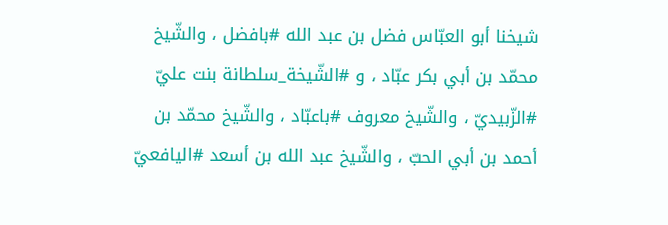شيخنا أبو العبّاس فضل بن عبد الله #بافضل ، والشّيخ محمّد بن أبي بكر عبّاد ، و #الشّيخة_سلطانة بنت عليّ #الزّبيديّ ، والشّيخ معروف #باعبّاد ، والشّيخ محمّد بن أحمد بن أبي الحبّ ، والشّيخ عبد الله بن أسعد #اليافعيّ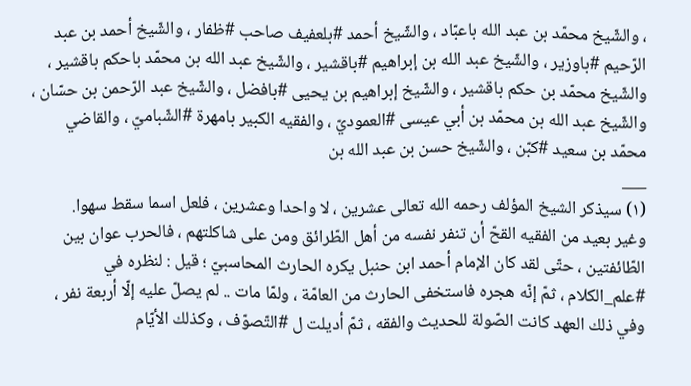، والشّيخ محمّد بن عبد الله باعبّاد ، والشّيخ أحمد #بلعفيف صاحب #ظفار ، والشّيخ أحمد بن عبد الرّحيم #باوزير ، والشّيخ عبد الله بن إبراهيم #باقشير ، والشّيخ عبد الله بن محمّد باحكم باقشير ، والشّيخ محمّد بن حكم باقشير ، والشّيخ إبراهيم بن يحيى #بافضل ، والشّيخ عبد الرّحمن بن حسّان ، والشّيخ عبد الله بن محمّد بن أبي عيسى #العموديّ ، والفقيه الكبير بامهرة #الشّباميّ ، والقاضي محمّد بن سعيد #كبّن ، والشّيخ حسن بن عبد الله بن
___
(١) سيذكر الشيخ المؤلف رحمه الله تعالى عشرين ، لا واحدا وعشرين ، فلعل اسما سقط سهوا.
وغير بعيد من الفقيه القحّ أن تنفر نفسه من أهل الطّرائق ومن على شاكلتهم ، فالحرب عوان بين الطّائفتين ، حتّى لقد كان الإمام أحمد ابن حنبل يكره الحارث المحاسبيّ ؛ قيل : لنظره في #علم_الكلام ، ثمّ إنّه هجره فاستخفى الحارث من العامّة ، ولمّا مات .. لم يصلّ عليه إلّا أربعة نفر ، وفي ذلك العهد كانت الصّولة للحديث والفقه ، ثمّ أديلت ل #التّصوّف ، وكذلك الأيّام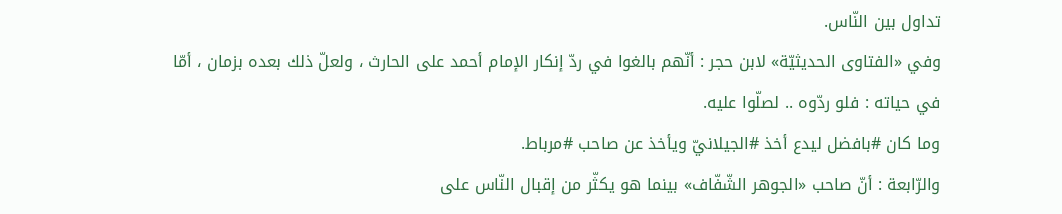تداول بين النّاس.
وفي «الفتاوى الحديثيّة» لابن حجر : أنّهم بالغوا في ردّ إنكار الإمام أحمد على الحارث ، ولعلّ ذلك بعده بزمان ، أمّا في حياته : فلو ردّوه .. لصلّوا عليه.
وما كان #بافضل ليدع أخذ #الجيلانيّ ويأخذ عن صاحب #مرباط.
والرّابعة : أنّ صاحب «الجوهر الشّفّاف» بينما هو يكثّر من إقبال النّاس على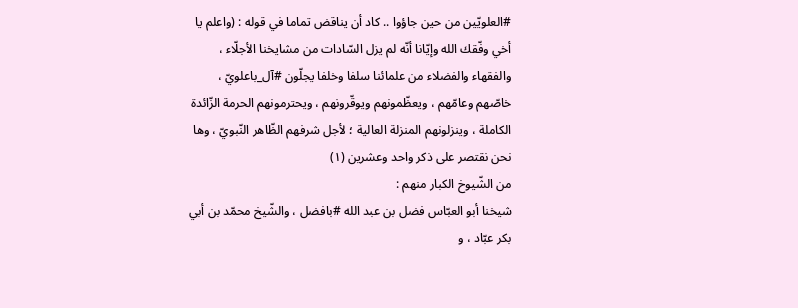#العلويّين من حين جاؤوا .. كاد أن يناقض تماما في قوله : (واعلم يا أخي وفّقك الله وإيّانا أنّه لم يزل السّادات من مشايخنا الأجلّاء ، والفقهاء والفضلاء من علمائنا سلفا وخلفا يجلّون #آل_باعلويّ ، خاصّهم وعامّهم ، ويعظّمونهم ويوقّرونهم ، ويحترمونهم الحرمة الزّائدة الكاملة ، وينزلونهم المنزلة العالية ؛ لأجل شرفهم الظّاهر النّبويّ ، وها نحن نقتصر على ذكر واحد وعشرين (١)
من الشّيوخ الكبار منهم :
شيخنا أبو العبّاس فضل بن عبد الله #بافضل ، والشّيخ محمّد بن أبي بكر عبّاد ، و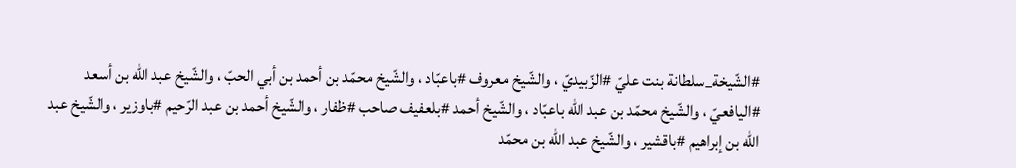#الشّيخة_سلطانة بنت عليّ #الزّبيديّ ، والشّيخ معروف #باعبّاد ، والشّيخ محمّد بن أحمد بن أبي الحبّ ، والشّيخ عبد الله بن أسعد #اليافعيّ ، والشّيخ محمّد بن عبد الله باعبّاد ، والشّيخ أحمد #بلعفيف صاحب #ظفار ، والشّيخ أحمد بن عبد الرّحيم #باوزير ، والشّيخ عبد الله بن إبراهيم #باقشير ، والشّيخ عبد الله بن محمّد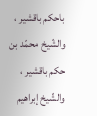باحكم باقشير ، والشّيخ محمّد بن حكم باقشير ، والشّيخ إبراهيم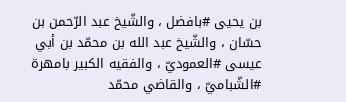بن يحيى #بافضل ، والشّيخ عبد الرّحمن بن حسّان ، والشّيخ عبد الله بن محمّد بن أبي عيسى #العموديّ ، والفقيه الكبير بامهرة #الشّباميّ ، والقاضي محمّد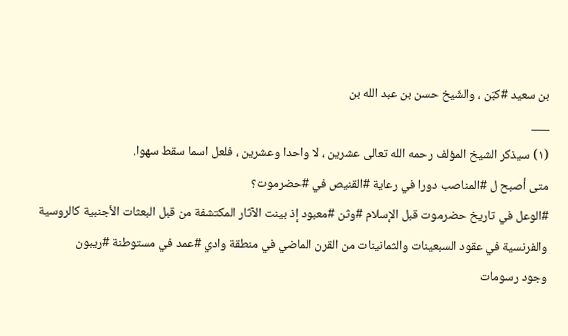بن سعيد #كبّن ، والشّيخ حسن بن عبد الله بن
___
(١) سيذكر الشيخ المؤلف رحمه الله تعالى عشرين ، لا واحدا وعشرين ، فلعل اسما سقط سهوا.
متى أصبح ل #المناصب دورا في رعاية #القنيص في #حضرموت؟
#الوعل في تاريخ حضرموت قبل الإسلام #وثن #معبود إذ بينت الآثار المكتشفة من قبل البعثات الأجنبية كالروسية والفرنسية في عقود السبعينات والثمانينات من القرن الماضي في منطقة وادي #عمد في مستوطنة #ريبون
وجود رسومات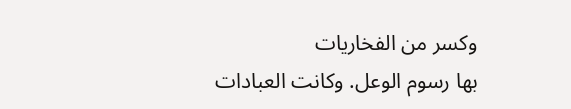وكسر من الفخاريات
بها رسوم الوعل. وكانت العبادات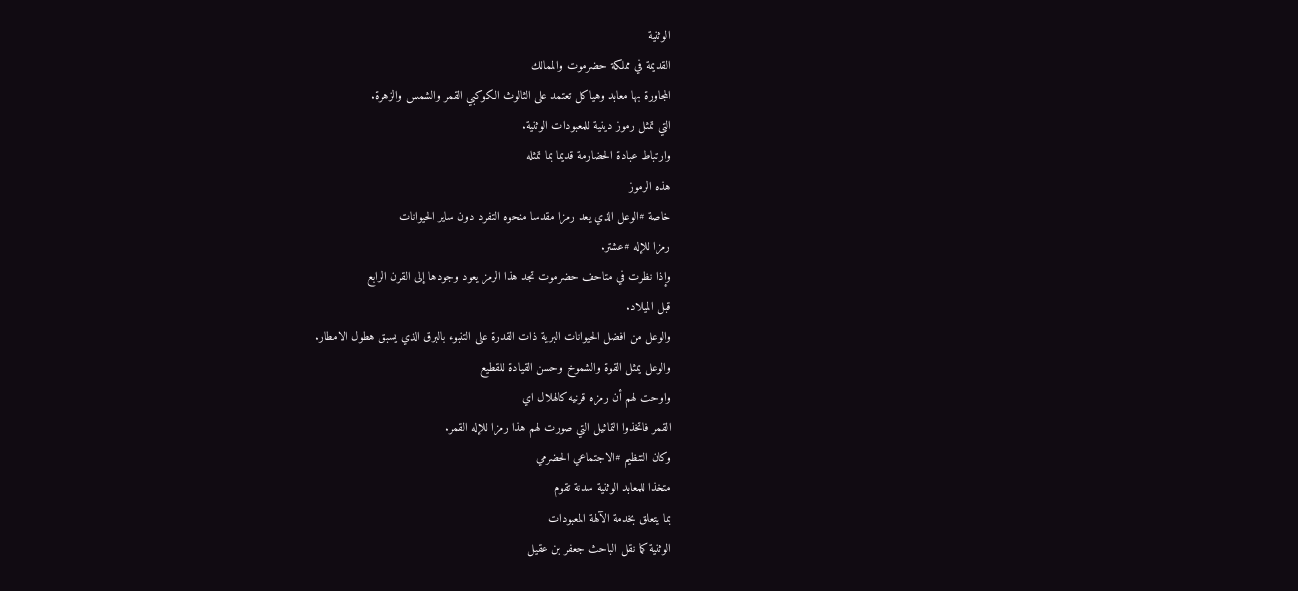الوثنية
القديمة في مملكة حضرموت والممالك
المجاورة بها معابد وهياكل تعتمد على الثالوث الكوكبي القمر والشمس والزهرة.
التي تمثل رموز دينية للمعبودات الوثنية.
وارتباط عبادة الحضارمة قديما بما تمثله
هذه الرموز
خاصة #الوعل الذي يعد رمزا مقدسا منحوه التفرد دون ساير الحيوانات
رمزا للإله #عشتر.
وإذا نظرت في متاحف حضرموت تجد هذا الرمز يعود وجودها إلى القرن الرابع
قبل الميلاد.
والوعل من افضل الحيوانات البرية ذات القدرة على التنبوء بالبرق الذي يسبق هطول الامطار.
والوعل يمثل القوة والشموخ وحسن القيادة للقطيع
واوحت لهم أن رمزه قرنيه كالهلال اي
القمر فاتخذوا التماثيل التي صورت لهم هذا رمزا للإله القمر.
وكان التنظيم #الاجتماعي الحضرمي
متخذا للمعابد الوثنية سدنة تقوم
بما يتعلق بخدمة الآلهة المعبودات
الوثنية كما نقل الباحث جعفر بن عقيل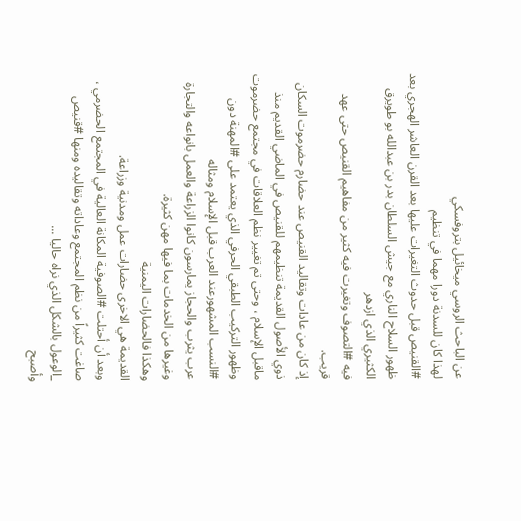عن الباحث الروسي ميخائيل بتروفسكي
لهذا كان للسدنة دورا مهما في تنظيم
#القنيص قبل حدوث التغيرات عليها بعد القرن العاشر الهجري بعد ظهور السلاح الناري مع جيش السلطان بدر بن عبدالله بو طويرق الكثيري الذي ازدهر
فيه #التصوف وتغيرت فيه كثير من مفاهيم القنيص حتى عهد قريب.
إذ كان من عادات وتقاليد القنيص عند حضارم حضرموت السكان ذوي الأصول القديمة تنظيمهم للقنيص في الماضي القديم منذ ماقبل الإسلام ، وحتى تم تغيير نظم العلاقات في مجتمع حضرموت وظهور التركيب الطبقي الحرفي الذي يعتمد على #المهنة دون #النسب المشهورعند العرب قبل الإسلام ومثاله
عرب يثرب والحجاز يمارسون كانوا الزراعة والعمل بانواعه والتجارة وغيرها من الخدمات بما فيها مهن كثيرة.
وهكذا فالحضارات اليمنية
القديمة هي الاخرى حضارات عمل ومدنية وزراعة.
وبعد أن أحتلت #الصوفية المكانة العالية في المجتمع الحضرمي ، صاغت كثيراً من نظم المجتمع وعاداته وتقاليده ومنها #قنيص _الوعول بالشكل الذي نراه حاليا ...
وأصبح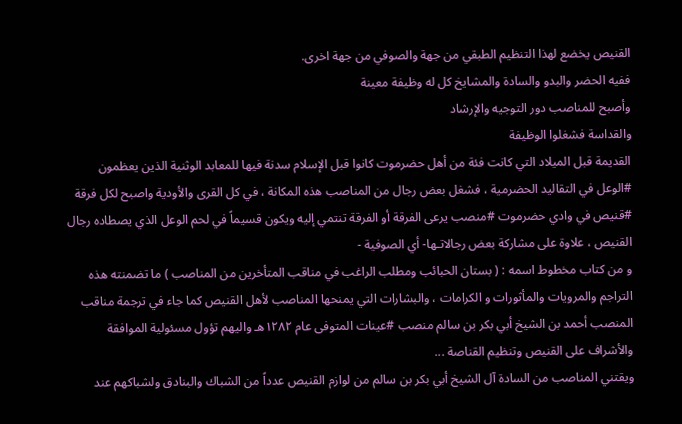القنيص يخضع لهذا التنظيم الطبقي من جهة والصوفي من جهة اخرى.
ففيه الحضر والبدو والسادة والمشايخ كل له وظيفة معينة
وأصبح للمناصب دور التوجيه والإرشاد
والقداسة فشغلوا الوظيفة
القديمة قبل الميلاد التي كانت فئة من أهل حضرموت كانوا قبل الإسلام سدنة فيها للمعابد الوثنية الذين يعظمون #الوعل في التقاليد الحضرمية ، فشغل بعض رجال من المناصب هذه المكانة ، في كل القرى والأودية واصبح لكل فرقة #قنيص في وادي حضرموت #منصب يرعى الفرقة أو الفرقة تنتمي إليه ويكون قسيماً في لحم الوعل الذي يصطاده رجال القنيص ، علاوة على مشاركة بعض رجالاتـها- أي الصوفية -
و من كتاب مخطوط اسمه : ( بستان الحبائب ومطلب الراغب في مناقب المتأخرين من المناصب ) ما تضمنته هذه التراجم والمرويات والمأثورات و الكرامات ، والبشارات التي يمنحها المناصب لأهل القنيص كما جاء في ترجمة مناقب المنصب أحمد بن الشيخ أبي بكر بن سالم منصب #عينات المتوفى عام ١٢٨٢هـ واليهم تؤول مسئولية الموافقة والأشراف على القنيص وتنظيم القناصة ...
ويقتني المناصب من السادة آل الشيخ أبي بكر بن سالم من لوازم القنيص عدداً من الشباك والبنادق ولشباكهم عند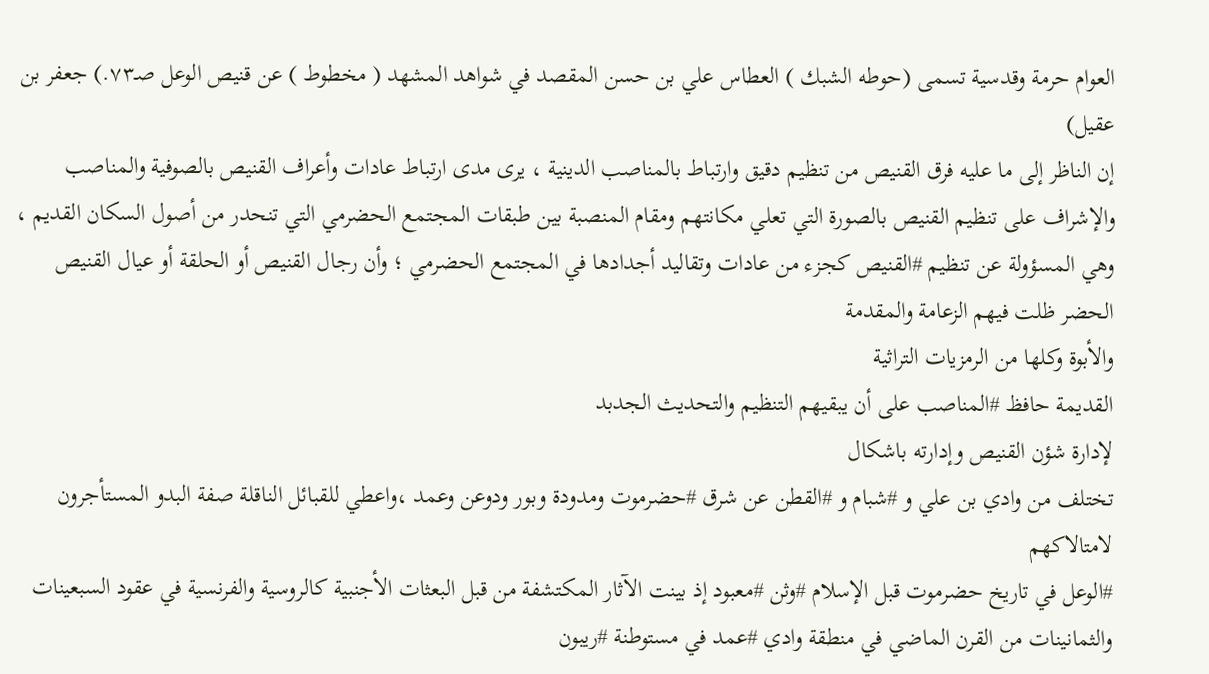العوام حرمة وقدسية تسمى (حوطه الشبك ) العطاس علي بن حسن المقصد في شواهد المشهد ( مخطوط ) عن قنيص الوعل صـ٧٣.) جعفر بن عقيل)
إن الناظر إلى ما عليه فرق القنيص من تنظيم دقيق وارتباط بالمناصب الدينية ، يرى مدى ارتباط عادات وأعراف القنيص بالصوفية والمناصب والإشراف على تنظيم القنيص بالصورة التي تعلي مكانتهم ومقام المنصبة بين طبقات المجتمع الحضرمي التي تنحدر من أصول السكان القديم ، وهي المسؤولة عن تنظيم #القنيص كجزء من عادات وتقاليد أجدادها في المجتمع الحضرمي ؛ وأن رجال القنيص أو الحلقة أو عيال القنيص
الحضر ظلت فيهم الزعامة والمقدمة
والأبوة وكلها من الرمزيات التراثية
القديمة حافظ #المناصب على أن يبقيهم التنظيم والتحديث الجدبد
لإدارة شؤن القنيص وإدارته باشكال
تختلف من وادي بن علي و #شبام و #القطن عن شرق #حضرموت ومدودة وبور ودوعن وعمد ،واعطي للقبائل الناقلة صفة البدو المستأجرون لامتالاكهم
#الوعل في تاريخ حضرموت قبل الإسلام #وثن #معبود إذ بينت الآثار المكتشفة من قبل البعثات الأجنبية كالروسية والفرنسية في عقود السبعينات والثمانينات من القرن الماضي في منطقة وادي #عمد في مستوطنة #ريبون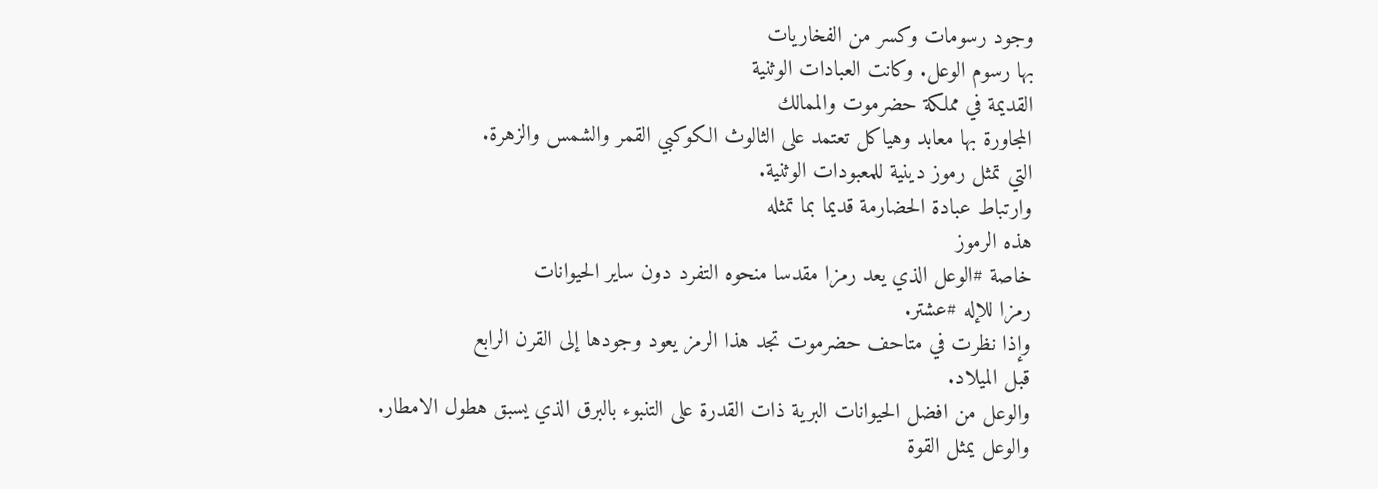وجود رسومات وكسر من الفخاريات
بها رسوم الوعل. وكانت العبادات الوثنية
القديمة في مملكة حضرموت والممالك
المجاورة بها معابد وهياكل تعتمد على الثالوث الكوكبي القمر والشمس والزهرة.
التي تمثل رموز دينية للمعبودات الوثنية.
وارتباط عبادة الحضارمة قديما بما تمثله
هذه الرموز
خاصة #الوعل الذي يعد رمزا مقدسا منحوه التفرد دون ساير الحيوانات
رمزا للإله #عشتر.
وإذا نظرت في متاحف حضرموت تجد هذا الرمز يعود وجودها إلى القرن الرابع
قبل الميلاد.
والوعل من افضل الحيوانات البرية ذات القدرة على التنبوء بالبرق الذي يسبق هطول الامطار.
والوعل يمثل القوة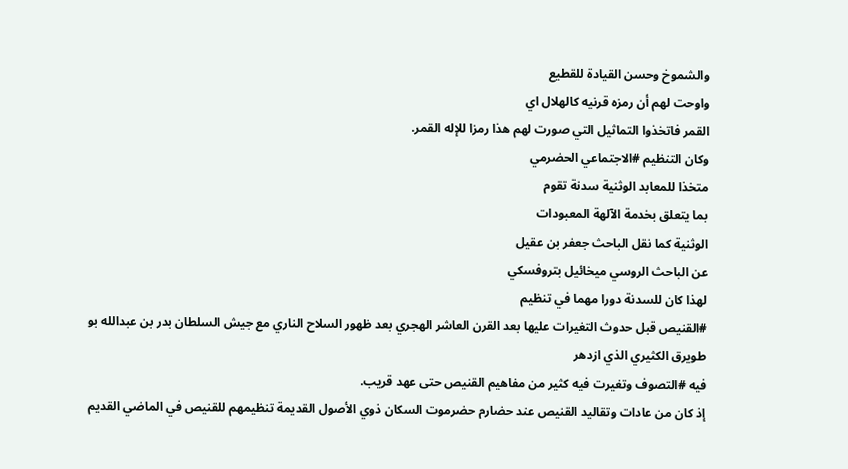والشموخ وحسن القيادة للقطيع
واوحت لهم أن رمزه قرنيه كالهلال اي
القمر فاتخذوا التماثيل التي صورت لهم هذا رمزا للإله القمر.
وكان التنظيم #الاجتماعي الحضرمي
متخذا للمعابد الوثنية سدنة تقوم
بما يتعلق بخدمة الآلهة المعبودات
الوثنية كما نقل الباحث جعفر بن عقيل
عن الباحث الروسي ميخائيل بتروفسكي
لهذا كان للسدنة دورا مهما في تنظيم
#القنيص قبل حدوث التغيرات عليها بعد القرن العاشر الهجري بعد ظهور السلاح الناري مع جيش السلطان بدر بن عبدالله بو طويرق الكثيري الذي ازدهر
فيه #التصوف وتغيرت فيه كثير من مفاهيم القنيص حتى عهد قريب.
إذ كان من عادات وتقاليد القنيص عند حضارم حضرموت السكان ذوي الأصول القديمة تنظيمهم للقنيص في الماضي القديم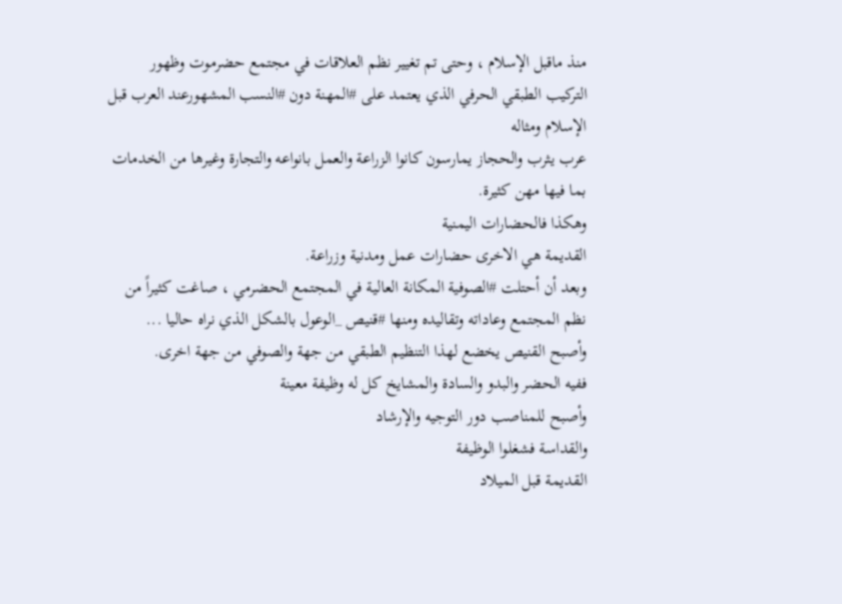منذ ماقبل الإسلام ، وحتى تم تغيير نظم العلاقات في مجتمع حضرموت وظهور التركيب الطبقي الحرفي الذي يعتمد على #المهنة دون #النسب المشهورعند العرب قبل الإسلام ومثاله
عرب يثرب والحجاز يمارسون كانوا الزراعة والعمل بانواعه والتجارة وغيرها من الخدمات بما فيها مهن كثيرة.
وهكذا فالحضارات اليمنية
القديمة هي الاخرى حضارات عمل ومدنية وزراعة.
وبعد أن أحتلت #الصوفية المكانة العالية في المجتمع الحضرمي ، صاغت كثيراً من نظم المجتمع وعاداته وتقاليده ومنها #قنيص _الوعول بالشكل الذي نراه حاليا ...
وأصبح القنيص يخضع لهذا التنظيم الطبقي من جهة والصوفي من جهة اخرى.
ففيه الحضر والبدو والسادة والمشايخ كل له وظيفة معينة
وأصبح للمناصب دور التوجيه والإرشاد
والقداسة فشغلوا الوظيفة
القديمة قبل الميلاد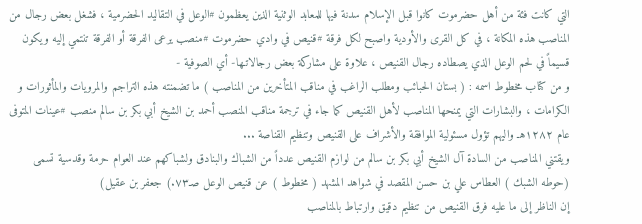التي كانت فئة من أهل حضرموت كانوا قبل الإسلام سدنة فيها للمعابد الوثنية الذين يعظمون #الوعل في التقاليد الحضرمية ، فشغل بعض رجال من المناصب هذه المكانة ، في كل القرى والأودية واصبح لكل فرقة #قنيص في وادي حضرموت #منصب يرعى الفرقة أو الفرقة تنتمي إليه ويكون قسيماً في لحم الوعل الذي يصطاده رجال القنيص ، علاوة على مشاركة بعض رجالاتـها- أي الصوفية -
و من كتاب مخطوط اسمه : ( بستان الحبائب ومطلب الراغب في مناقب المتأخرين من المناصب ) ما تضمنته هذه التراجم والمرويات والمأثورات و الكرامات ، والبشارات التي يمنحها المناصب لأهل القنيص كما جاء في ترجمة مناقب المنصب أحمد بن الشيخ أبي بكر بن سالم منصب #عينات المتوفى عام ١٢٨٢هـ واليهم تؤول مسئولية الموافقة والأشراف على القنيص وتنظيم القناصة ...
ويقتني المناصب من السادة آل الشيخ أبي بكر بن سالم من لوازم القنيص عدداً من الشباك والبنادق ولشباكهم عند العوام حرمة وقدسية تسمى (حوطه الشبك ) العطاس علي بن حسن المقصد في شواهد المشهد ( مخطوط ) عن قنيص الوعل صـ٧٣.) جعفر بن عقيل)
إن الناظر إلى ما عليه فرق القنيص من تنظيم دقيق وارتباط بالمناصب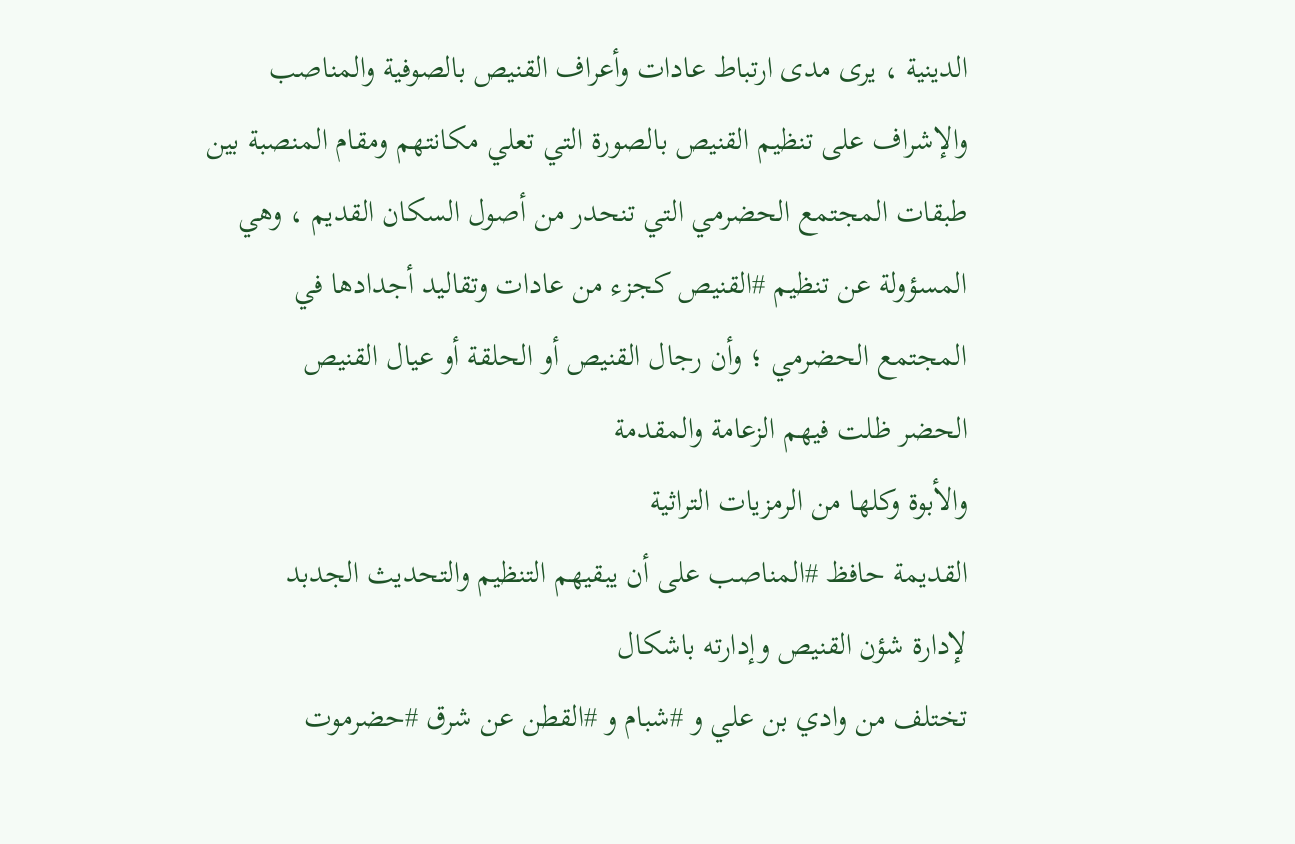الدينية ، يرى مدى ارتباط عادات وأعراف القنيص بالصوفية والمناصب والإشراف على تنظيم القنيص بالصورة التي تعلي مكانتهم ومقام المنصبة بين طبقات المجتمع الحضرمي التي تنحدر من أصول السكان القديم ، وهي المسؤولة عن تنظيم #القنيص كجزء من عادات وتقاليد أجدادها في المجتمع الحضرمي ؛ وأن رجال القنيص أو الحلقة أو عيال القنيص
الحضر ظلت فيهم الزعامة والمقدمة
والأبوة وكلها من الرمزيات التراثية
القديمة حافظ #المناصب على أن يبقيهم التنظيم والتحديث الجدبد
لإدارة شؤن القنيص وإدارته باشكال
تختلف من وادي بن علي و #شبام و #القطن عن شرق #حضرموت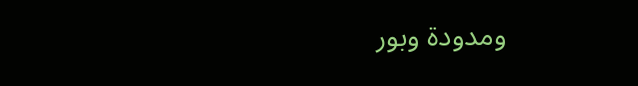ومدودة وبور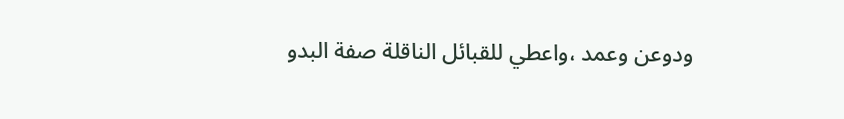ودوعن وعمد ،واعطي للقبائل الناقلة صفة البدو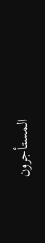المستأجرون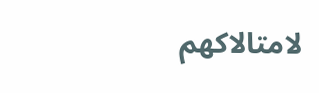لامتالاكهم